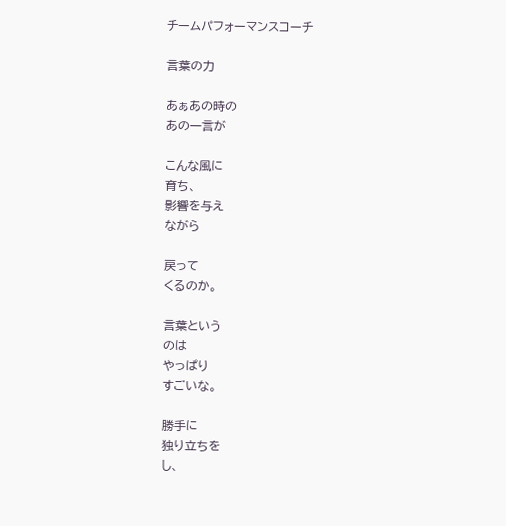チームパフォーマンスコーチ

言葉の力

あぁあの時の
あの一言が

こんな風に
育ち、
影響を与え
ながら

戻って
くるのか。

言葉という
のは
やっぱり
すごいな。

勝手に
独り立ちを
し、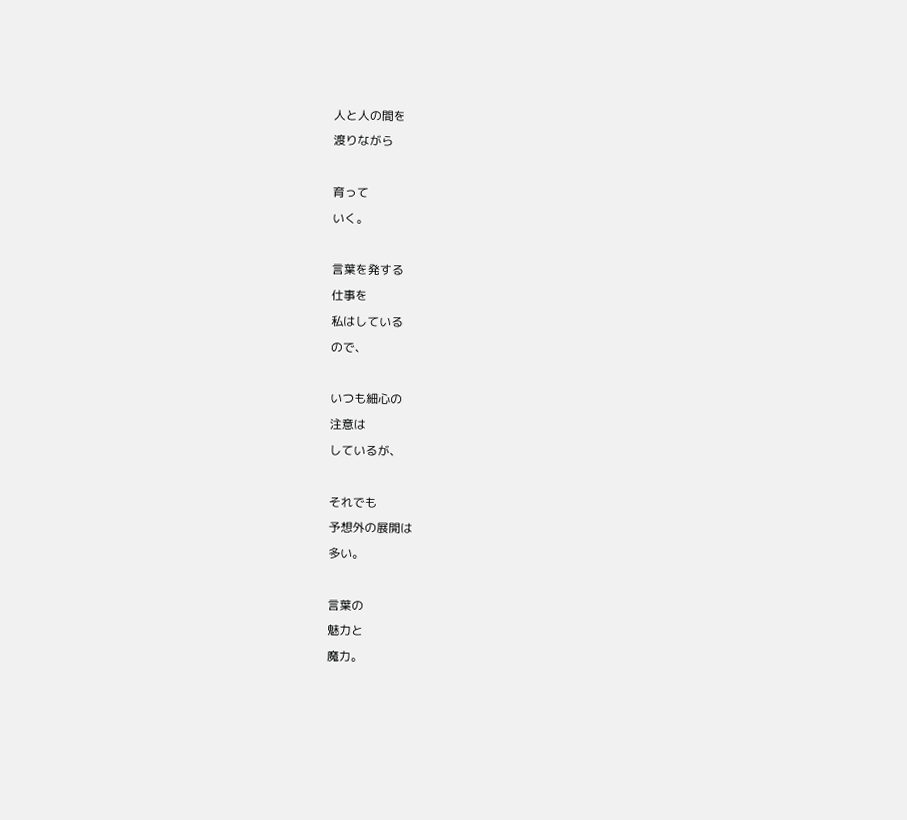人と人の間を
渡りながら

育って
いく。

言葉を発する
仕事を
私はしている
ので、

いつも細心の
注意は
しているが、

それでも
予想外の展開は
多い。

言葉の
魅力と
魔力。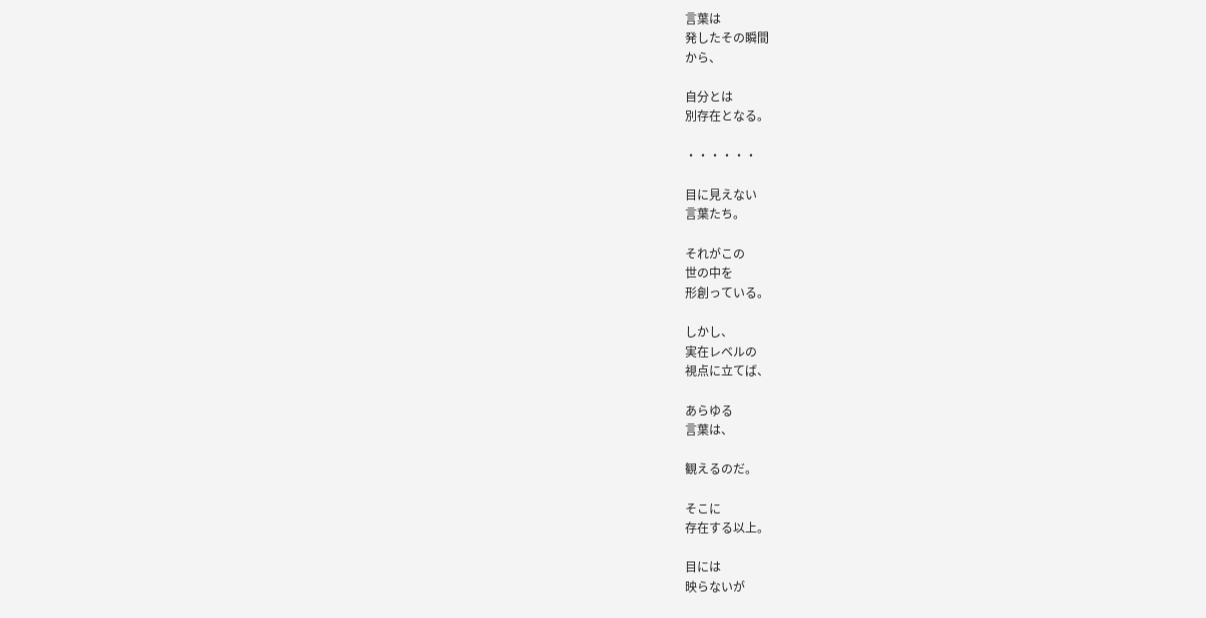言葉は
発したその瞬間
から、

自分とは
別存在となる。

・・・・・・

目に見えない
言葉たち。

それがこの
世の中を
形創っている。

しかし、
実在レベルの
視点に立てば、

あらゆる
言葉は、

観えるのだ。

そこに
存在する以上。

目には
映らないが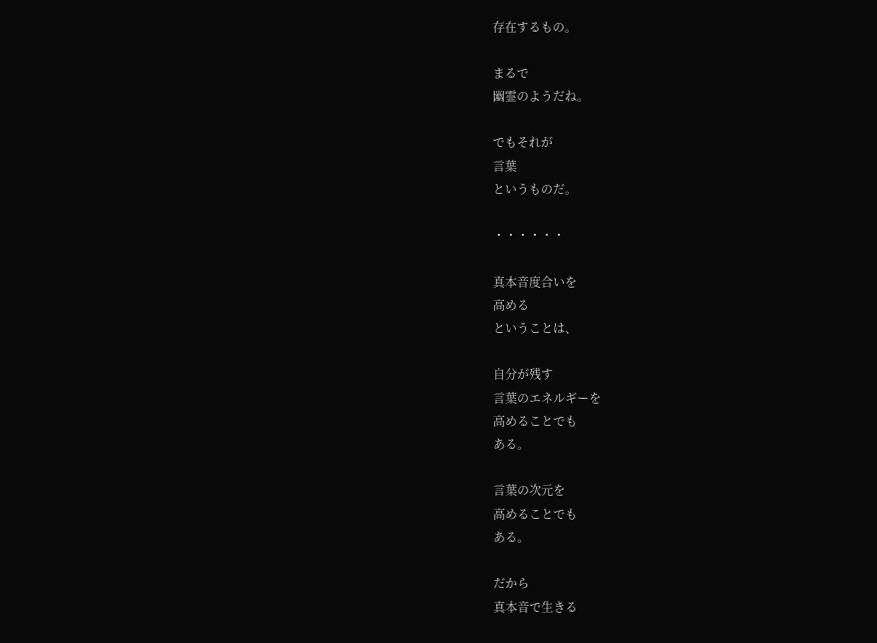存在するもの。

まるで
幽霊のようだね。

でもそれが
言葉
というものだ。

・・・・・・

真本音度合いを
高める
ということは、

自分が残す
言葉のエネルギーを
高めることでも
ある。

言葉の次元を
高めることでも
ある。

だから
真本音で生きる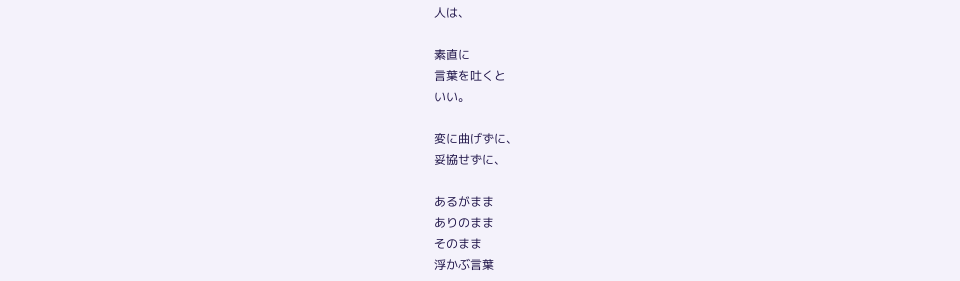人は、

素直に
言葉を吐くと
いい。

変に曲げずに、
妥協せずに、

あるがまま
ありのまま
そのまま
浮かぶ言葉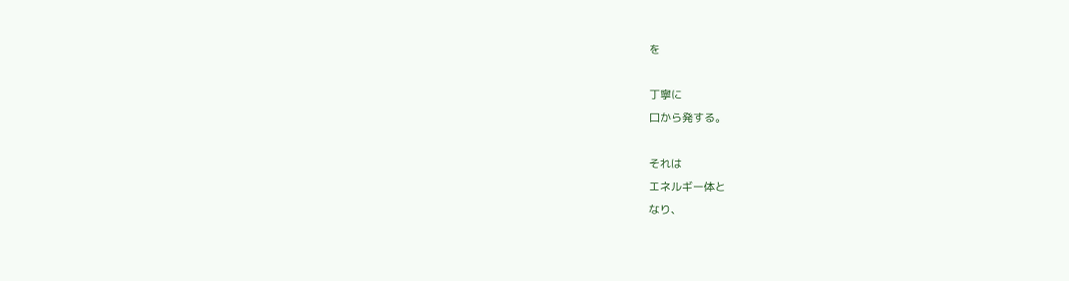を

丁寧に
口から発する。

それは
エネルギー体と
なり、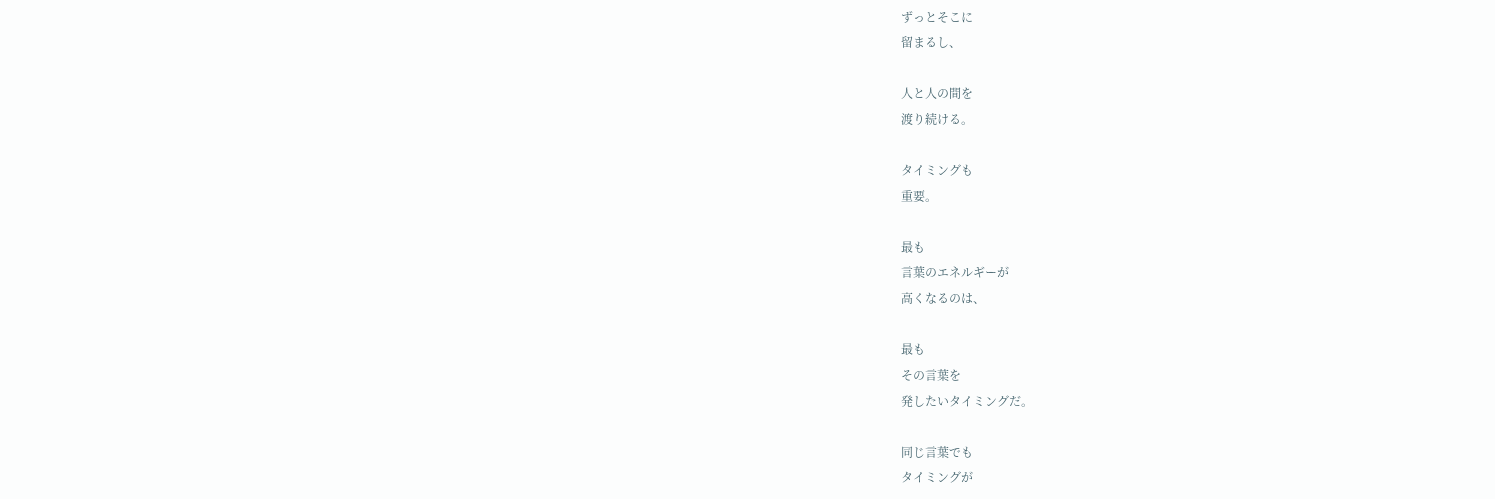ずっとそこに
留まるし、

人と人の間を
渡り続ける。

タイミングも
重要。

最も
言葉のエネルギーが
高くなるのは、

最も
その言葉を
発したいタイミングだ。

同じ言葉でも
タイミングが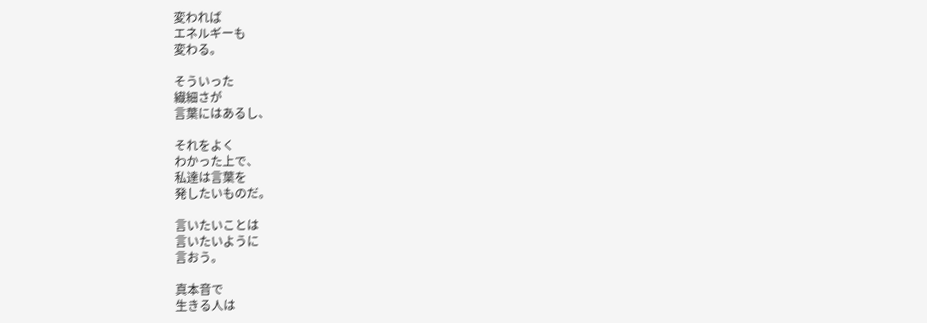変われば
エネルギーも
変わる。

そういった
繊細さが
言葉にはあるし、

それをよく
わかった上で、
私達は言葉を
発したいものだ。

言いたいことは
言いたいように
言おう。

真本音で
生きる人は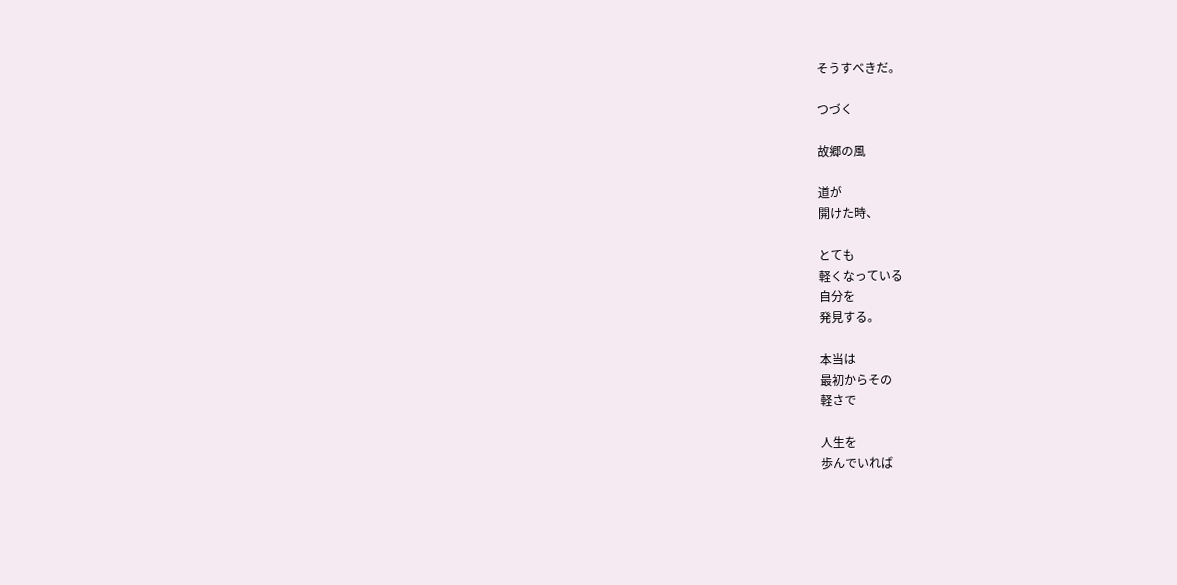そうすべきだ。

つづく

故郷の風

道が
開けた時、

とても
軽くなっている
自分を
発見する。

本当は
最初からその
軽さで

人生を
歩んでいれば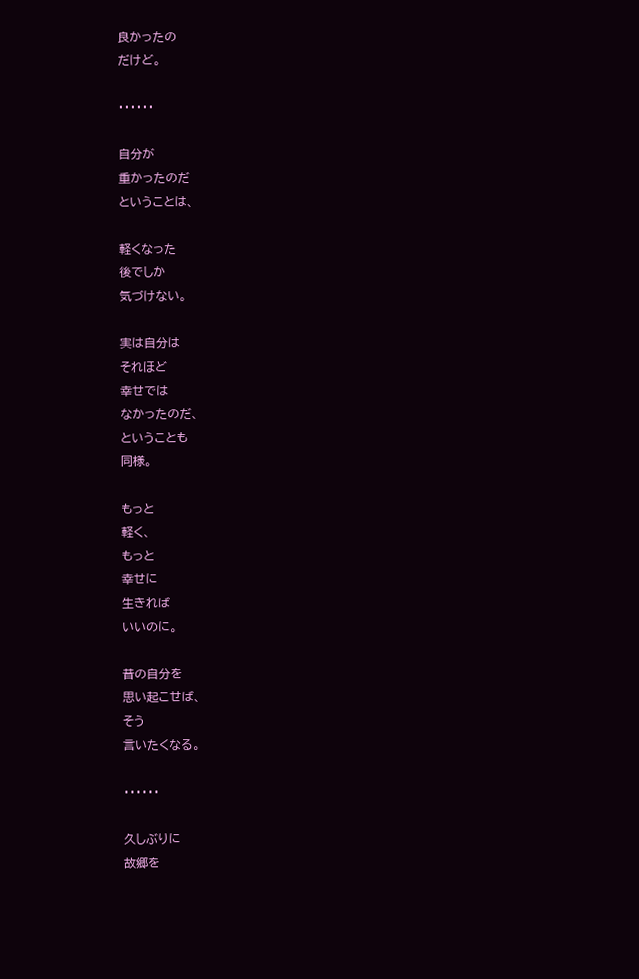良かったの
だけど。

・・・・・・

自分が
重かったのだ
ということは、

軽くなった
後でしか
気づけない。

実は自分は
それほど
幸せでは
なかったのだ、
ということも
同様。

もっと
軽く、
もっと
幸せに
生きれば
いいのに。

昔の自分を
思い起こせば、
そう
言いたくなる。

・・・・・・

久しぶりに
故郷を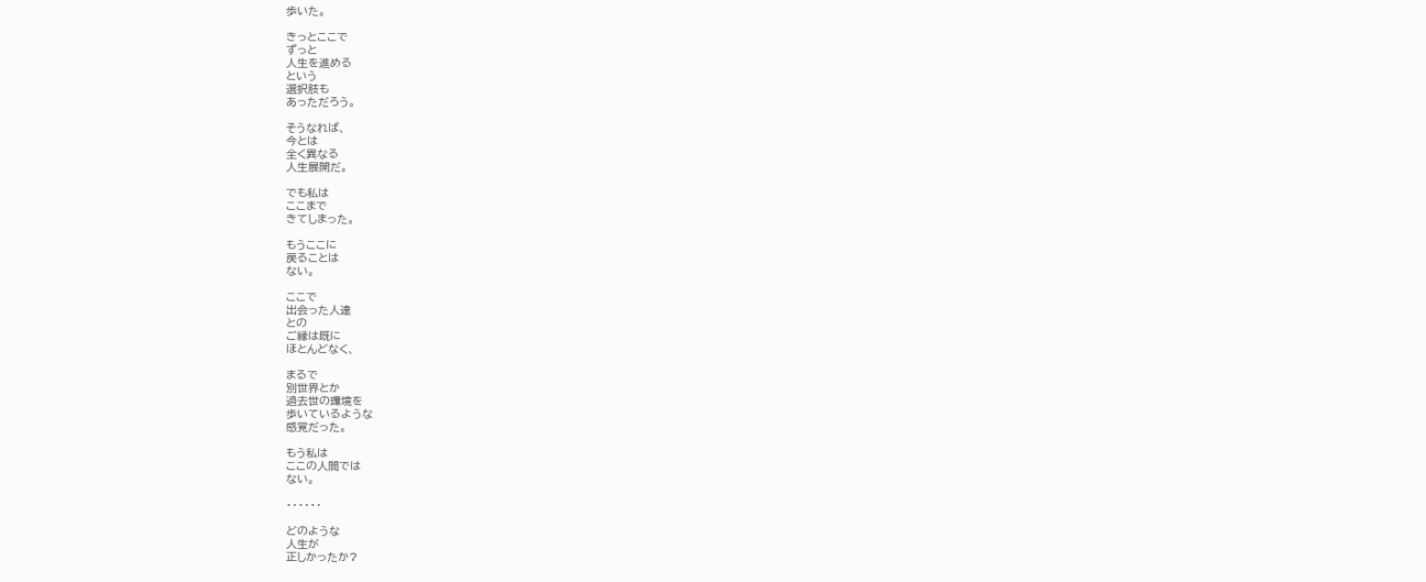歩いた。

きっとここで
ずっと
人生を進める
という
選択肢も
あっただろう。

そうなれば、
今とは
全く異なる
人生展開だ。

でも私は
ここまで
きてしまった。

もうここに
戻ることは
ない。

ここで
出会った人達
との
ご縁は既に
ほとんどなく、

まるで
別世界とか
過去世の環境を
歩いているような
感覚だった。

もう私は
ここの人間では
ない。

・・・・・・

どのような
人生が
正しかったか?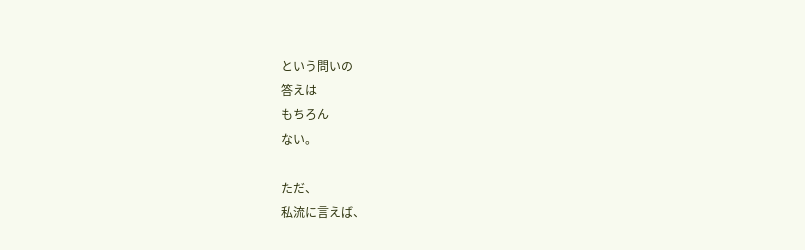という問いの
答えは
もちろん
ない。

ただ、
私流に言えば、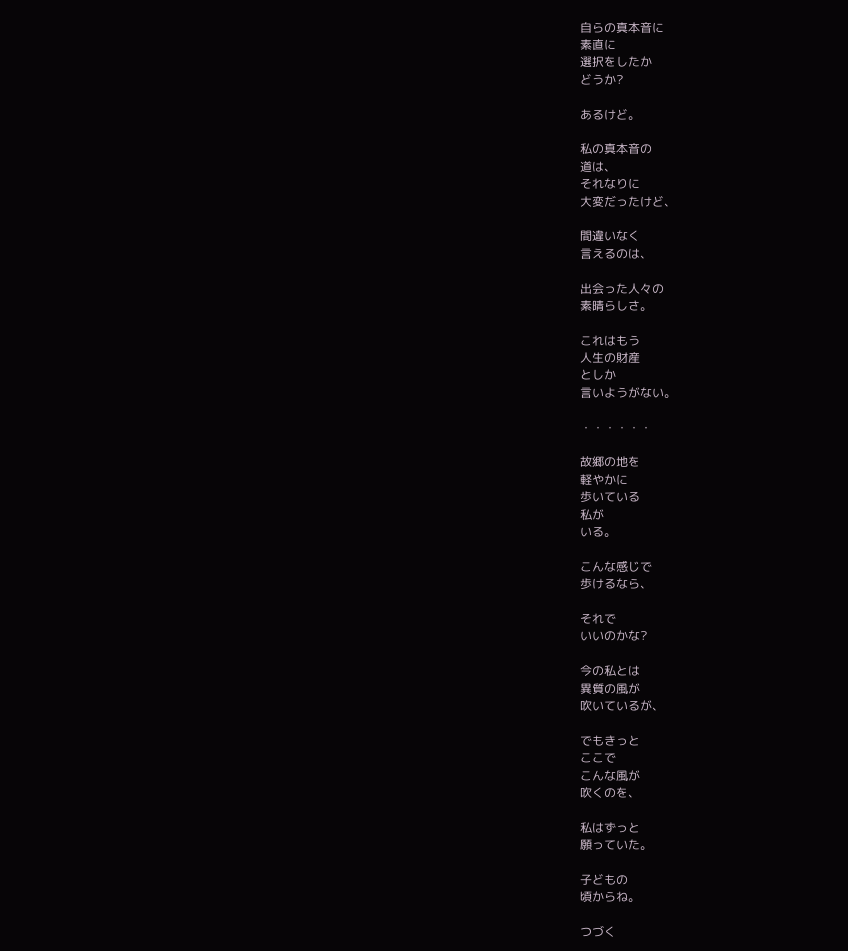自らの真本音に
素直に
選択をしたか
どうか?

あるけど。

私の真本音の
道は、
それなりに
大変だったけど、

間違いなく
言えるのは、

出会った人々の
素晴らしさ。

これはもう
人生の財産
としか
言いようがない。

・・・・・・

故郷の地を
軽やかに
歩いている
私が
いる。

こんな感じで
歩けるなら、

それで
いいのかな?

今の私とは
異質の風が
吹いているが、

でもきっと
ここで
こんな風が
吹くのを、

私はずっと
願っていた。

子どもの
頃からね。

つづく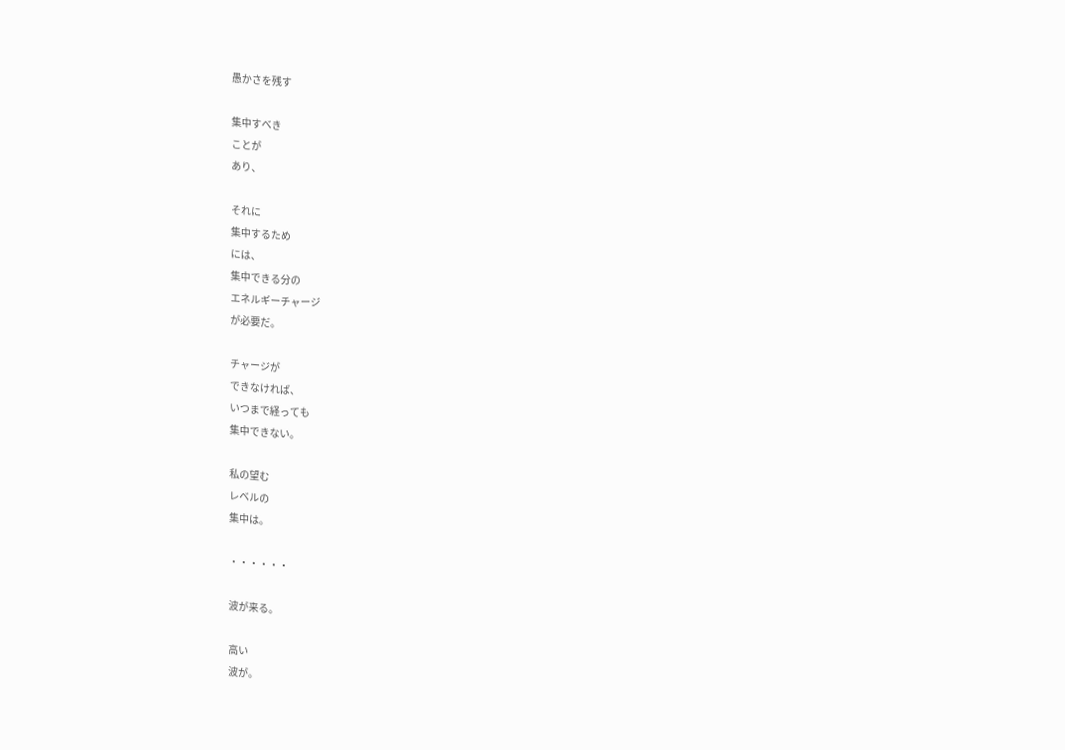愚かさを残す

集中すべき
ことが
あり、

それに
集中するため
には、
集中できる分の
エネルギーチャージ
が必要だ。

チャージが
できなければ、
いつまで経っても
集中できない。

私の望む
レベルの
集中は。

・・・・・・

波が来る。

高い
波が。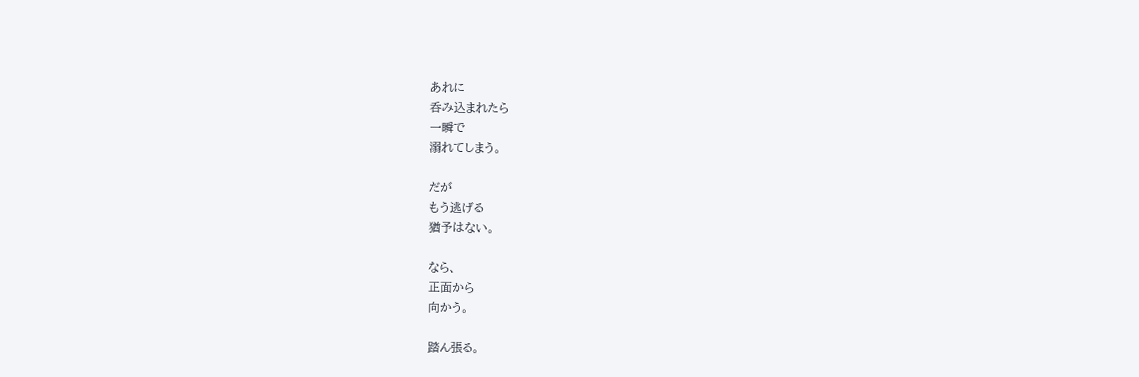あれに
呑み込まれたら
一瞬で
溺れてしまう。

だが
もう逃げる
猶予はない。

なら、
正面から
向かう。

踏ん張る。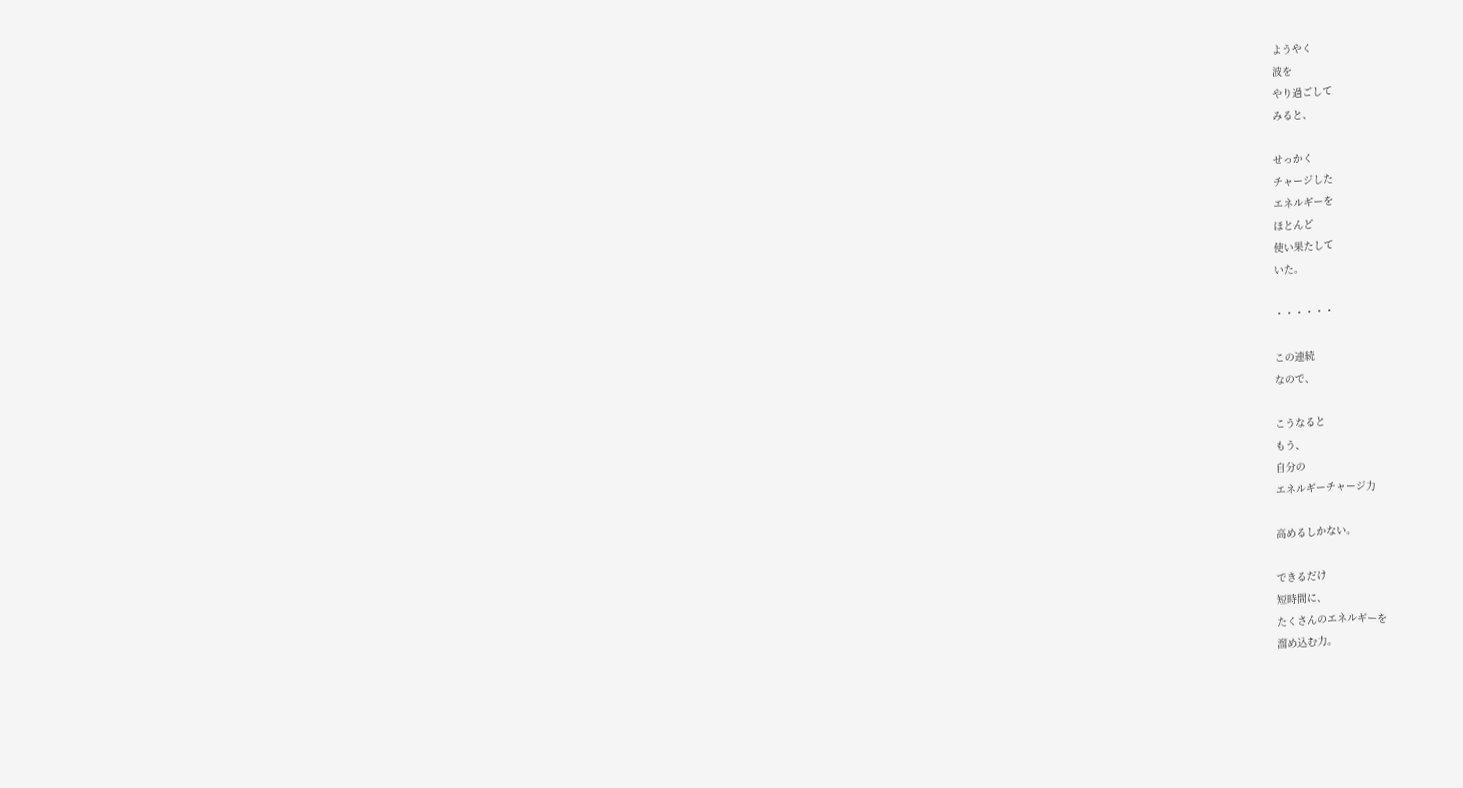ようやく
波を
やり過ごして
みると、

せっかく
チャージした
エネルギーを
ほとんど
使い果たして
いた。

・・・・・・

この連続
なので、

こうなると
もう、
自分の
エネルギーチャージ力

高めるしかない。

できるだけ
短時間に、
たくさんのエネルギーを
溜め込む力。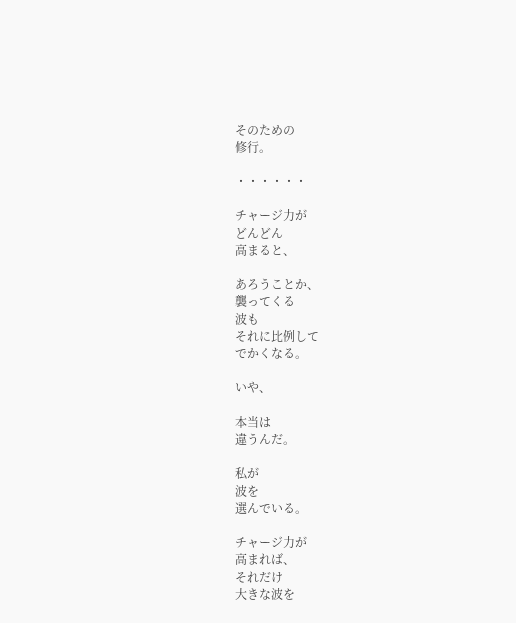そのための
修行。

・・・・・・

チャージ力が
どんどん
高まると、

あろうことか、
襲ってくる
波も
それに比例して
でかくなる。

いや、

本当は
違うんだ。

私が
波を
選んでいる。

チャージ力が
高まれば、
それだけ
大きな波を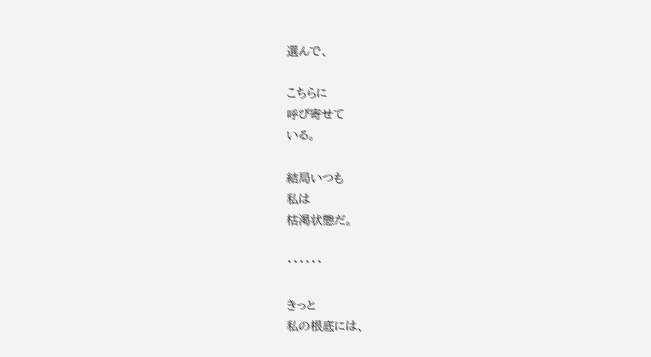選んで、

こちらに
呼び寄せて
いる。

結局いつも
私は
枯渇状態だ。

・・・・・・

きっと
私の根底には、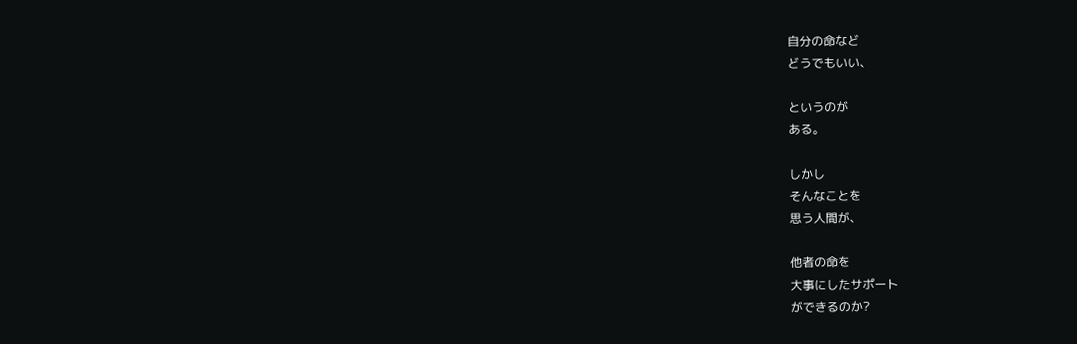自分の命など
どうでもいい、

というのが
ある。

しかし
そんなことを
思う人間が、

他者の命を
大事にしたサポート
ができるのか?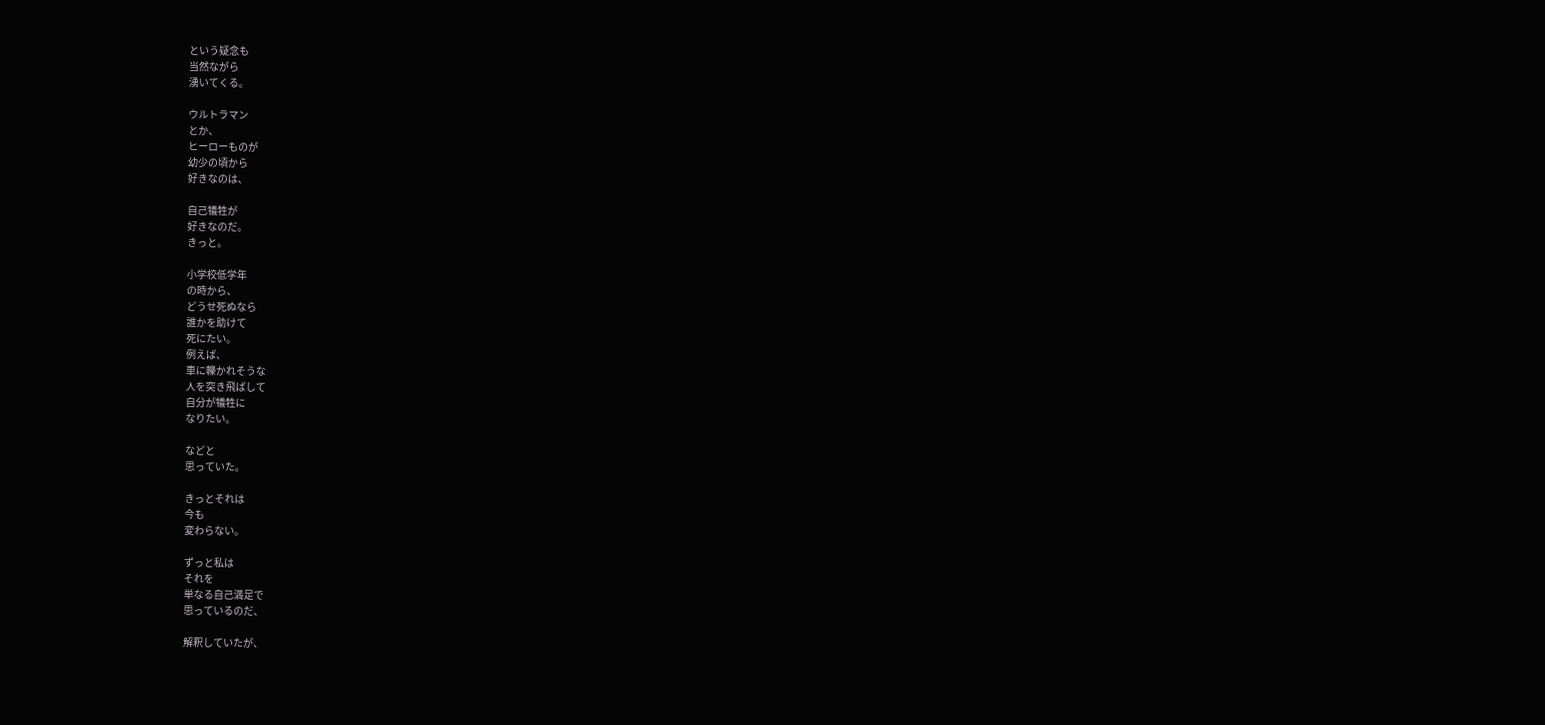という疑念も
当然ながら
湧いてくる。

ウルトラマン
とか、
ヒーローものが
幼少の頃から
好きなのは、

自己犠牲が
好きなのだ。
きっと。

小学校低学年
の時から、
どうせ死ぬなら
誰かを助けて
死にたい。
例えば、
車に轢かれそうな
人を突き飛ばして
自分が犠牲に
なりたい。

などと
思っていた。

きっとそれは
今も
変わらない。

ずっと私は
それを
単なる自己満足で
思っているのだ、

解釈していたが、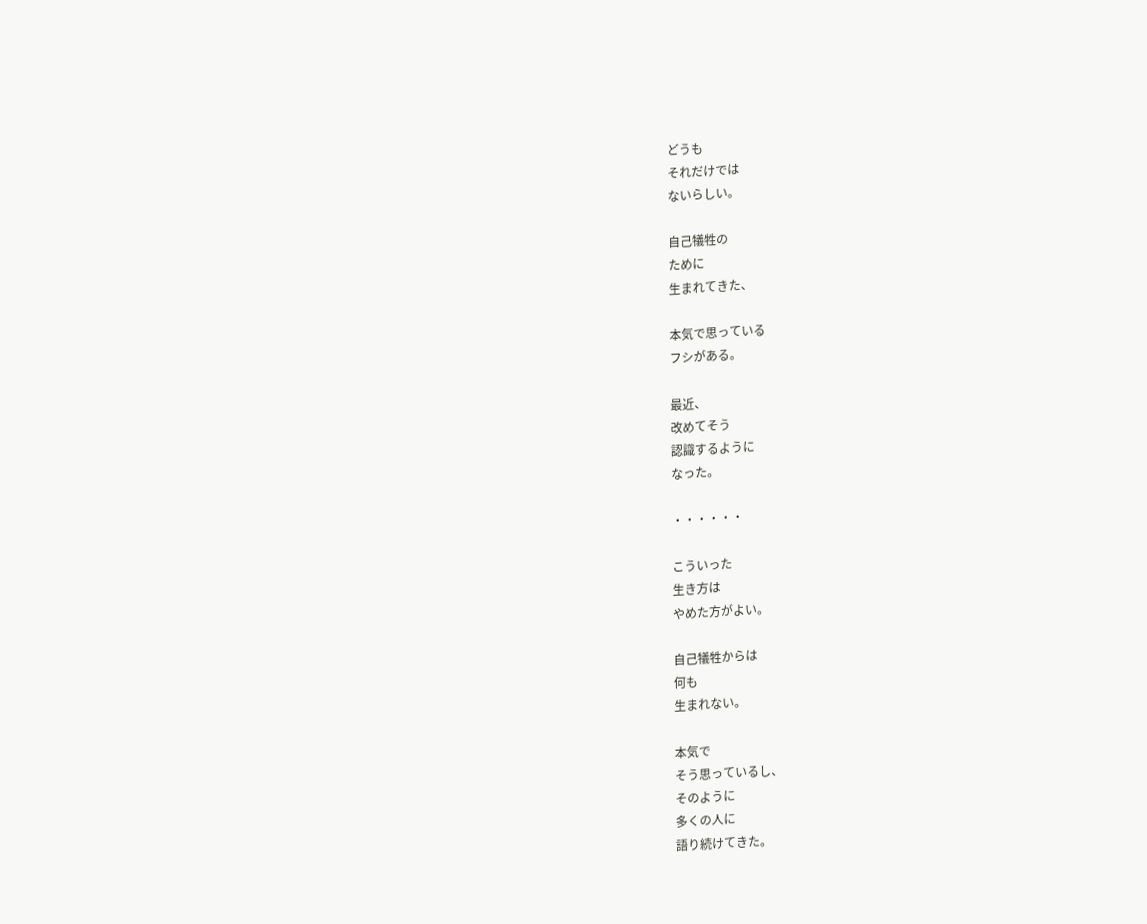どうも
それだけでは
ないらしい。

自己犠牲の
ために
生まれてきた、

本気で思っている
フシがある。

最近、
改めてそう
認識するように
なった。

・・・・・・

こういった
生き方は
やめた方がよい。

自己犠牲からは
何も
生まれない。

本気で
そう思っているし、
そのように
多くの人に
語り続けてきた。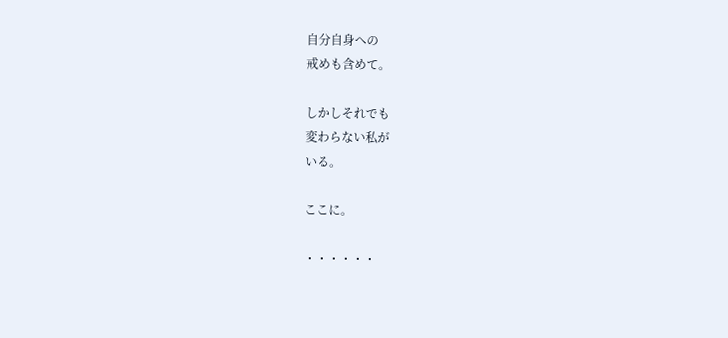自分自身への
戒めも含めて。

しかしそれでも
変わらない私が
いる。

ここに。

・・・・・・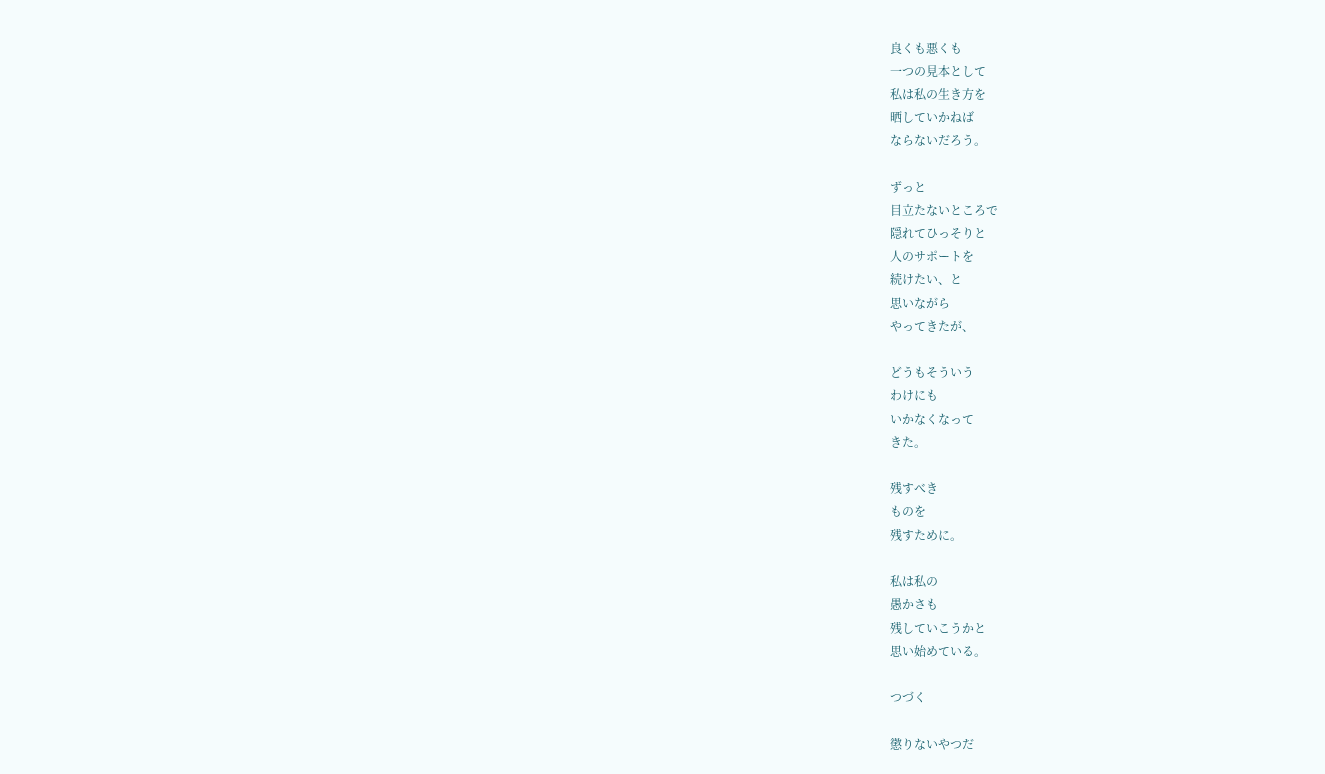良くも悪くも
一つの見本として
私は私の生き方を
晒していかねば
ならないだろう。

ずっと
目立たないところで
隠れてひっそりと
人のサポートを
続けたい、と
思いながら
やってきたが、

どうもそういう
わけにも
いかなくなって
きた。

残すべき
ものを
残すために。

私は私の
愚かさも
残していこうかと
思い始めている。

つづく

懲りないやつだ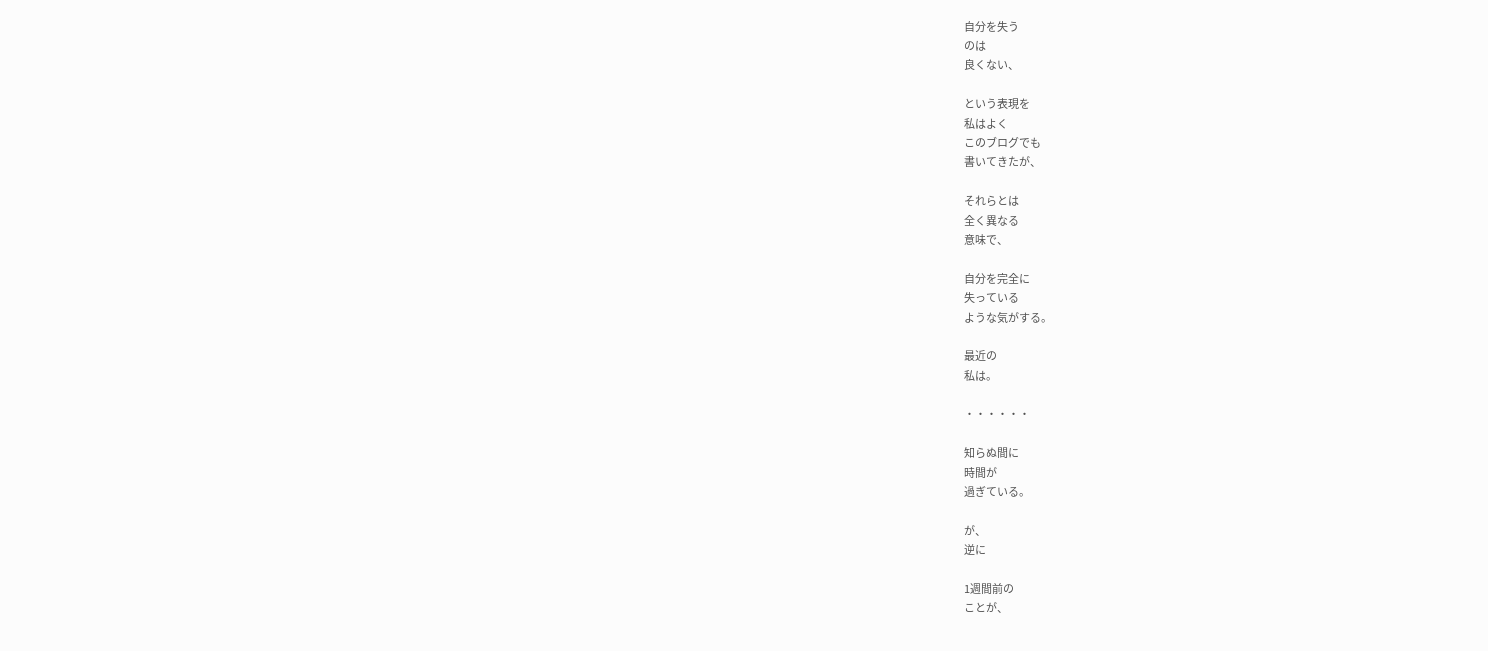自分を失う
のは
良くない、

という表現を
私はよく
このブログでも
書いてきたが、

それらとは
全く異なる
意味で、

自分を完全に
失っている
ような気がする。

最近の
私は。

・・・・・・

知らぬ間に
時間が
過ぎている。

が、
逆に

1週間前の
ことが、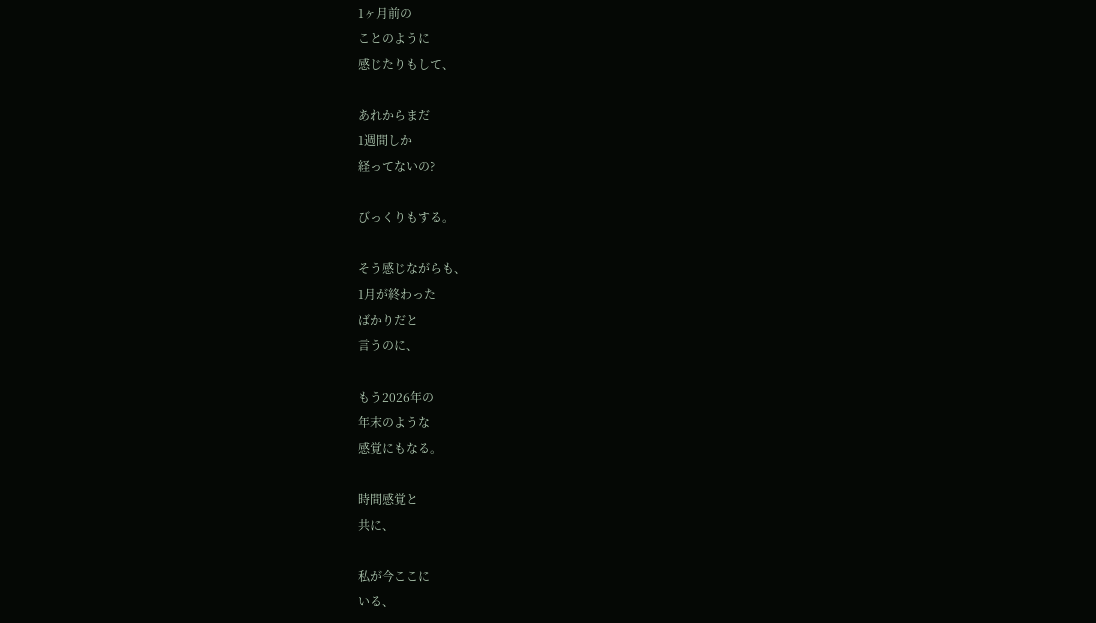1ヶ月前の
ことのように
感じたりもして、

あれからまだ
1週間しか
経ってないの?

びっくりもする。

そう感じながらも、
1月が終わった
ばかりだと
言うのに、

もう2026年の
年末のような
感覚にもなる。

時間感覚と
共に、

私が今ここに
いる、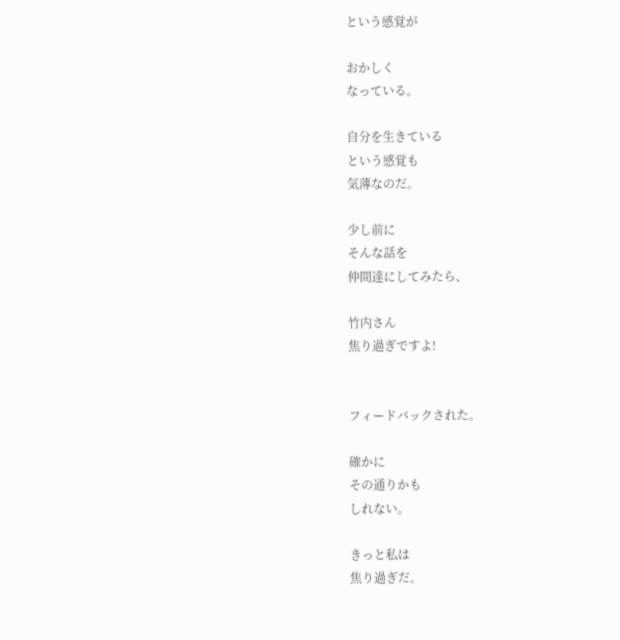という感覚が

おかしく
なっている。

自分を生きている
という感覚も
気薄なのだ。

少し前に
そんな話を
仲間達にしてみたら、

竹内さん
焦り過ぎですよ!


フィードバックされた。

確かに
その通りかも
しれない。

きっと私は
焦り過ぎだ。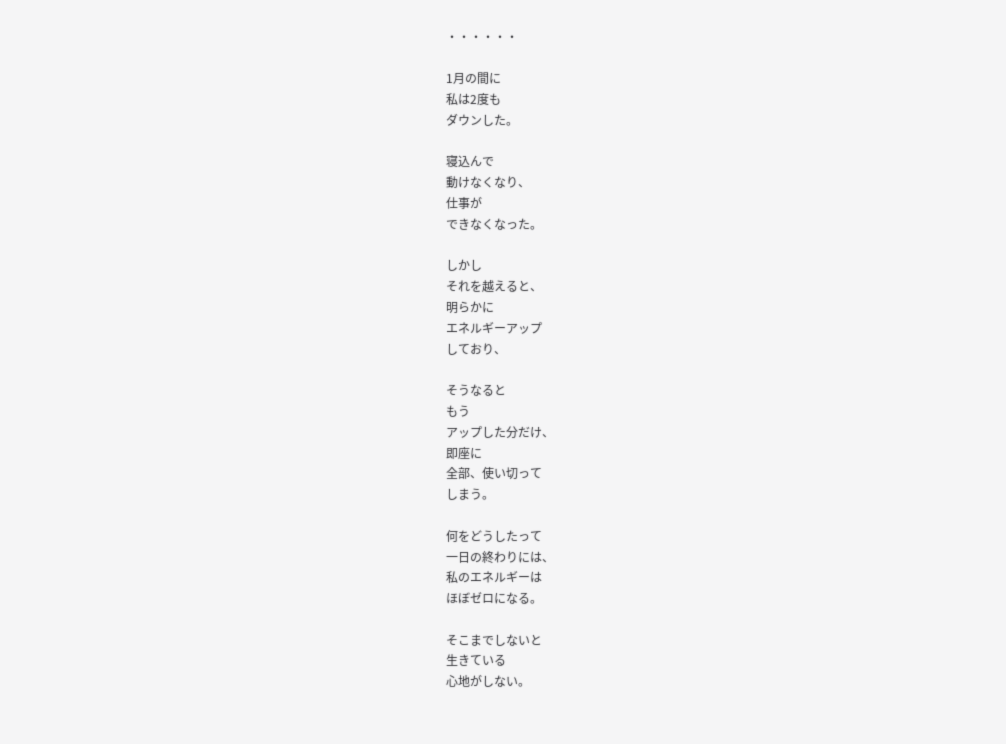・・・・・・

1月の間に
私は2度も
ダウンした。

寝込んで
動けなくなり、
仕事が
できなくなった。

しかし
それを越えると、
明らかに
エネルギーアップ
しており、

そうなると
もう
アップした分だけ、
即座に
全部、使い切って
しまう。

何をどうしたって
一日の終わりには、
私のエネルギーは
ほぼゼロになる。

そこまでしないと
生きている
心地がしない。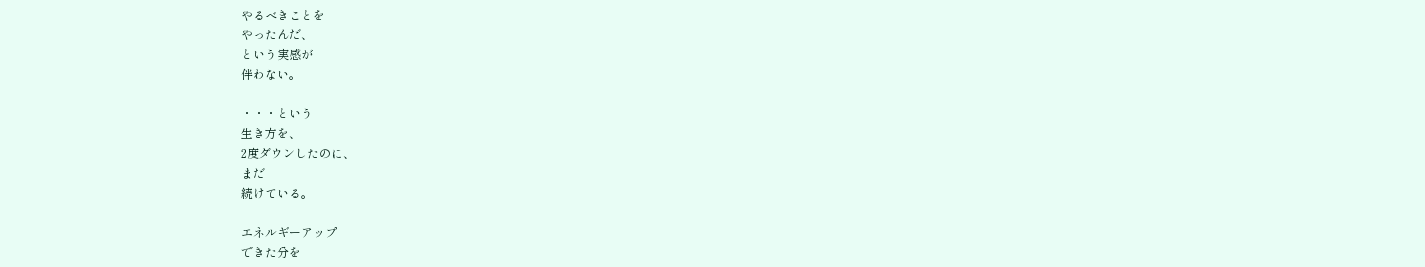やるべきことを
やったんだ、
という実感が
伴わない。

・・・という
生き方を、
2度ダウンしたのに、
まだ
続けている。

エネルギーアップ
できた分を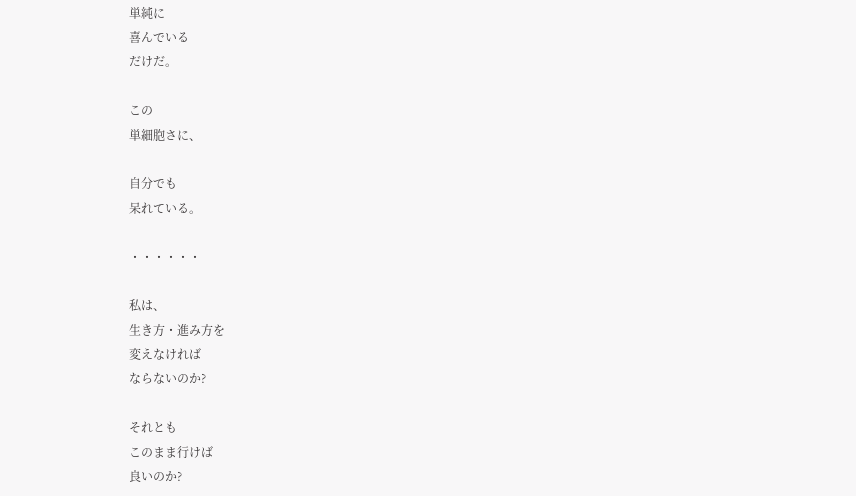単純に
喜んでいる
だけだ。

この
単細胞さに、

自分でも
呆れている。

・・・・・・

私は、
生き方・進み方を
変えなければ
ならないのか?

それとも
このまま行けば
良いのか?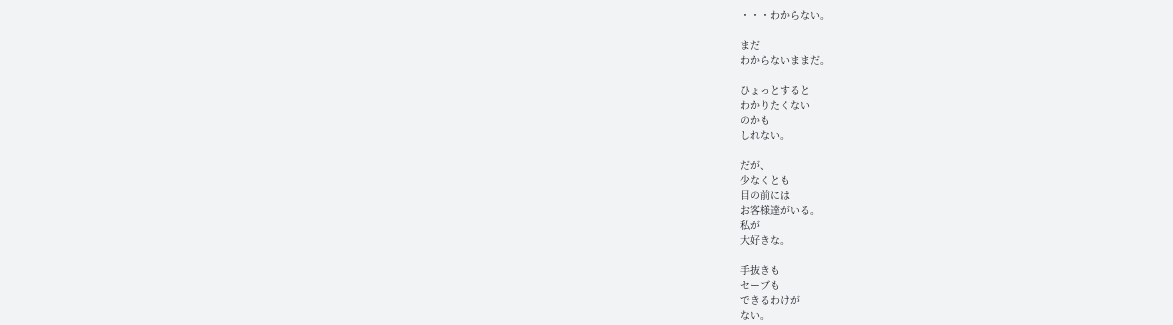・・・わからない。

まだ
わからないままだ。

ひょっとすると
わかりたくない
のかも
しれない。

だが、
少なくとも
目の前には
お客様達がいる。
私が
大好きな。

手抜きも
セーブも
できるわけが
ない。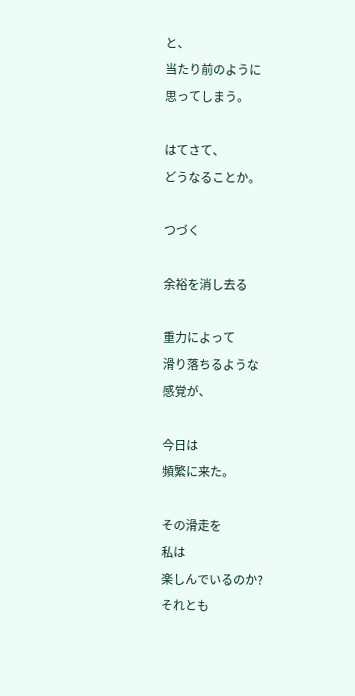と、
当たり前のように
思ってしまう。

はてさて、
どうなることか。

つづく

余裕を消し去る

重力によって
滑り落ちるような
感覚が、

今日は
頻繁に来た。

その滑走を
私は
楽しんでいるのか?
それとも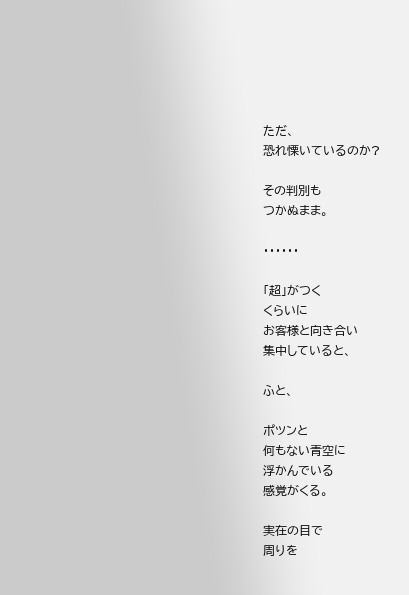ただ、
恐れ慄いているのか?

その判別も
つかぬまま。

・・・・・・

「超」がつく
くらいに
お客様と向き合い
集中していると、

ふと、

ポツンと
何もない青空に
浮かんでいる
感覚がくる。

実在の目で
周りを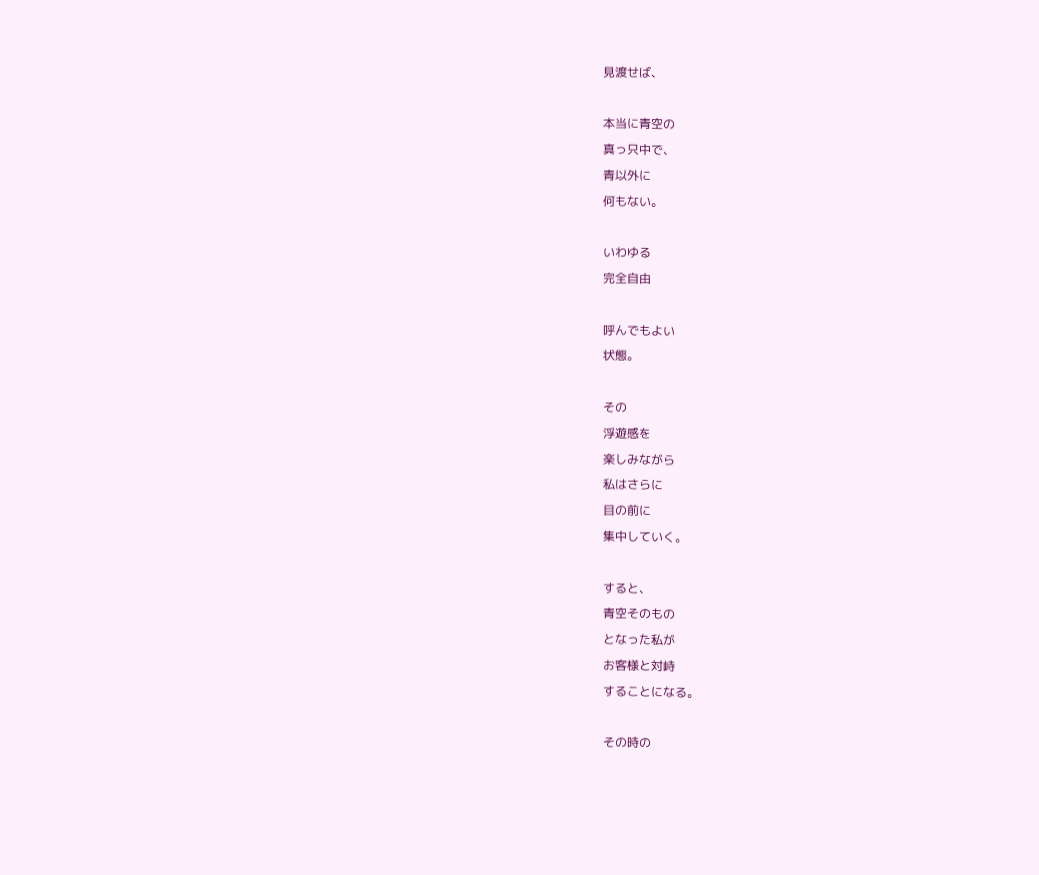見渡せば、

本当に青空の
真っ只中で、
青以外に
何もない。

いわゆる
完全自由

呼んでもよい
状態。

その
浮遊感を
楽しみながら
私はさらに
目の前に
集中していく。

すると、
青空そのもの
となった私が
お客様と対峙
することになる。

その時の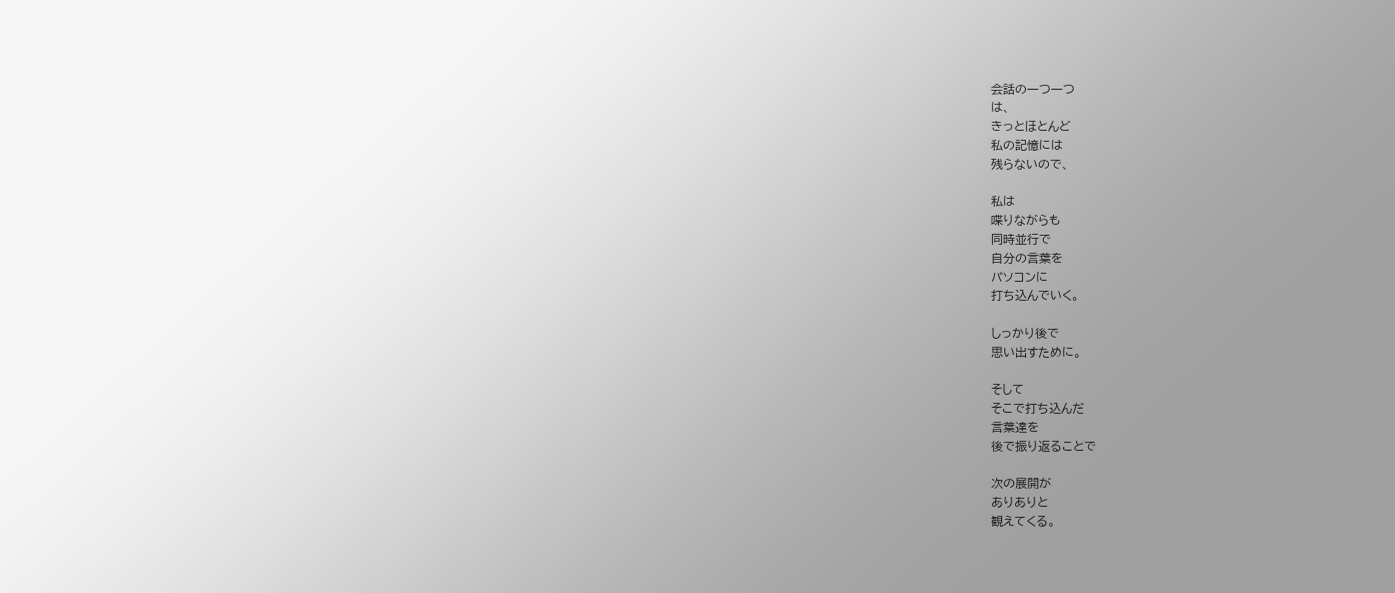会話の一つ一つ
は、
きっとほとんど
私の記憶には
残らないので、

私は
喋りながらも
同時並行で
自分の言葉を
パソコンに
打ち込んでいく。

しっかり後で
思い出すために。

そして
そこで打ち込んだ
言葉達を
後で振り返ることで

次の展開が
ありありと
観えてくる。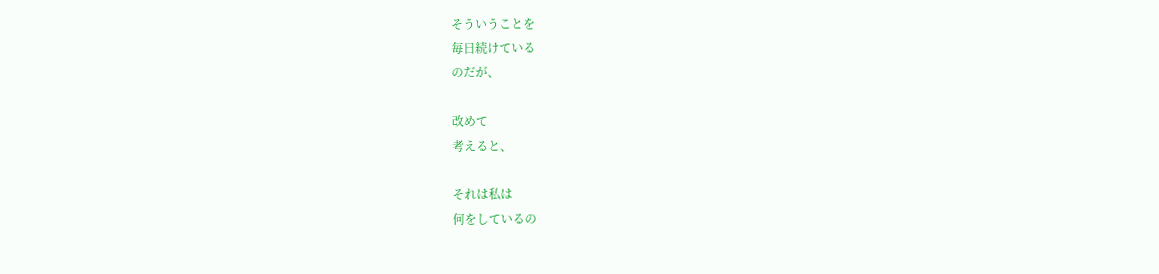そういうことを
毎日続けている
のだが、

改めて
考えると、

それは私は
何をしているの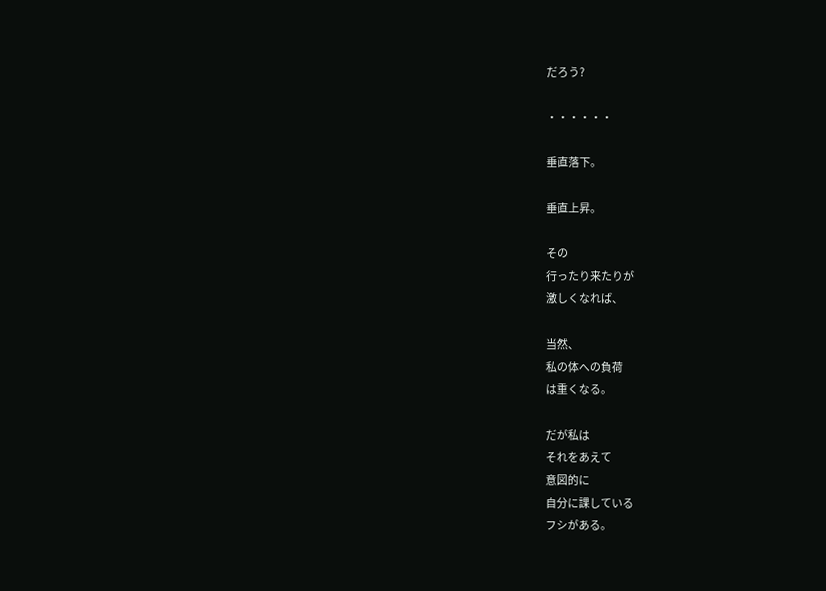だろう?

・・・・・・

垂直落下。

垂直上昇。

その
行ったり来たりが
激しくなれば、

当然、
私の体への負荷
は重くなる。

だが私は
それをあえて
意図的に
自分に課している
フシがある。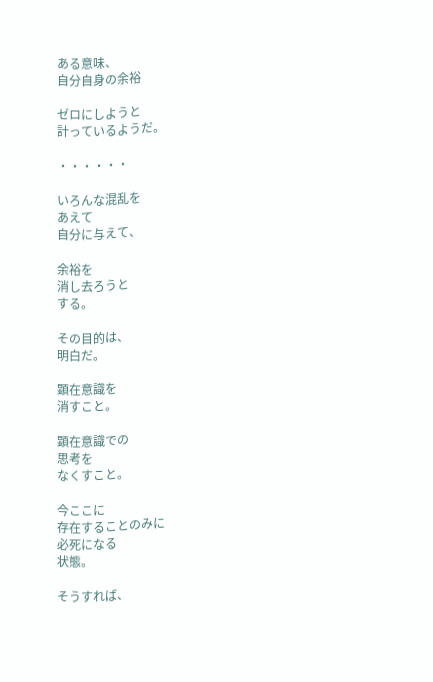ある意味、
自分自身の余裕

ゼロにしようと
計っているようだ。

・・・・・・

いろんな混乱を
あえて
自分に与えて、

余裕を
消し去ろうと
する。

その目的は、
明白だ。

顕在意識を
消すこと。

顕在意識での
思考を
なくすこと。

今ここに
存在することのみに
必死になる
状態。

そうすれば、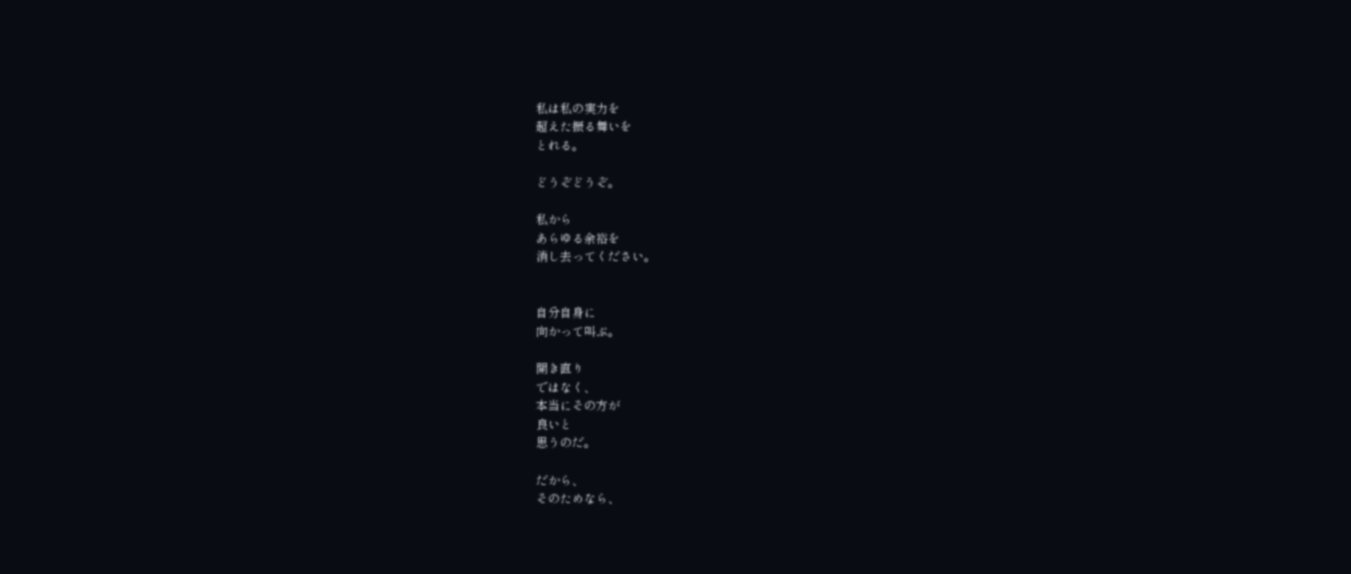私は私の実力を
超えた振る舞いを
とれる。

どうぞどうぞ。

私から
あらゆる余裕を
消し去ってください。


自分自身に
向かって叫ぶ。

開き直り
ではなく、
本当にその方が
良いと
思うのだ。

だから、
そのためなら、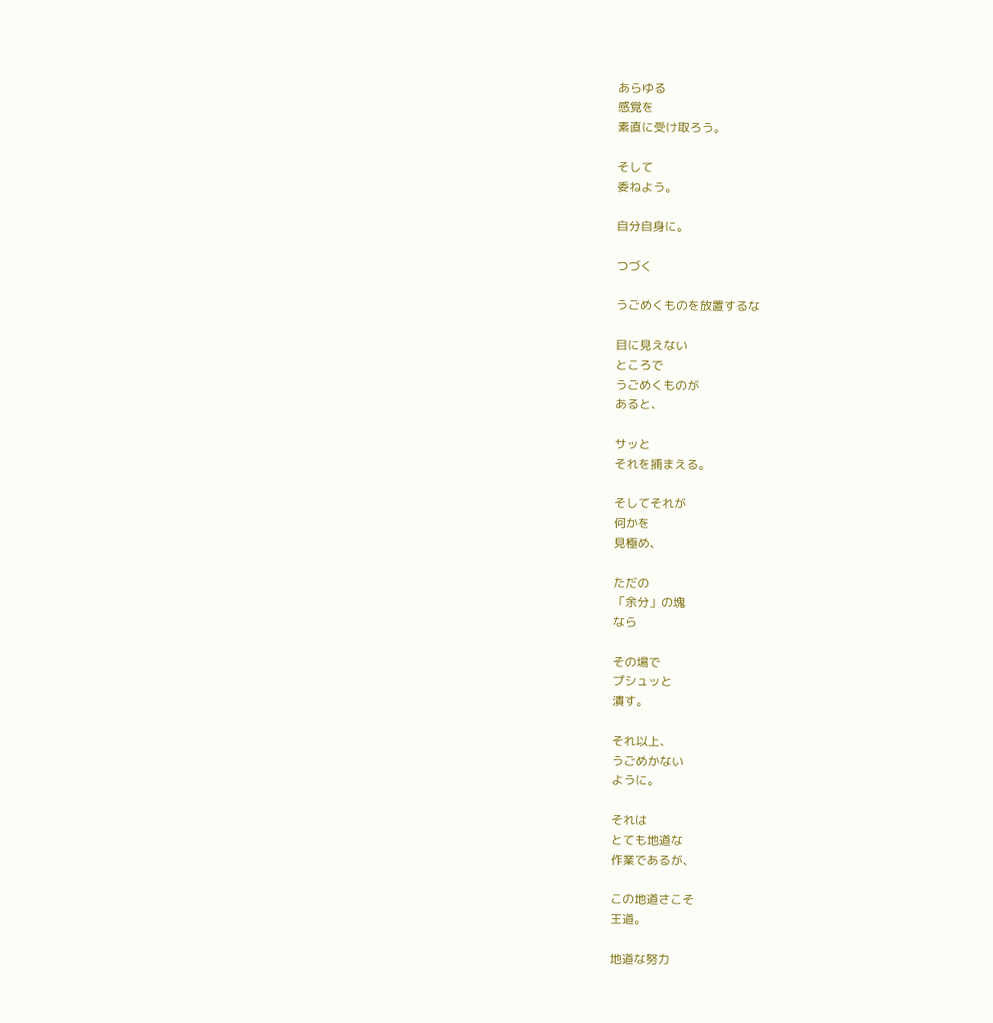あらゆる
感覚を
素直に受け取ろう。

そして
委ねよう。

自分自身に。

つづく

うごめくものを放置するな

目に見えない
ところで
うごめくものが
あると、

サッと
それを捕まえる。

そしてそれが
何かを
見極め、

ただの
「余分」の塊
なら

その場で
プシュッと
潰す。

それ以上、
うごめかない
ように。

それは
とても地道な
作業であるが、

この地道さこそ
王道。

地道な努力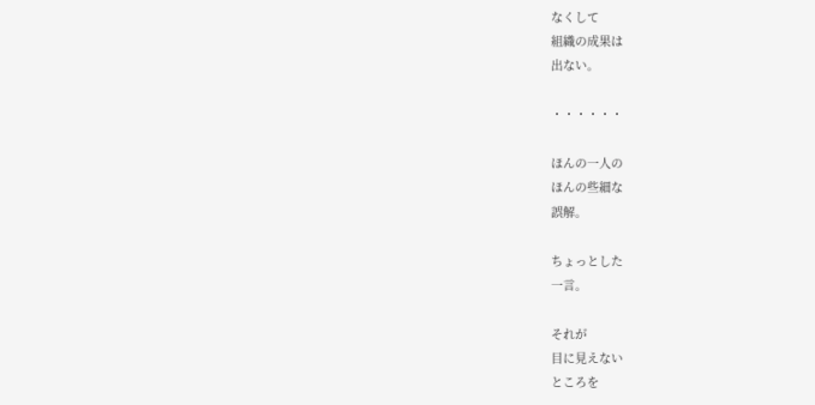なくして
組織の成果は
出ない。

・・・・・・

ほんの一人の
ほんの些細な
誤解。

ちょっとした
一言。

それが
目に見えない
ところを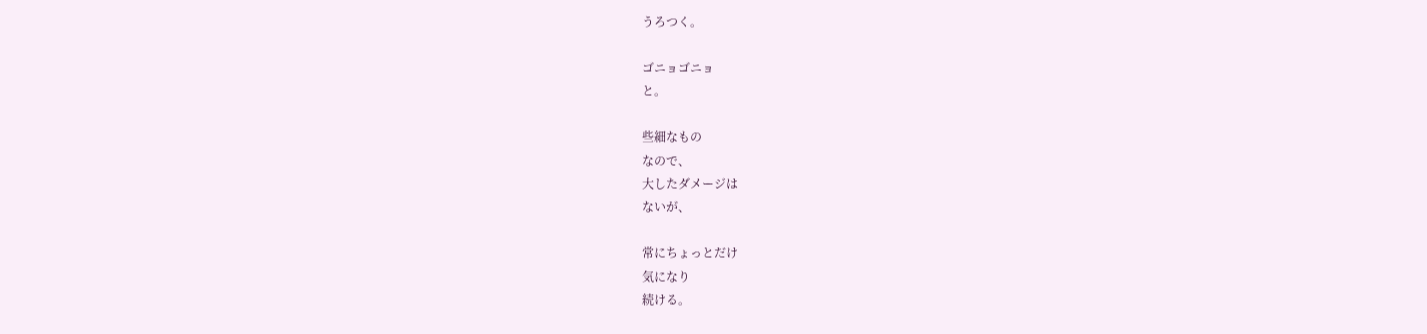うろつく。

ゴニョゴニョ
と。

些細なもの
なので、
大したダメージは
ないが、

常にちょっとだけ
気になり
続ける。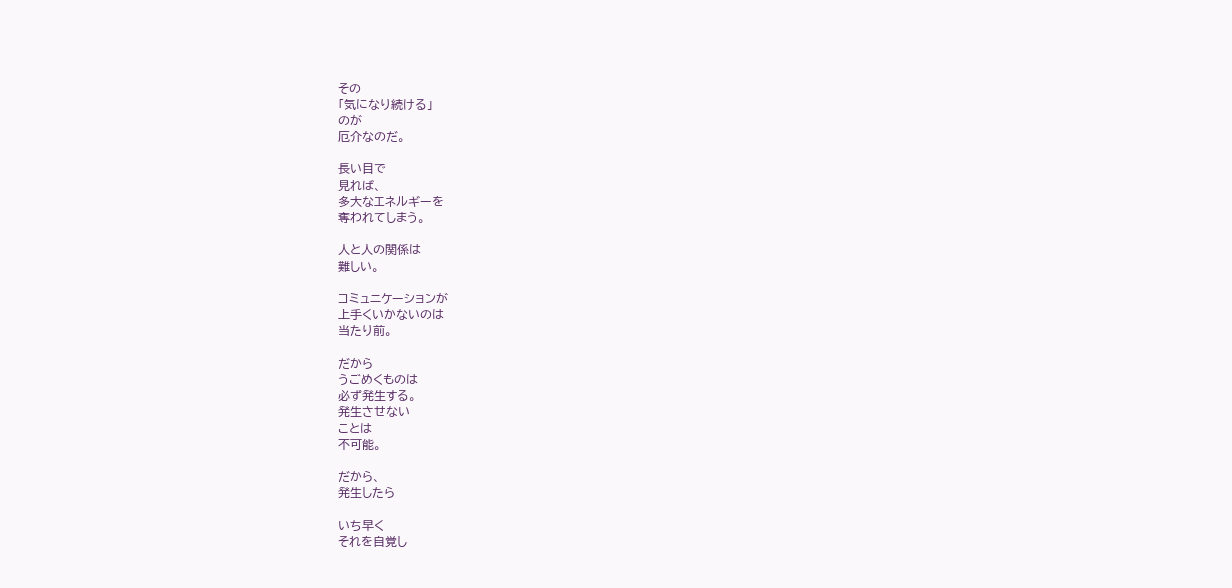その
「気になり続ける」
のが
厄介なのだ。

長い目で
見れば、
多大なエネルギーを
奪われてしまう。

人と人の関係は
難しい。

コミュニケーションが
上手くいかないのは
当たり前。

だから
うごめくものは
必ず発生する。
発生させない
ことは
不可能。

だから、
発生したら

いち早く
それを自覚し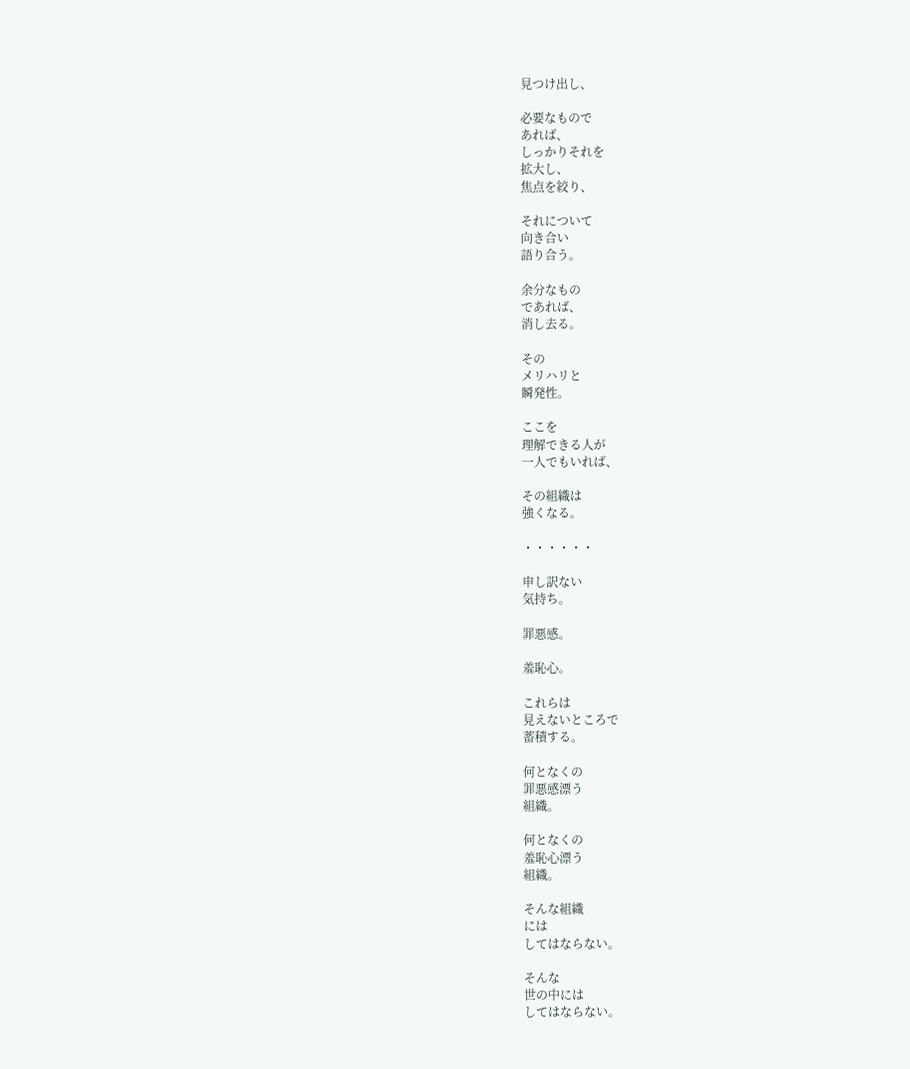見つけ出し、

必要なもので
あれば、
しっかりそれを
拡大し、
焦点を絞り、

それについて
向き合い
語り合う。

余分なもの
であれば、
消し去る。

その
メリハリと
瞬発性。

ここを
理解できる人が
一人でもいれば、

その組織は
強くなる。

・・・・・・

申し訳ない
気持ち。

罪悪感。

羞恥心。

これらは
見えないところで
蓄積する。

何となくの
罪悪感漂う
組織。

何となくの
羞恥心漂う
組織。

そんな組織
には
してはならない。

そんな
世の中には
してはならない。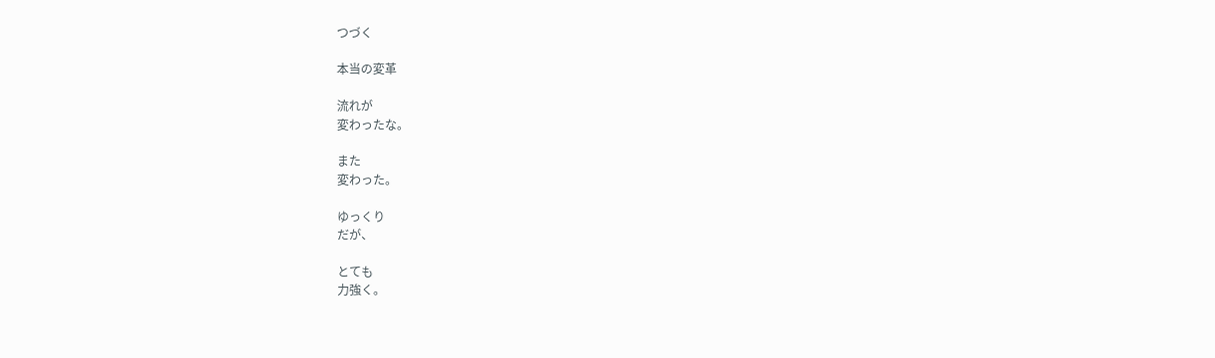つづく

本当の変革

流れが
変わったな。

また
変わった。

ゆっくり
だが、

とても
力強く。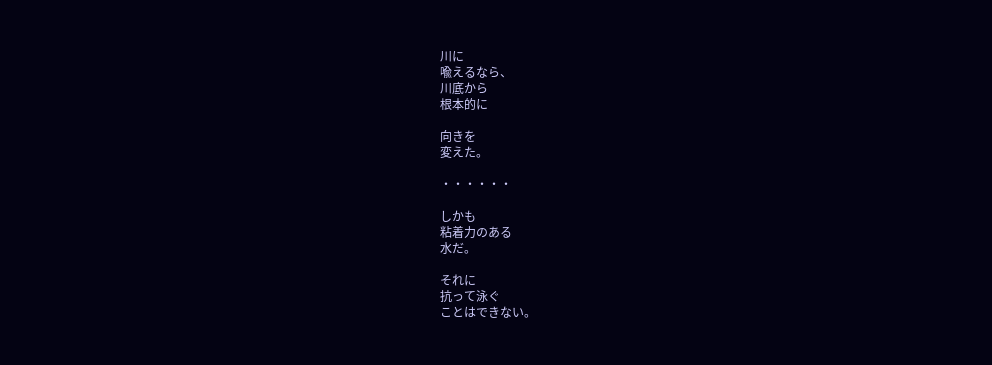川に
喩えるなら、
川底から
根本的に

向きを
変えた。

・・・・・・

しかも
粘着力のある
水だ。

それに
抗って泳ぐ
ことはできない。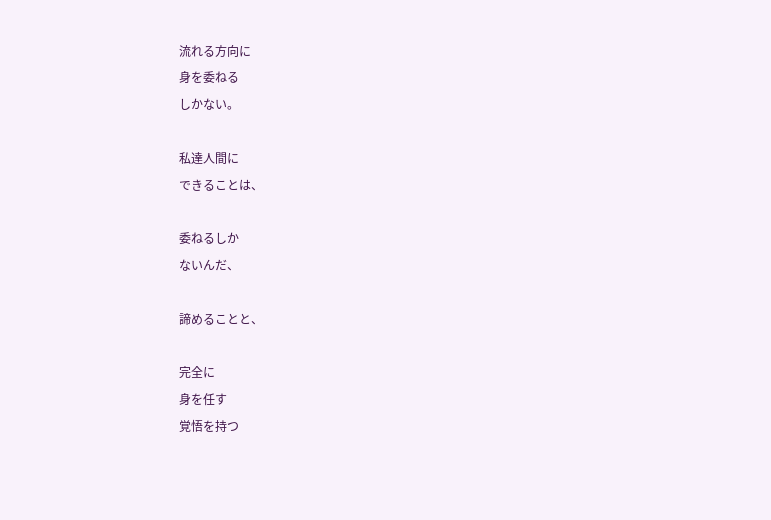流れる方向に
身を委ねる
しかない。

私達人間に
できることは、

委ねるしか
ないんだ、

諦めることと、

完全に
身を任す
覚悟を持つ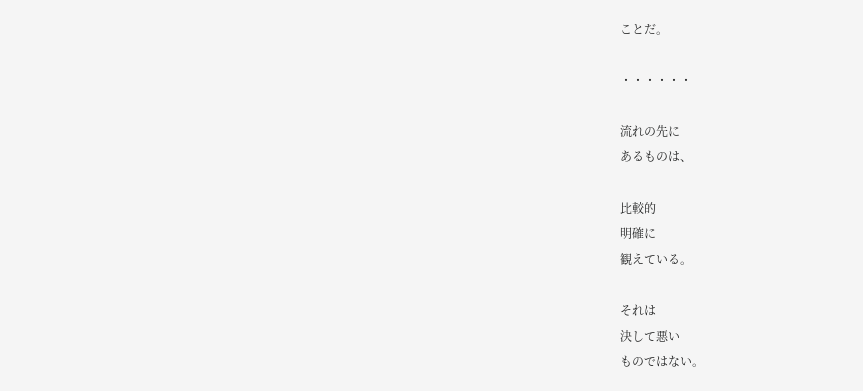ことだ。

・・・・・・

流れの先に
あるものは、

比較的
明確に
観えている。

それは
決して悪い
ものではない。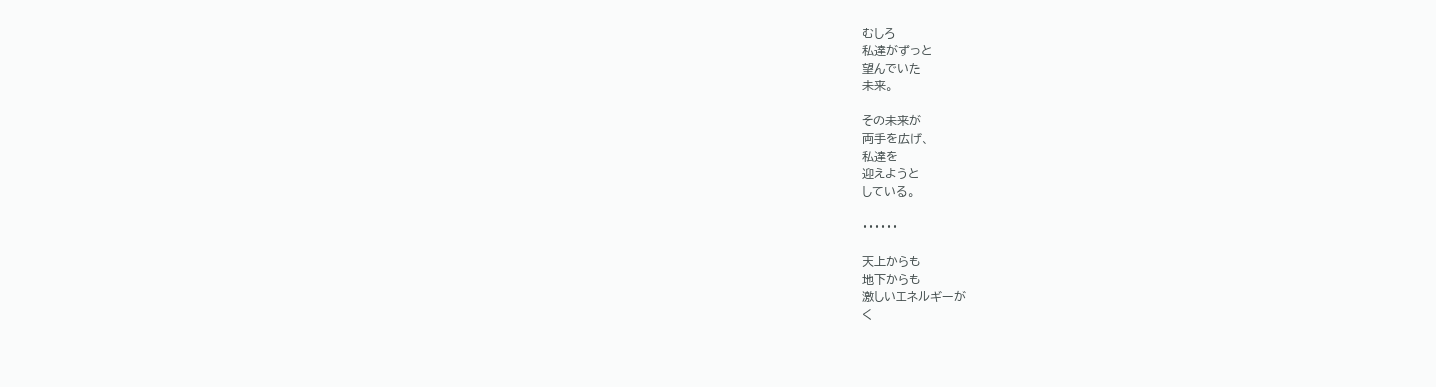むしろ
私達がずっと
望んでいた
未来。

その未来が
両手を広げ、
私達を
迎えようと
している。

・・・・・・

天上からも
地下からも
激しいエネルギーが
く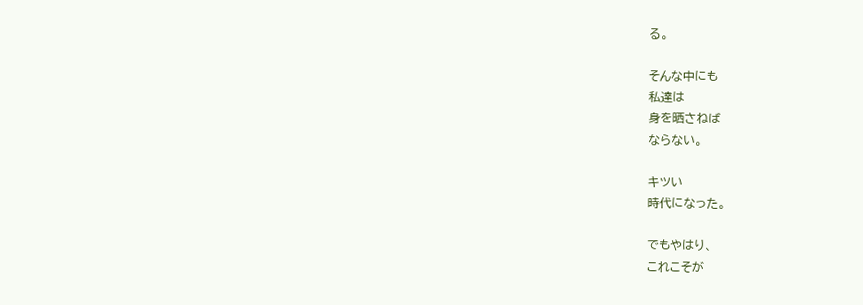る。

そんな中にも
私達は
身を晒さねば
ならない。

キツい
時代になった。

でもやはり、
これこそが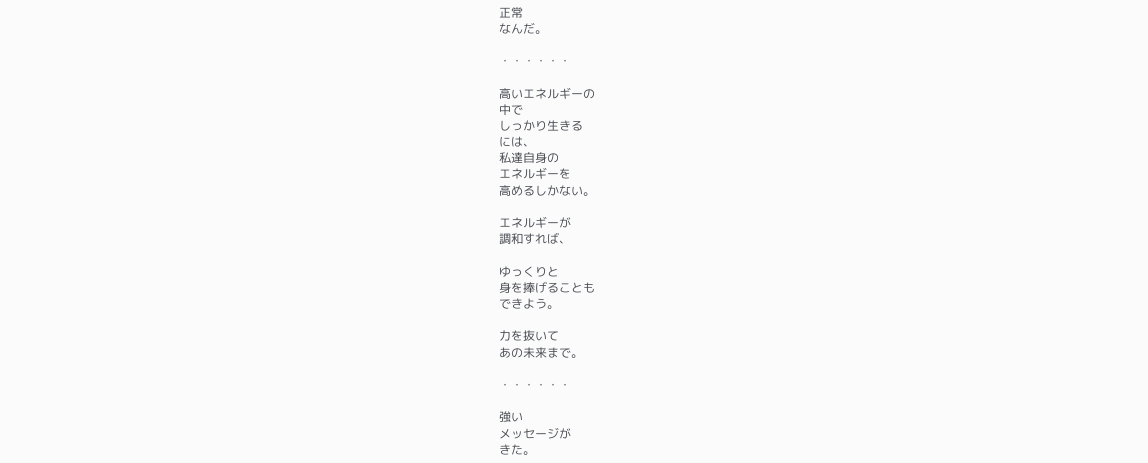正常
なんだ。

・・・・・・

高いエネルギーの
中で
しっかり生きる
には、
私達自身の
エネルギーを
高めるしかない。

エネルギーが
調和すれば、

ゆっくりと
身を捧げることも
できよう。

力を抜いて
あの未来まで。

・・・・・・

強い
メッセージが
きた。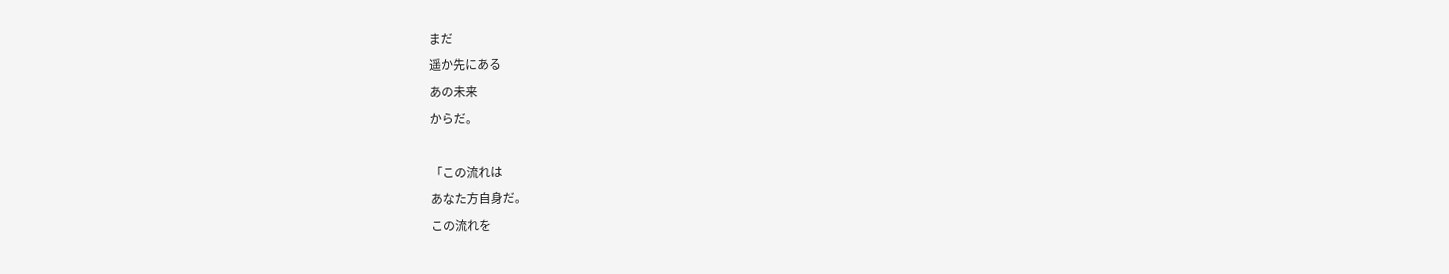まだ
遥か先にある
あの未来
からだ。

「この流れは
あなた方自身だ。
この流れを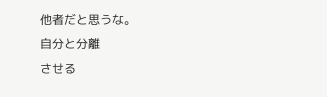他者だと思うな。
自分と分離
させる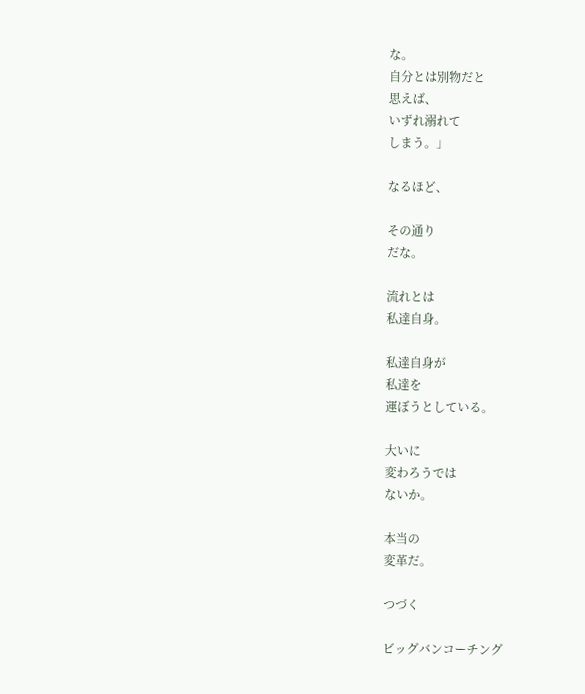な。
自分とは別物だと
思えば、
いずれ溺れて
しまう。」

なるほど、

その通り
だな。

流れとは
私達自身。

私達自身が
私達を
運ぼうとしている。

大いに
変わろうでは
ないか。

本当の
変革だ。

つづく

ビッグバンコーチング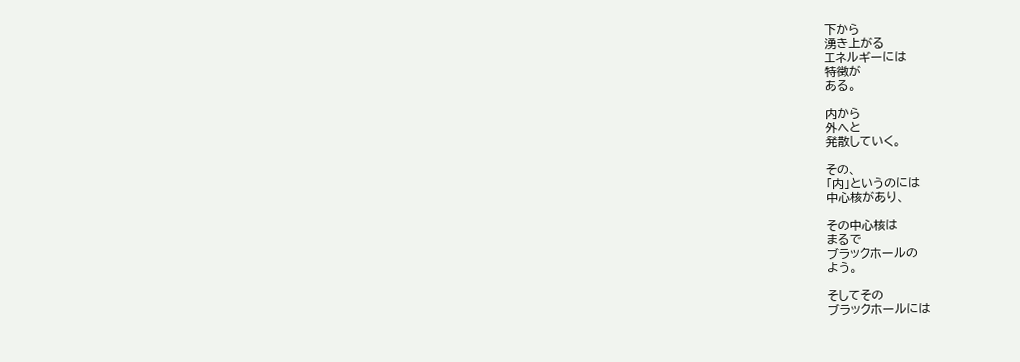下から
湧き上がる
エネルギーには
特徴が
ある。

内から
外へと
発散していく。

その、
「内」というのには
中心核があり、

その中心核は
まるで
ブラックホールの
よう。

そしてその
ブラックホールには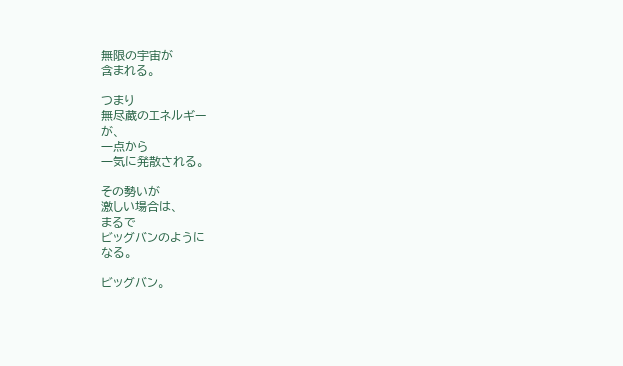無限の宇宙が
含まれる。

つまり
無尽蔵のエネルギー
が、
一点から
一気に発散される。

その勢いが
激しい場合は、
まるで
ビッグバンのように
なる。

ビッグバン。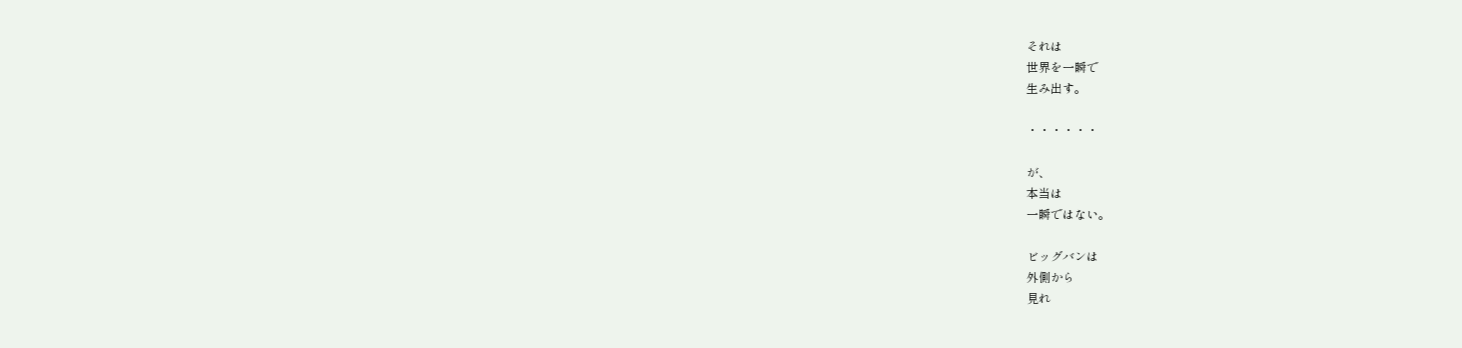それは
世界を一瞬で
生み出す。

・・・・・・

が、
本当は
一瞬ではない。

ビッグバンは
外側から
見れ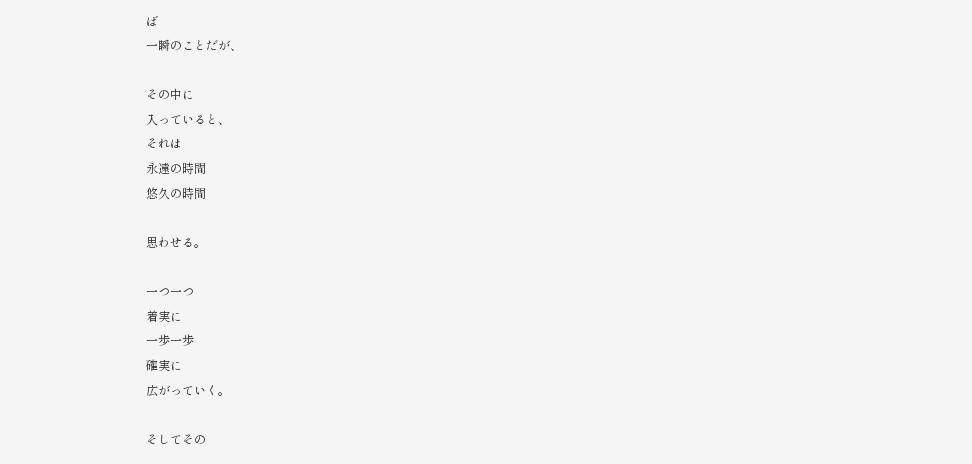ば
一瞬のことだが、

その中に
入っていると、
それは
永遠の時間
悠久の時間

思わせる。

一つ一つ
着実に
一歩一歩
確実に
広がっていく。

そしてその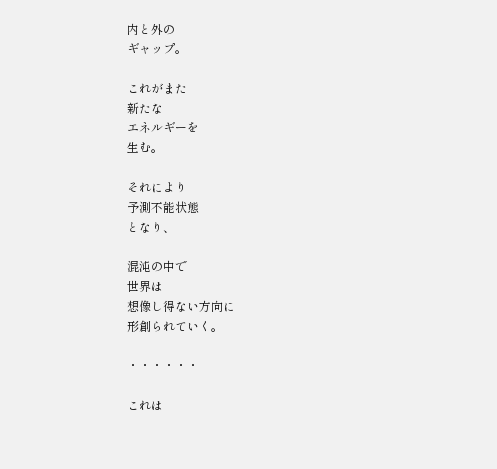内と外の
ギャップ。

これがまた
新たな
エネルギーを
生む。

それにより
予測不能状態
となり、

混沌の中で
世界は
想像し得ない方向に
形創られていく。

・・・・・・

これは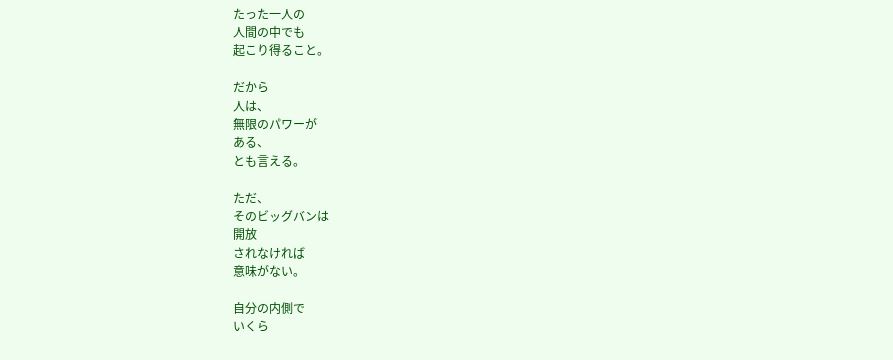たった一人の
人間の中でも
起こり得ること。

だから
人は、
無限のパワーが
ある、
とも言える。

ただ、
そのビッグバンは
開放
されなければ
意味がない。

自分の内側で
いくら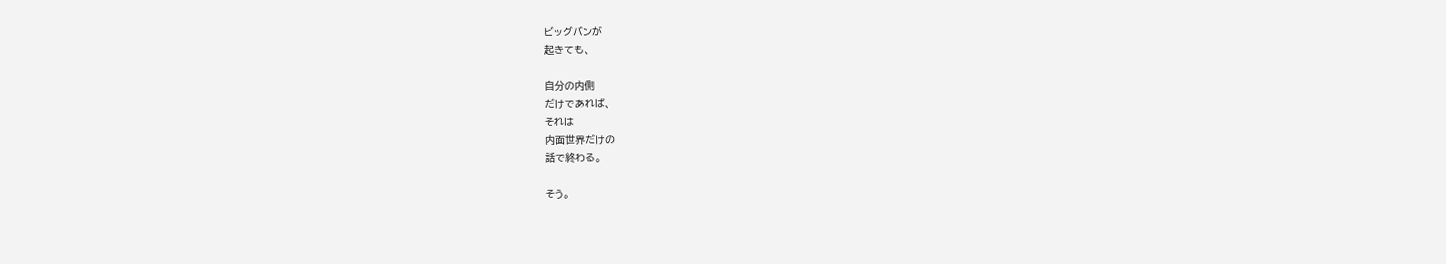ビッグバンが
起きても、

自分の内側
だけであれば、
それは
内面世界だけの
話で終わる。

そう。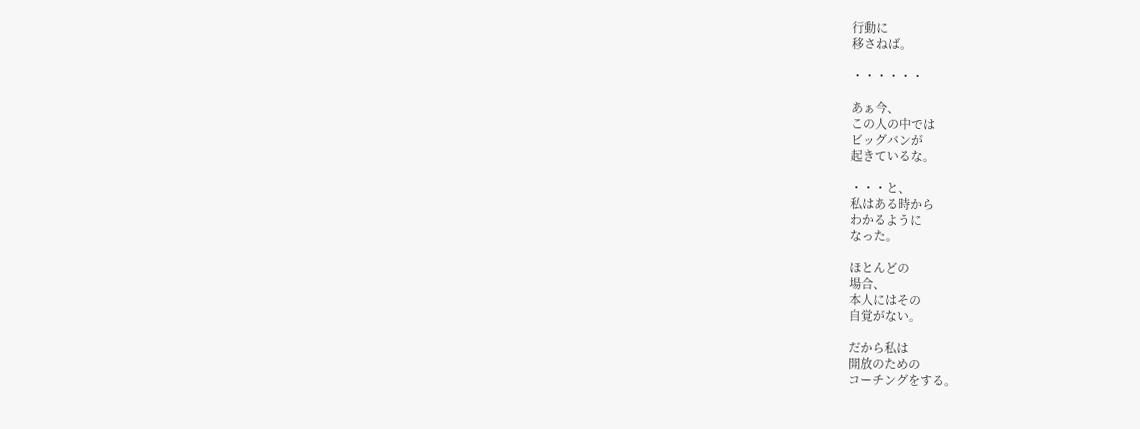行動に
移さねば。

・・・・・・

あぁ今、
この人の中では
ビッグバンが
起きているな。

・・・と、
私はある時から
わかるように
なった。

ほとんどの
場合、
本人にはその
自覚がない。

だから私は
開放のための
コーチングをする。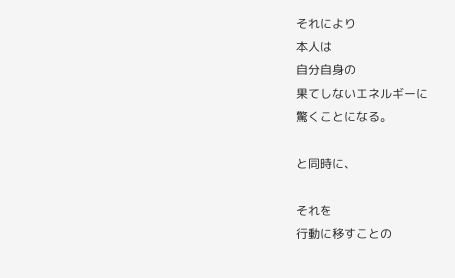それにより
本人は
自分自身の
果てしないエネルギーに
驚くことになる。

と同時に、

それを
行動に移すことの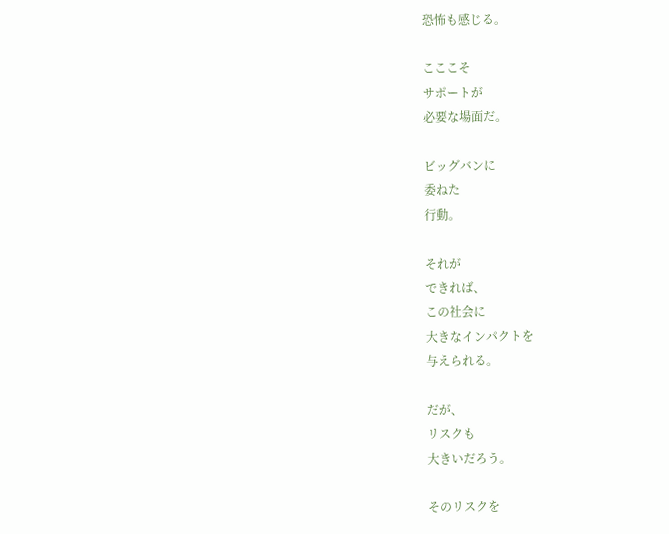恐怖も感じる。

こここそ
サポートが
必要な場面だ。

ビッグバンに
委ねた
行動。

それが
できれば、
この社会に
大きなインパクトを
与えられる。

だが、
リスクも
大きいだろう。

そのリスクを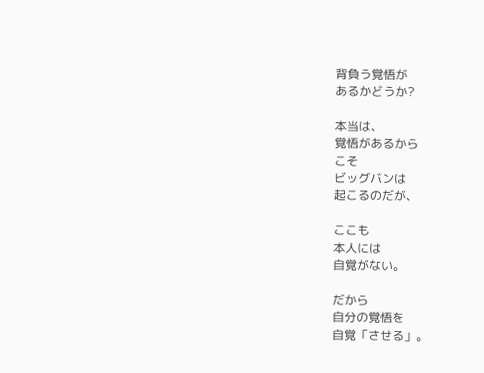背負う覚悟が
あるかどうか?

本当は、
覚悟があるから
こそ
ビッグバンは
起こるのだが、

ここも
本人には
自覚がない。

だから
自分の覚悟を
自覚「させる」。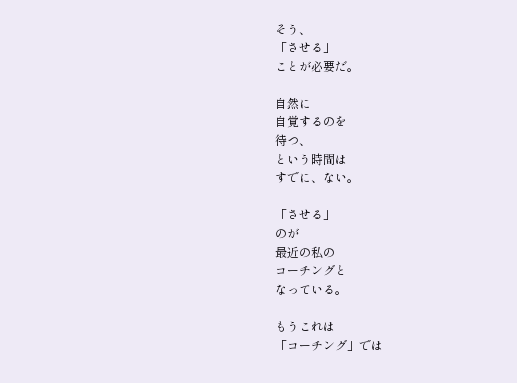そう、
「させる」
ことが必要だ。

自然に
自覚するのを
待つ、
という時間は
すでに、ない。

「させる」
のが
最近の私の
コーチングと
なっている。

もうこれは
「コーチング」では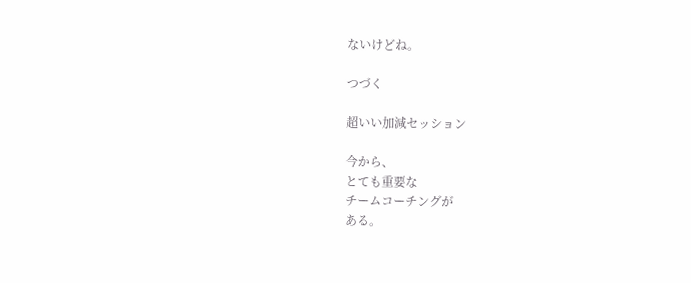ないけどね。

つづく

超いい加減セッション

今から、
とても重要な
チームコーチングが
ある。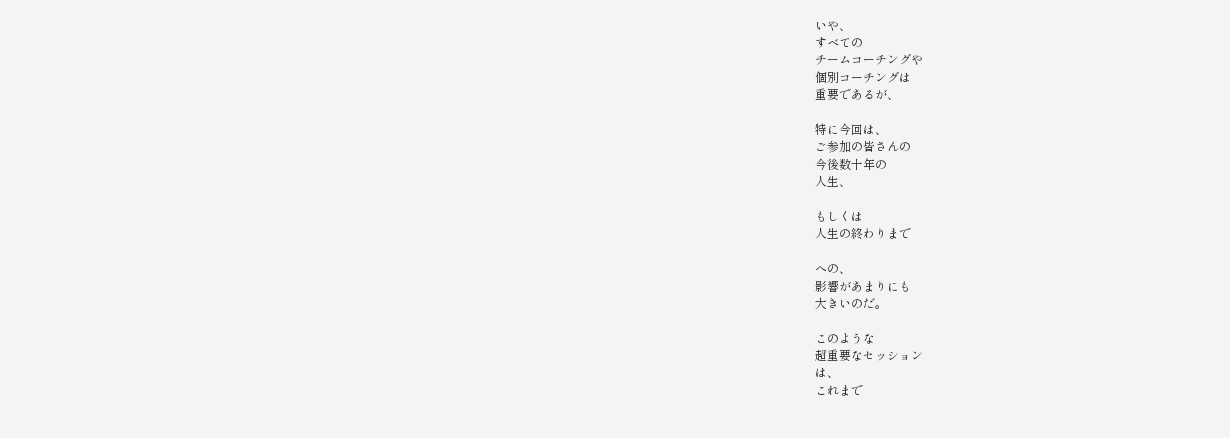いや、
すべての
チームコーチングや
個別コーチングは
重要であるが、

特に今回は、
ご参加の皆さんの
今後数十年の
人生、

もしくは
人生の終わりまで

への、
影響があまりにも
大きいのだ。

このような
超重要なセッション
は、
これまで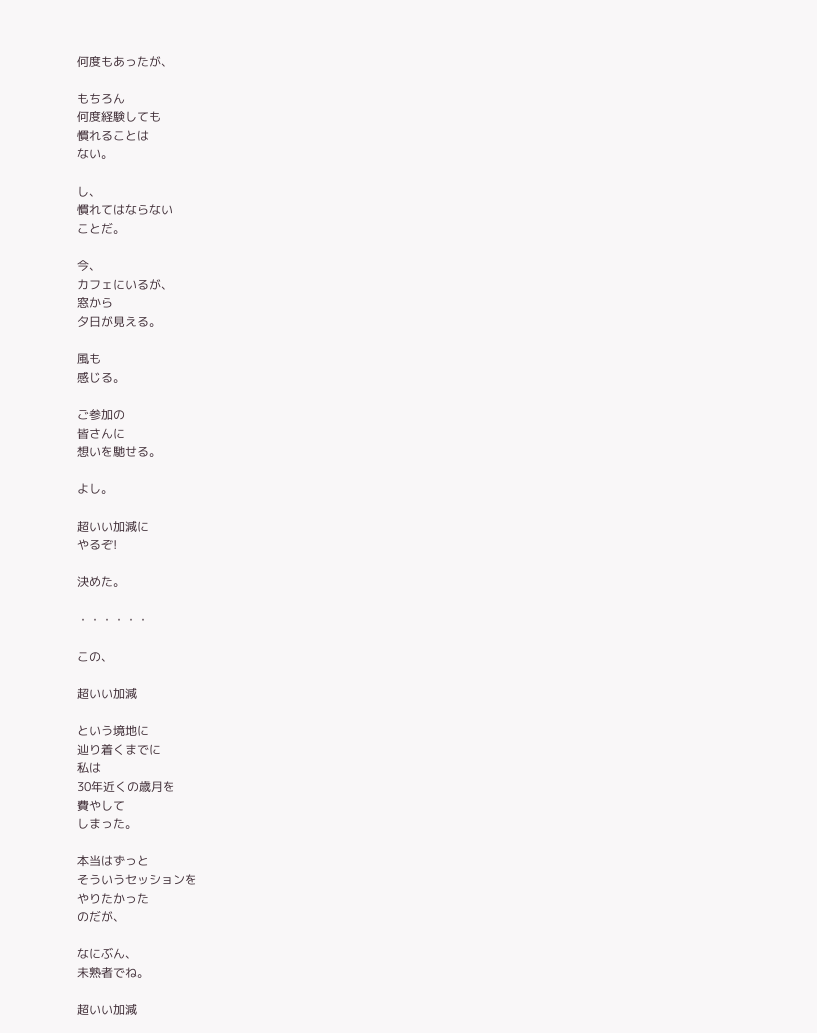何度もあったが、

もちろん
何度経験しても
慣れることは
ない。

し、
慣れてはならない
ことだ。

今、
カフェにいるが、
窓から
夕日が見える。

風も
感じる。

ご参加の
皆さんに
想いを馳せる。

よし。

超いい加減に
やるぞ!

決めた。

・・・・・・

この、

超いい加減

という境地に
辿り着くまでに
私は
30年近くの歳月を
費やして
しまった。

本当はずっと
そういうセッションを
やりたかった
のだが、

なにぶん、
未熟者でね。

超いい加減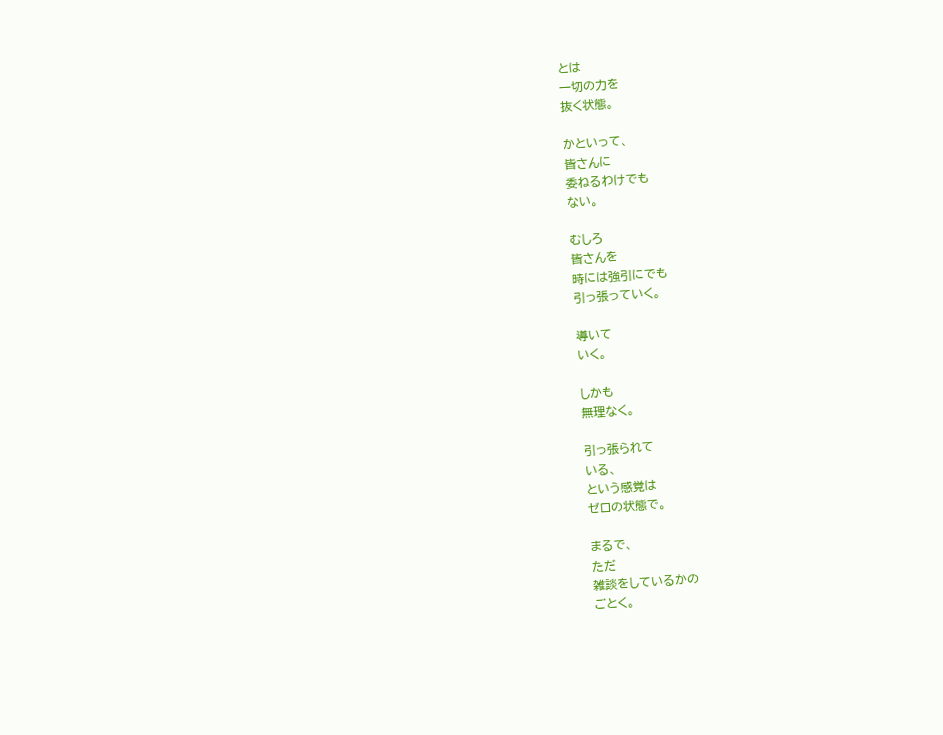とは
一切の力を
抜く状態。

かといって、
皆さんに
委ねるわけでも
ない。

むしろ
皆さんを
時には強引にでも
引っ張っていく。

導いて
いく。

しかも
無理なく。

引っ張られて
いる、
という感覚は
ゼロの状態で。

まるで、
ただ
雑談をしているかの
ごとく。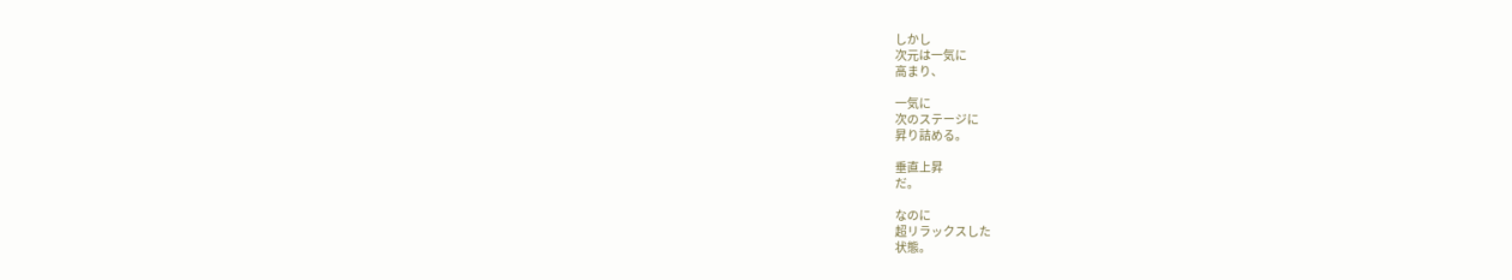しかし
次元は一気に
高まり、

一気に
次のステージに
昇り詰める。

垂直上昇
だ。

なのに
超リラックスした
状態。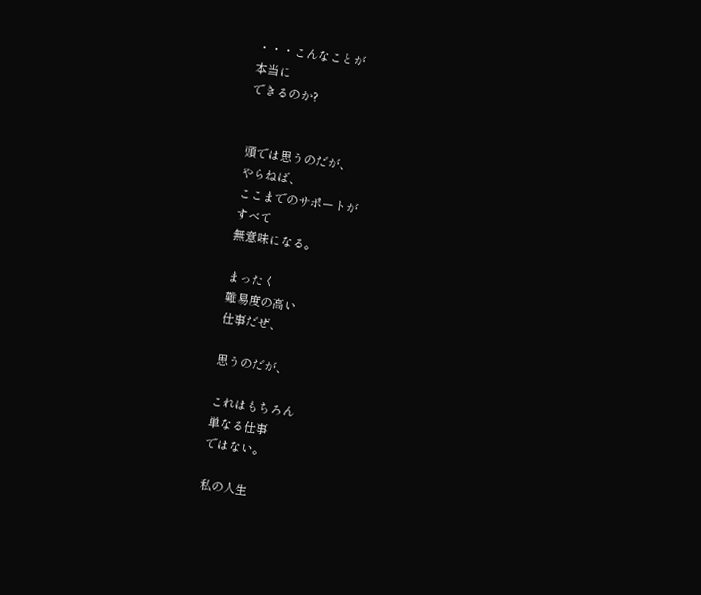・・・こんなことが
本当に
できるのか?


頭では思うのだが、
やらねば、
ここまでのサポートが
すべて
無意味になる。

まったく
難易度の高い
仕事だぜ、

思うのだが、

これはもちろん
単なる仕事
ではない。

私の人生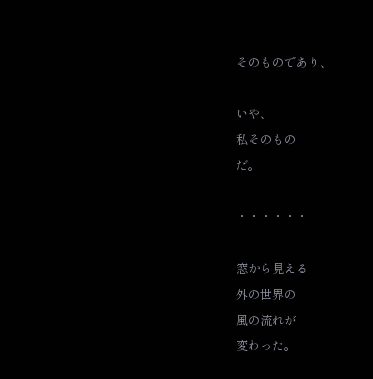そのものであり、

いや、
私そのもの
だ。

・・・・・・

窓から見える
外の世界の
風の流れが
変わった。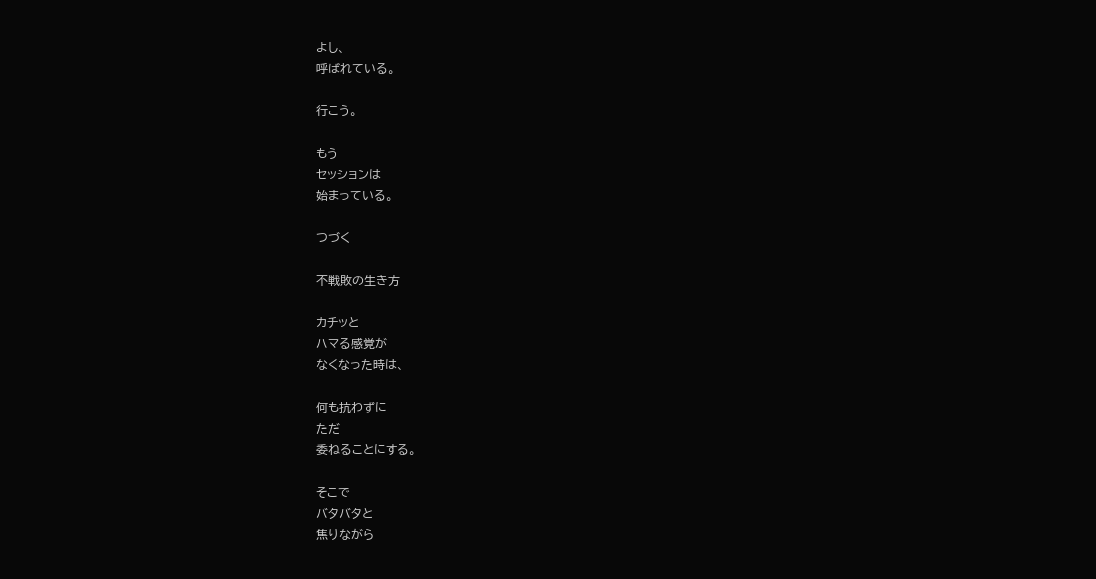よし、
呼ばれている。

行こう。

もう
セッションは
始まっている。

つづく

不戦敗の生き方

カチッと
ハマる感覚が
なくなった時は、

何も抗わずに
ただ
委ねることにする。

そこで
バタバタと
焦りながら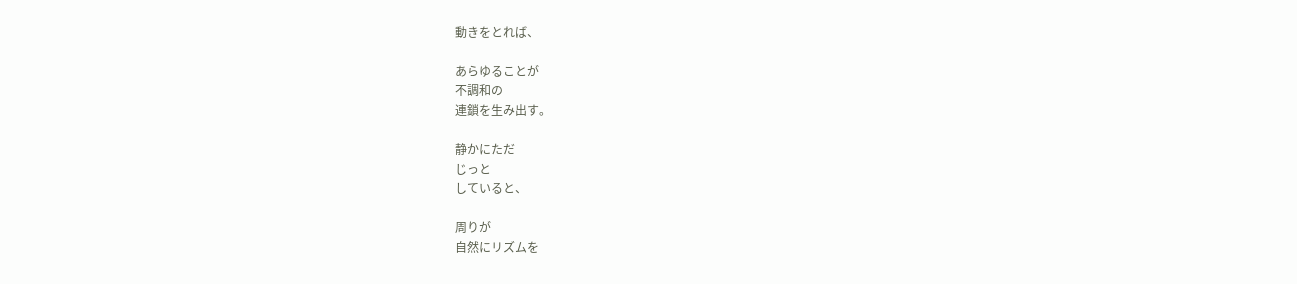動きをとれば、

あらゆることが
不調和の
連鎖を生み出す。

静かにただ
じっと
していると、

周りが
自然にリズムを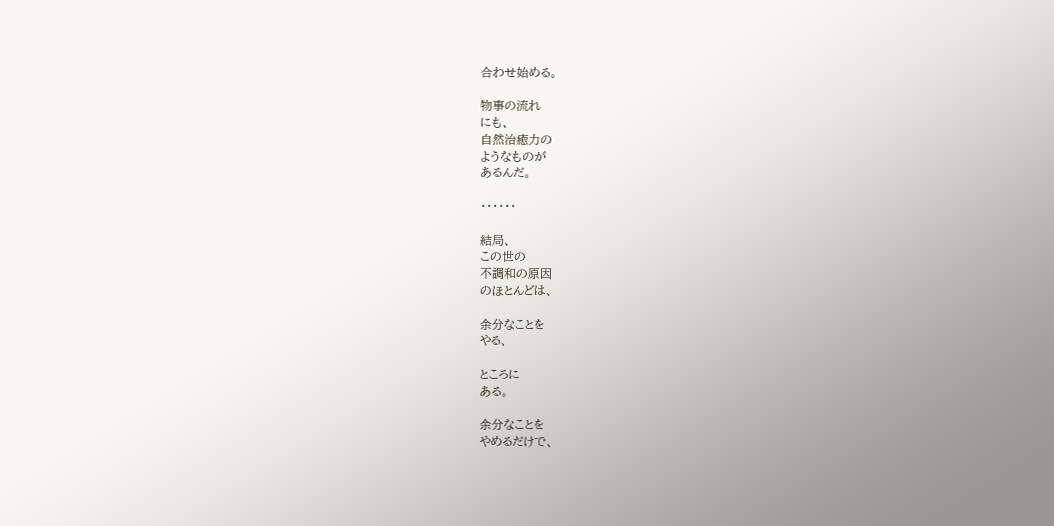合わせ始める。

物事の流れ
にも、
自然治癒力の
ようなものが
あるんだ。

・・・・・・

結局、
この世の
不調和の原因
のほとんどは、

余分なことを
やる、

ところに
ある。

余分なことを
やめるだけで、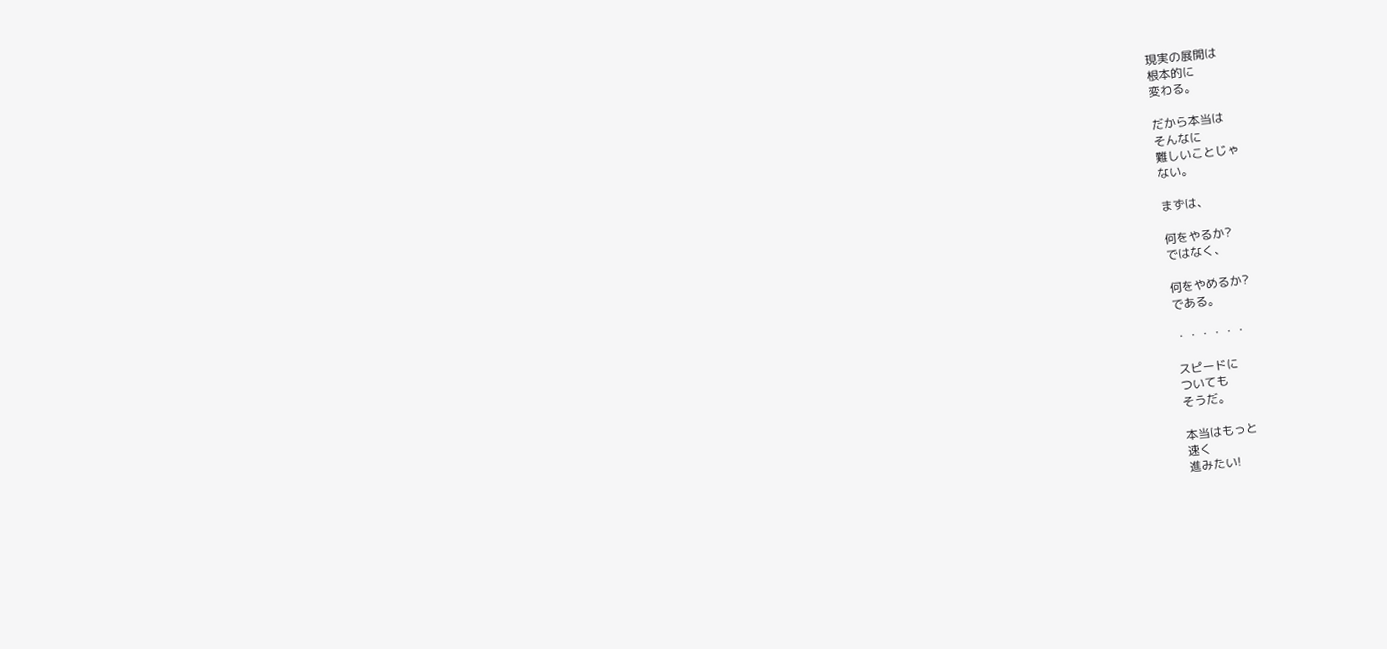現実の展開は
根本的に
変わる。

だから本当は
そんなに
難しいことじゃ
ない。

まずは、

何をやるか?
ではなく、

何をやめるか?
である。

・・・・・・

スピードに
ついても
そうだ。

本当はもっと
速く
進みたい!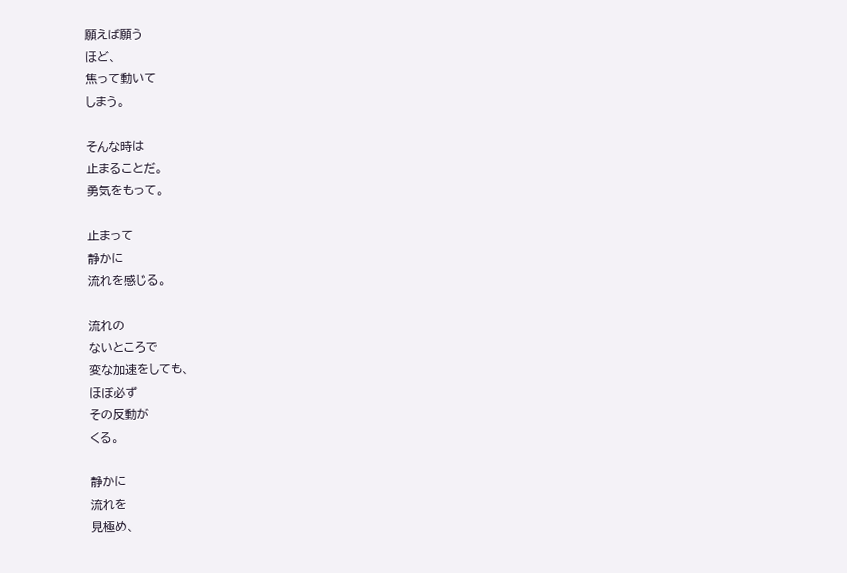願えば願う
ほど、
焦って動いて
しまう。

そんな時は
止まることだ。
勇気をもって。

止まって
静かに
流れを感じる。

流れの
ないところで
変な加速をしても、
ほぼ必ず
その反動が
くる。

静かに
流れを
見極め、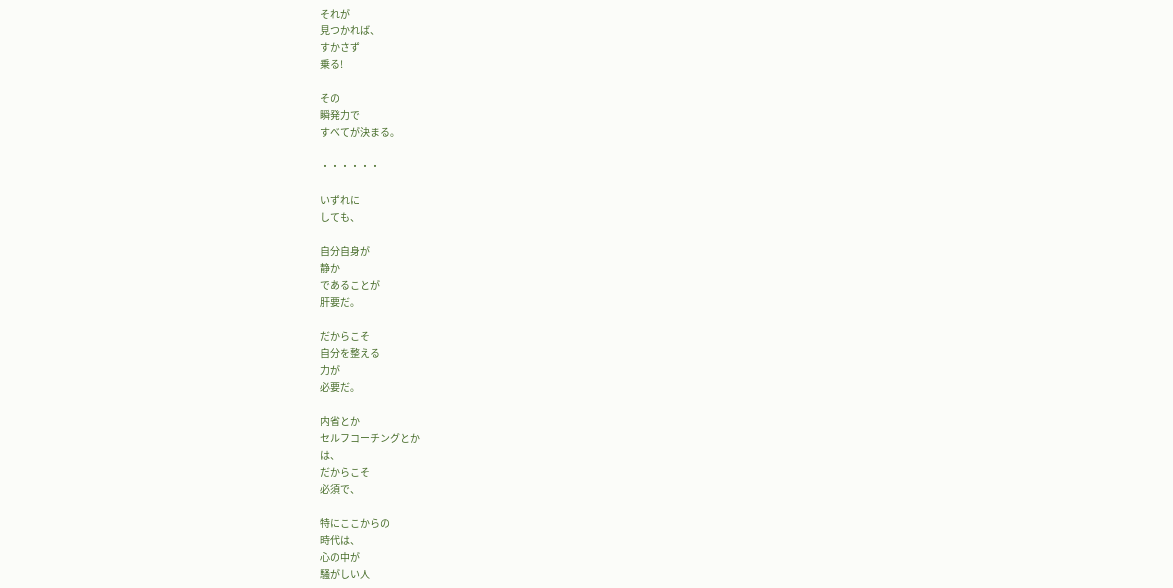それが
見つかれば、
すかさず
乗る!

その
瞬発力で
すべてが決まる。

・・・・・・

いずれに
しても、

自分自身が
静か
であることが
肝要だ。

だからこそ
自分を整える
力が
必要だ。

内省とか
セルフコーチングとか
は、
だからこそ
必須で、

特にここからの
時代は、
心の中が
騒がしい人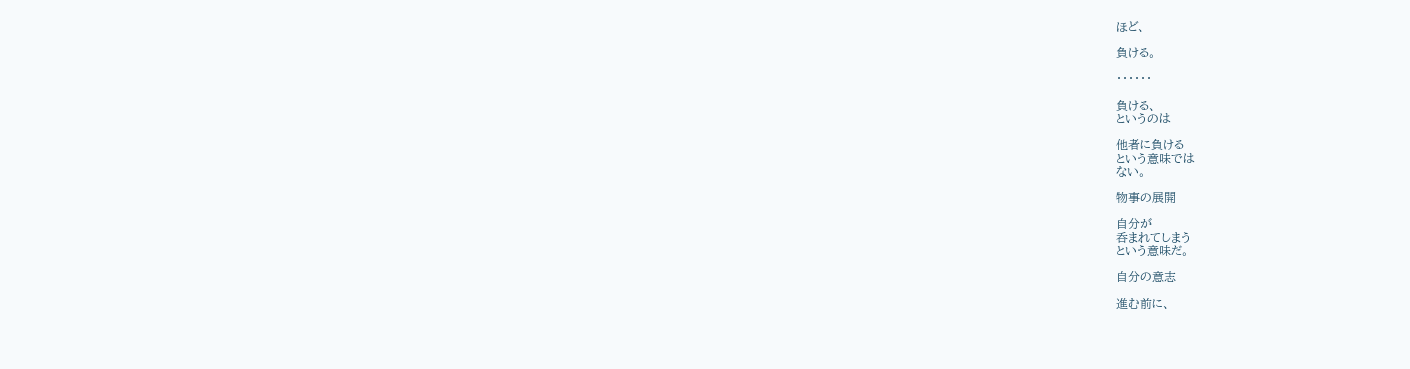ほど、

負ける。

・・・・・・

負ける、
というのは

他者に負ける
という意味では
ない。

物事の展開

自分が
呑まれてしまう
という意味だ。

自分の意志

進む前に、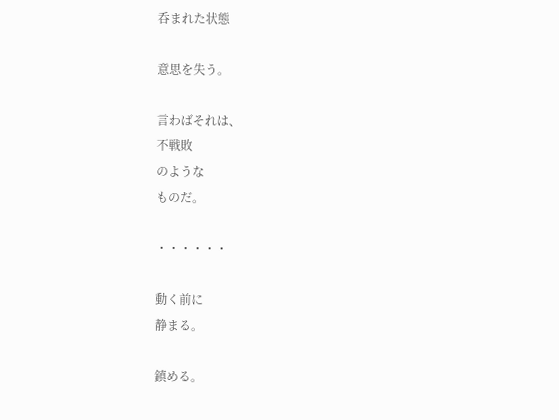呑まれた状態

意思を失う。

言わばそれは、
不戦敗
のような
ものだ。

・・・・・・

動く前に
静まる。

鎮める。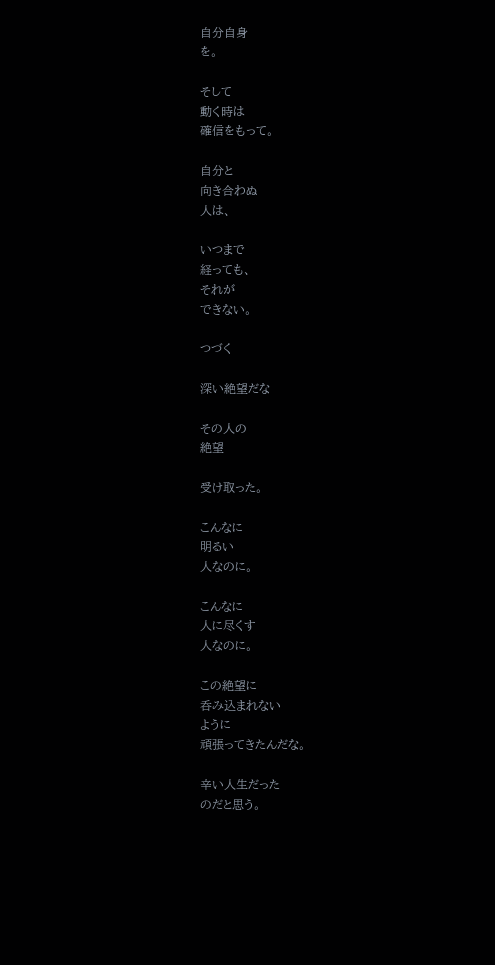自分自身
を。

そして
動く時は
確信をもって。

自分と
向き合わぬ
人は、

いつまで
経っても、
それが
できない。

つづく

深い絶望だな

その人の
絶望

受け取った。

こんなに
明るい
人なのに。

こんなに
人に尽くす
人なのに。

この絶望に
呑み込まれない
ように
頑張ってきたんだな。

辛い人生だった
のだと思う。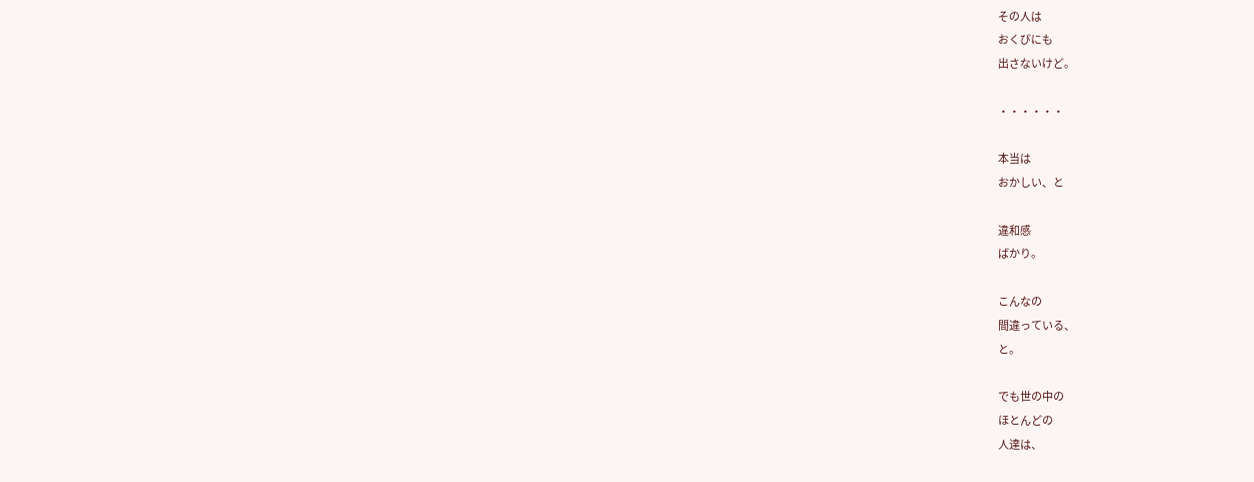その人は
おくびにも
出さないけど。

・・・・・・

本当は
おかしい、と

違和感
ばかり。

こんなの
間違っている、
と。

でも世の中の
ほとんどの
人達は、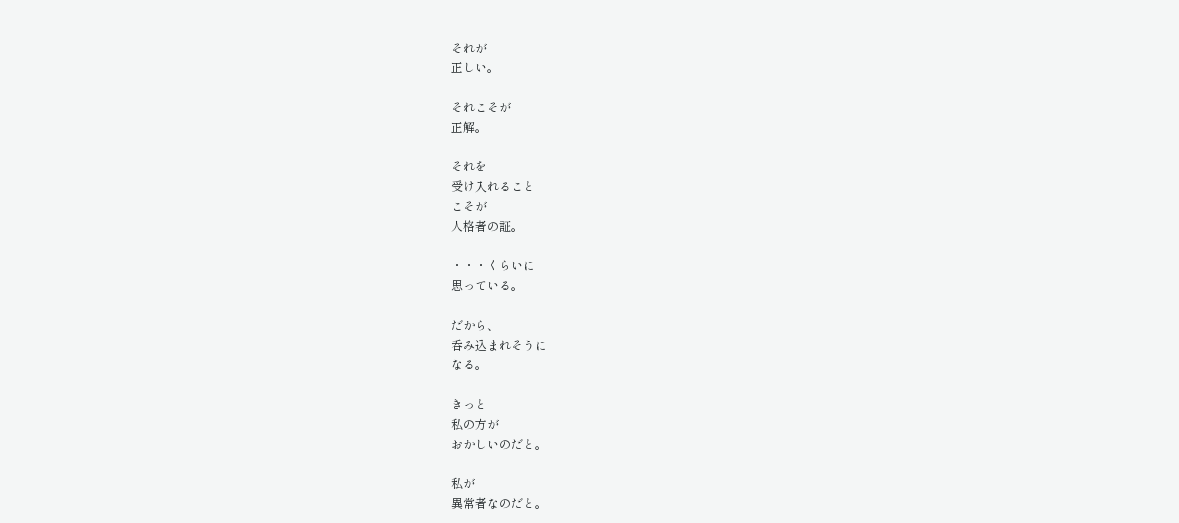それが
正しい。

それこそが
正解。

それを
受け入れること
こそが
人格者の証。

・・・くらいに
思っている。

だから、
呑み込まれそうに
なる。

きっと
私の方が
おかしいのだと。

私が
異常者なのだと。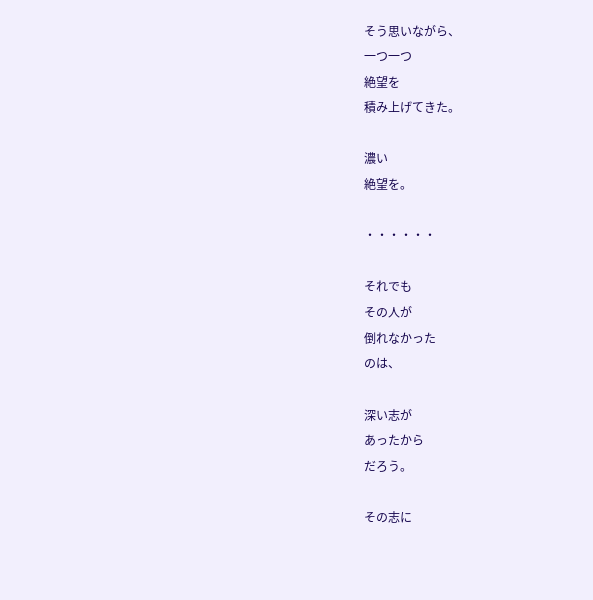そう思いながら、
一つ一つ
絶望を
積み上げてきた。

濃い
絶望を。

・・・・・・

それでも
その人が
倒れなかった
のは、

深い志が
あったから
だろう。

その志に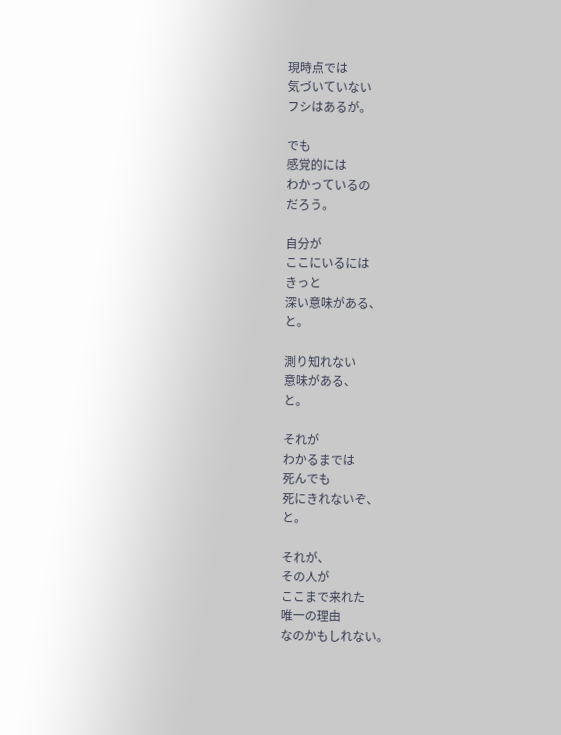現時点では
気づいていない
フシはあるが。

でも
感覚的には
わかっているの
だろう。

自分が
ここにいるには
きっと
深い意味がある、
と。

測り知れない
意味がある、
と。

それが
わかるまでは
死んでも
死にきれないぞ、
と。

それが、
その人が
ここまで来れた
唯一の理由
なのかもしれない。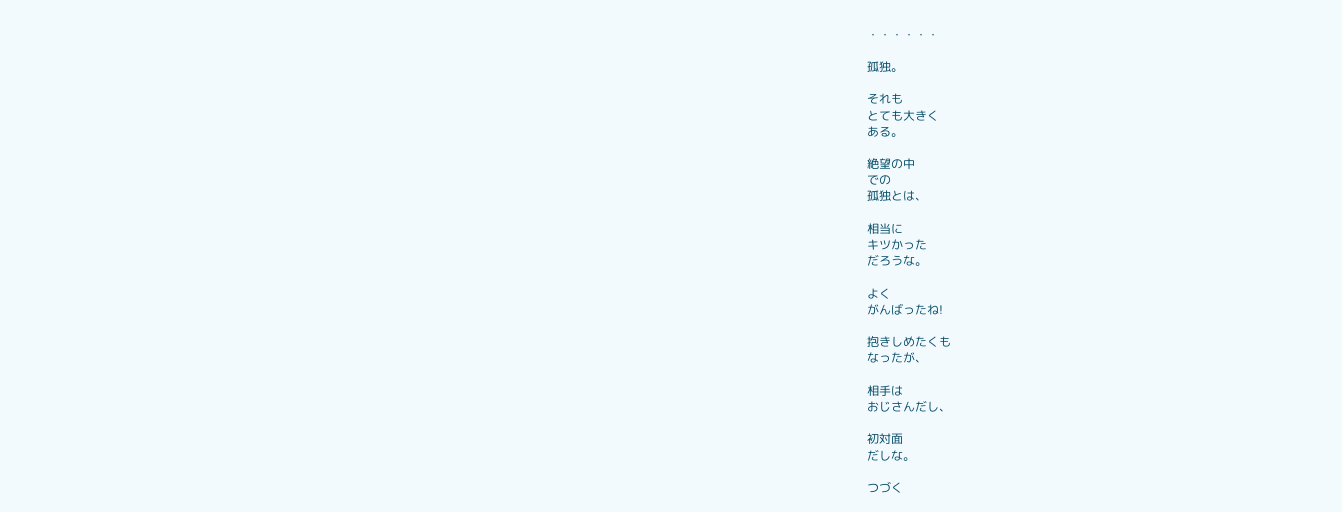・・・・・・

孤独。

それも
とても大きく
ある。

絶望の中
での
孤独とは、

相当に
キツかった
だろうな。

よく
がんばったね!

抱きしめたくも
なったが、

相手は
おじさんだし、

初対面
だしな。

つづく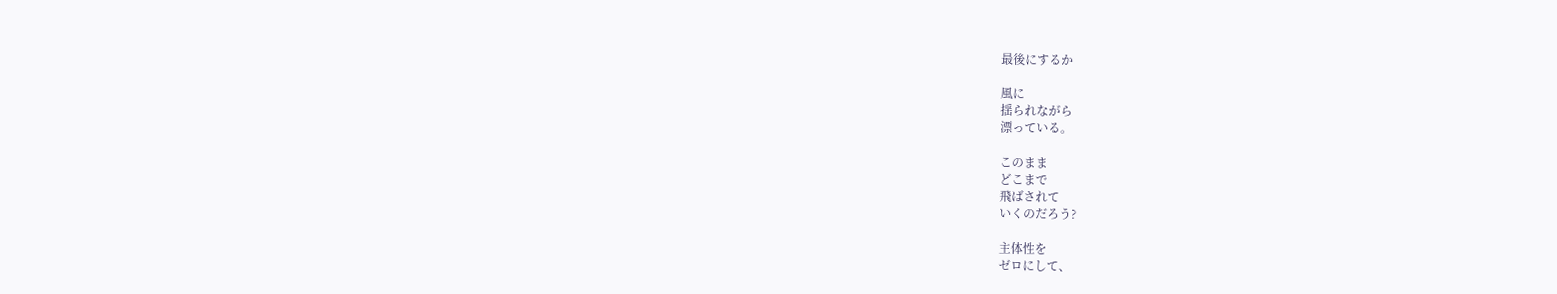最後にするか

風に
揺られながら
漂っている。

このまま
どこまで
飛ばされて
いくのだろう?

主体性を
ゼロにして、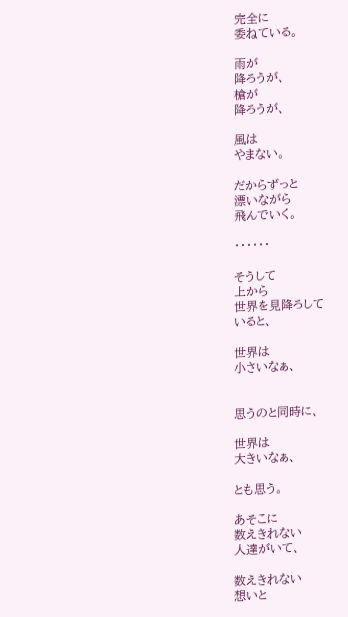完全に
委ねている。

雨が
降ろうが、
槍が
降ろうが、

風は
やまない。

だからずっと
漂いながら
飛んでいく。

・・・・・・

そうして
上から
世界を見降ろして
いると、

世界は
小さいなぁ、


思うのと同時に、

世界は
大きいなぁ、

とも思う。

あそこに
数えきれない
人達がいて、

数えきれない
想いと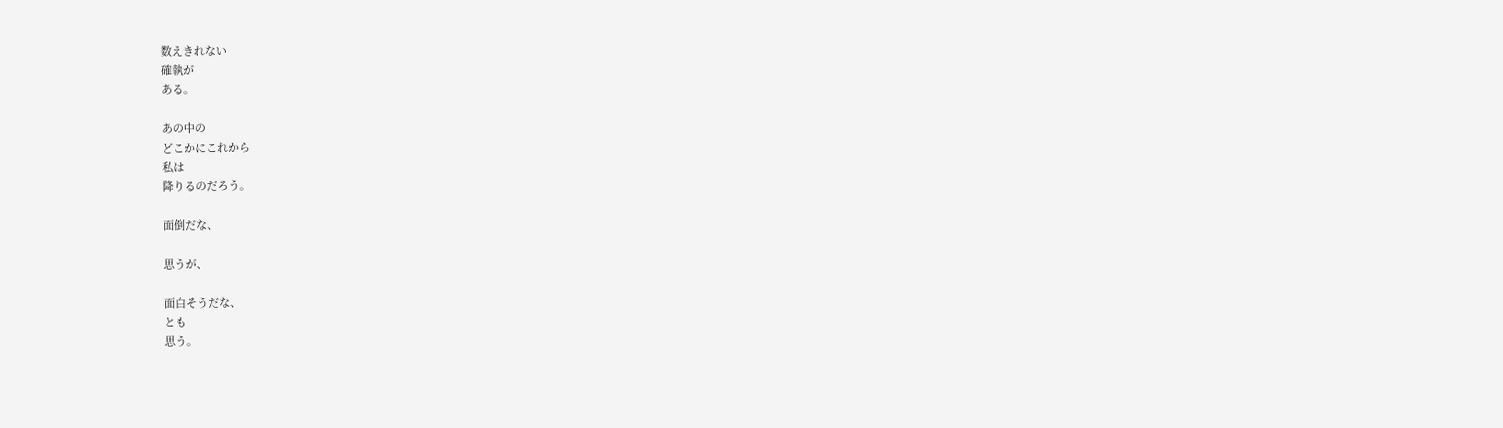数えきれない
確執が
ある。

あの中の
どこかにこれから
私は
降りるのだろう。

面倒だな、

思うが、

面白そうだな、
とも
思う。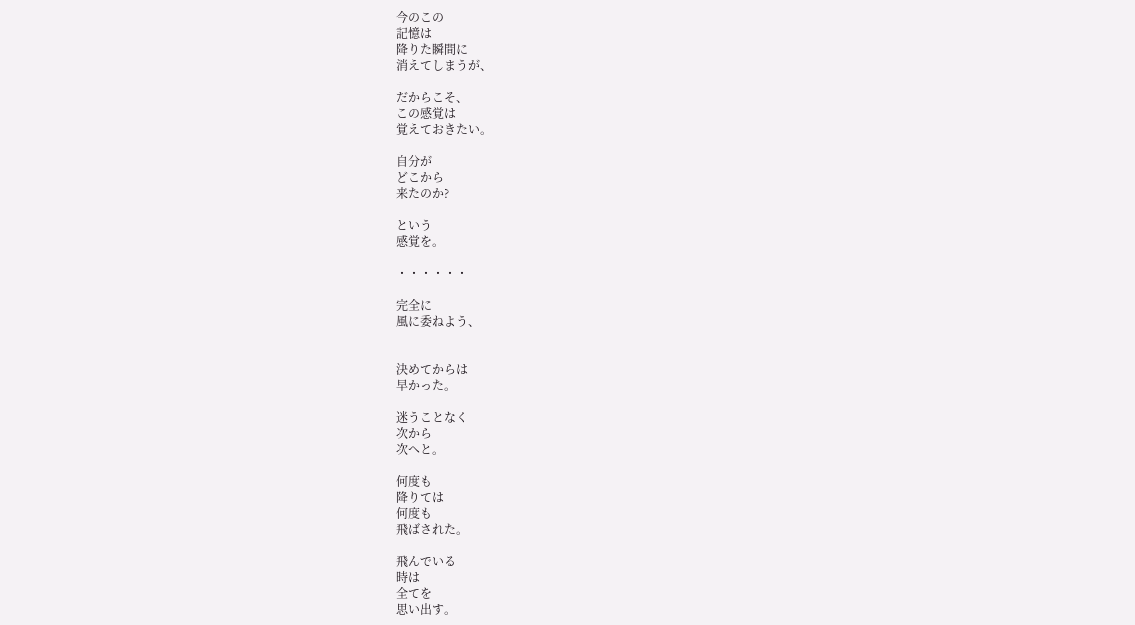今のこの
記憶は
降りた瞬間に
消えてしまうが、

だからこそ、
この感覚は
覚えておきたい。

自分が
どこから
来たのか?

という
感覚を。

・・・・・・

完全に
風に委ねよう、


決めてからは
早かった。

迷うことなく
次から
次へと。

何度も
降りては
何度も
飛ばされた。

飛んでいる
時は
全てを
思い出す。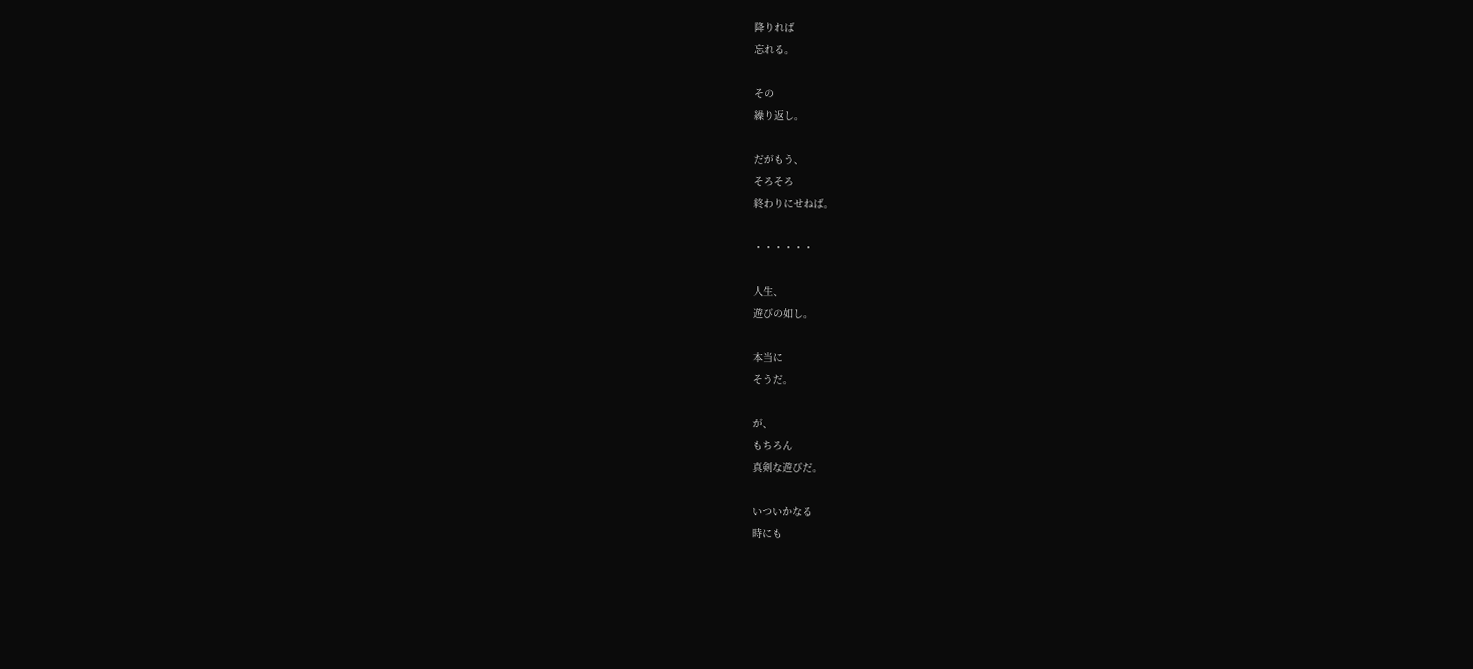降りれば
忘れる。

その
繰り返し。

だがもう、
そろそろ
終わりにせねば。

・・・・・・

人生、
遊びの如し。

本当に
そうだ。

が、
もちろん
真剣な遊びだ。

いついかなる
時にも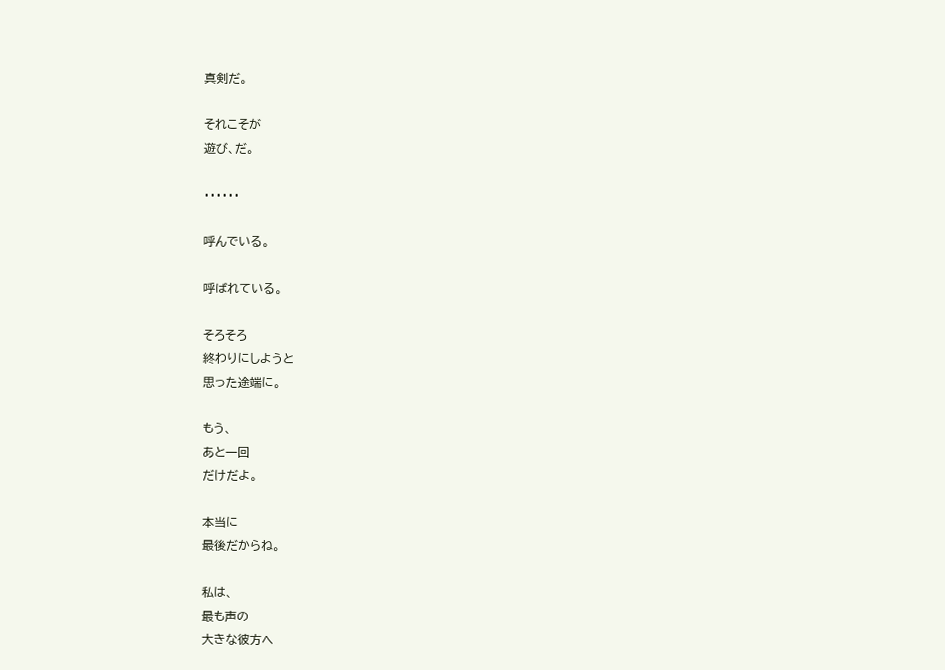真剣だ。

それこそが
遊び、だ。

・・・・・・

呼んでいる。

呼ばれている。

そろそろ
終わりにしようと
思った途端に。

もう、
あと一回
だけだよ。

本当に
最後だからね。

私は、
最も声の
大きな彼方へ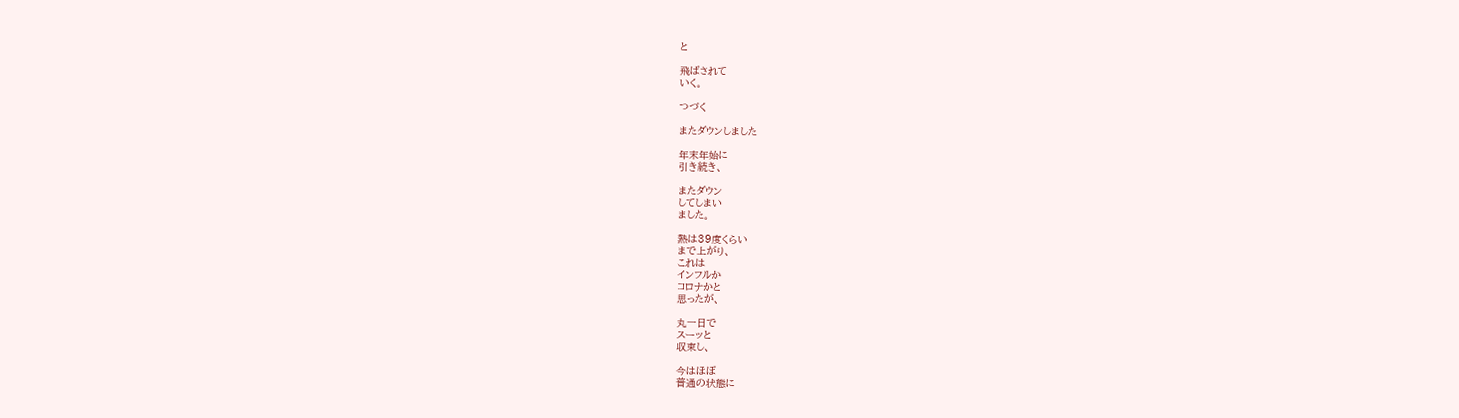と

飛ばされて
いく。

つづく

またダウンしました

年末年始に
引き続き、

またダウン
してしまい
ました。

熱は39度くらい
まで上がり、
これは
インフルか
コロナかと
思ったが、

丸一日で
スーッと
収束し、

今はほぼ
普通の状態に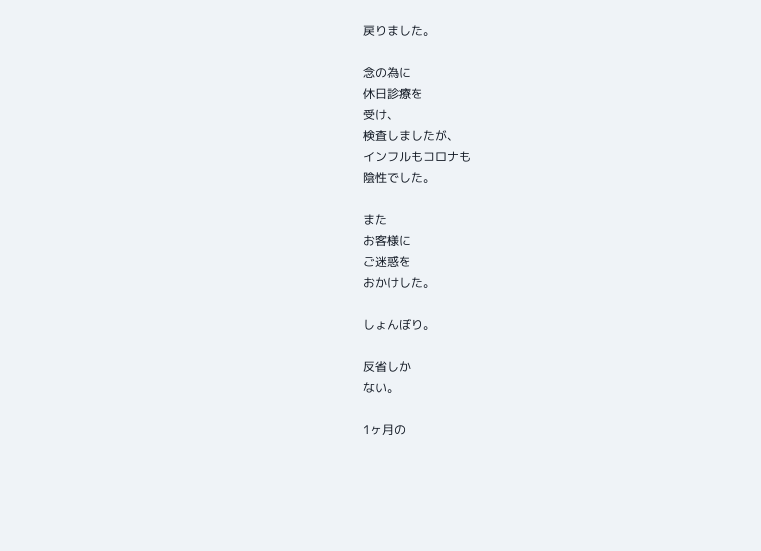戻りました。

念の為に
休日診療を
受け、
検査しましたが、
インフルもコロナも
陰性でした。

また
お客様に
ご迷惑を
おかけした。

しょんぼり。

反省しか
ない。

1ヶ月の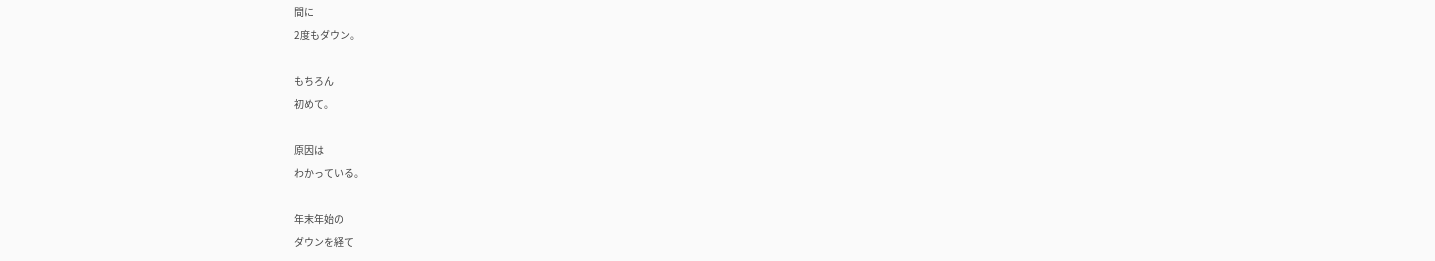間に
2度もダウン。

もちろん
初めて。

原因は
わかっている。

年末年始の
ダウンを経て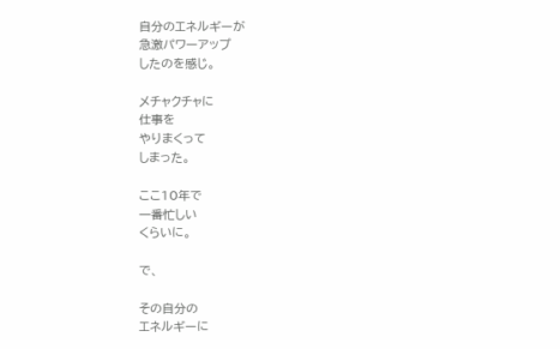自分のエネルギーが
急激パワーアップ
したのを感じ。

メチャクチャに
仕事を
やりまくって
しまった。

ここ10年で
一番忙しい
くらいに。

で、

その自分の
エネルギーに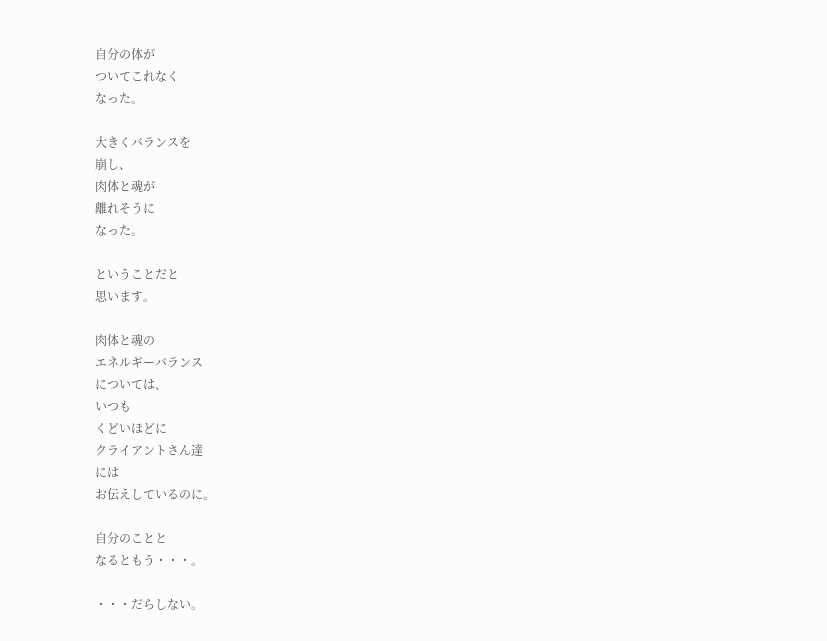自分の体が
ついてこれなく
なった。

大きくバランスを
崩し、
肉体と魂が
離れそうに
なった。

ということだと
思います。

肉体と魂の
エネルギーバランス
については、
いつも
くどいほどに
クライアントさん達
には
お伝えしているのに。

自分のことと
なるともう・・・。

・・・だらしない。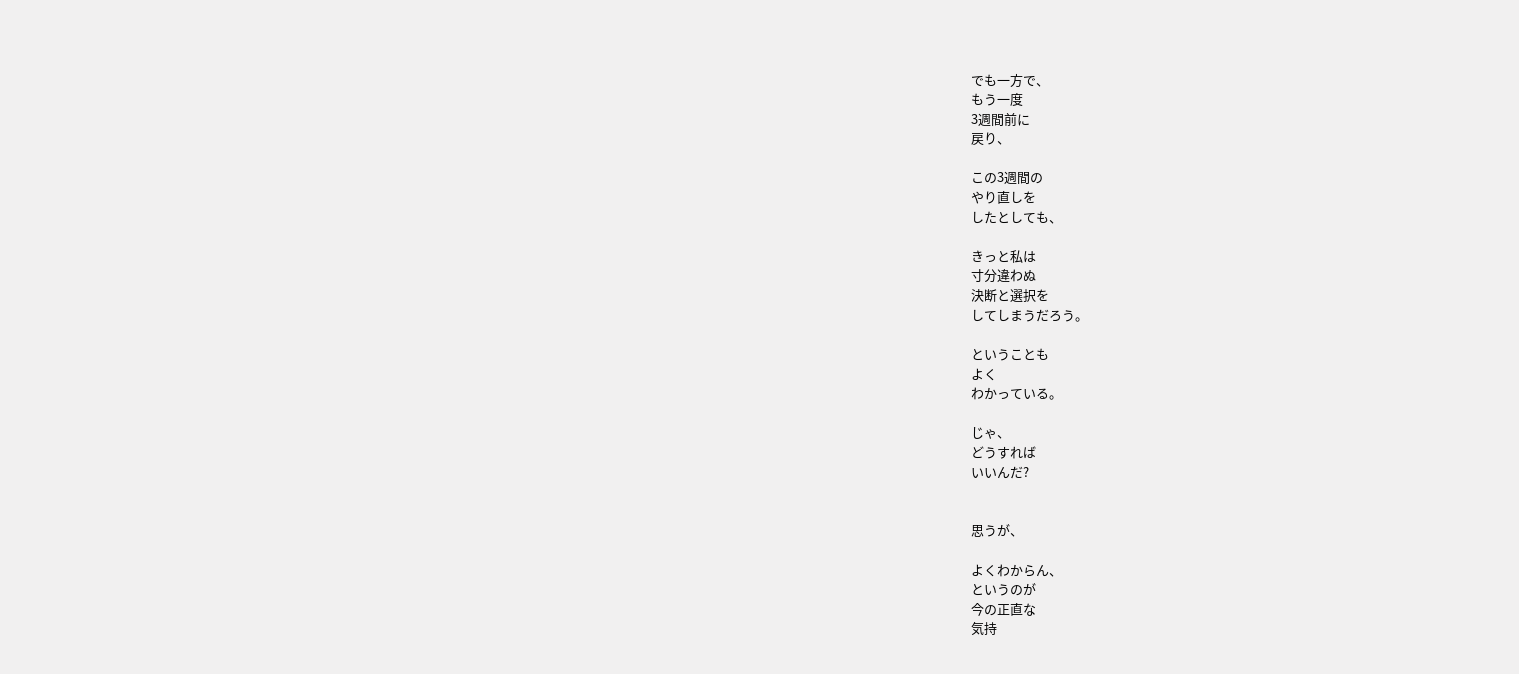でも一方で、
もう一度
3週間前に
戻り、

この3週間の
やり直しを
したとしても、

きっと私は
寸分違わぬ
決断と選択を
してしまうだろう。

ということも
よく
わかっている。

じゃ、
どうすれば
いいんだ?


思うが、

よくわからん、
というのが
今の正直な
気持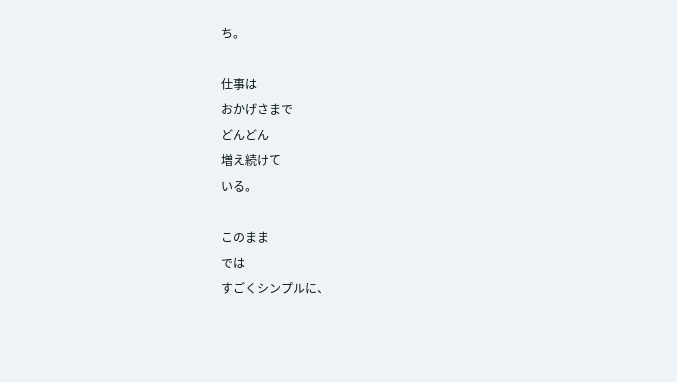ち。

仕事は
おかげさまで
どんどん
増え続けて
いる。

このまま
では
すごくシンプルに、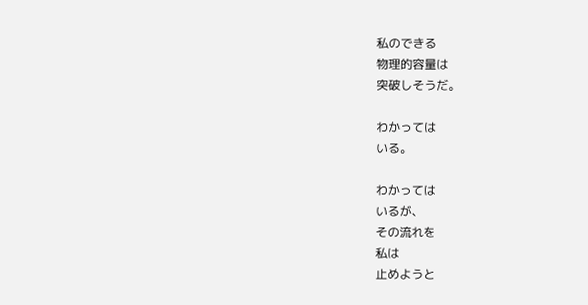私のできる
物理的容量は
突破しそうだ。

わかっては
いる。

わかっては
いるが、
その流れを
私は
止めようと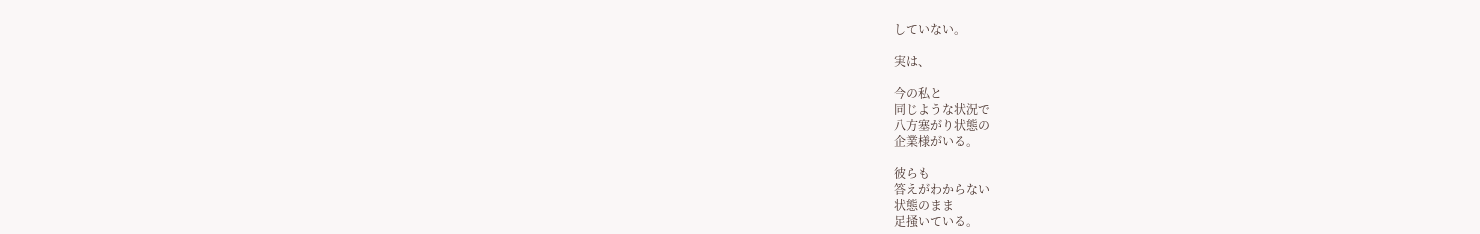していない。

実は、

今の私と
同じような状況で
八方塞がり状態の
企業様がいる。

彼らも
答えがわからない
状態のまま
足掻いている。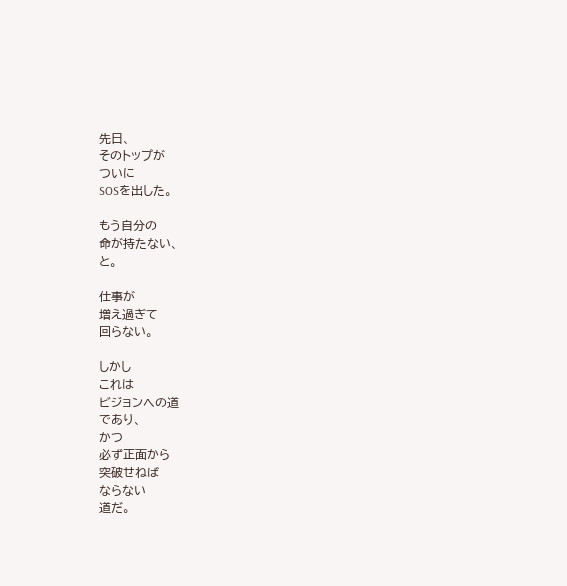先日、
そのトップが
ついに
SOSを出した。

もう自分の
命が持たない、
と。

仕事が
増え過ぎて
回らない。

しかし
これは
ビジョンへの道
であり、
かつ
必ず正面から
突破せねば
ならない
道だ。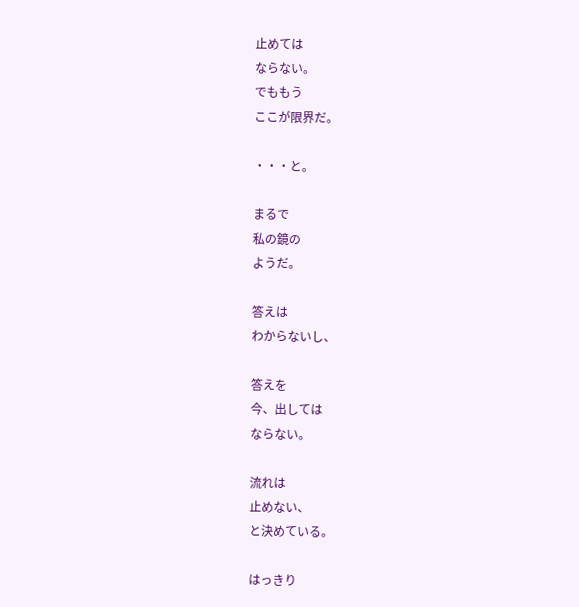止めては
ならない。
でももう
ここが限界だ。

・・・と。

まるで
私の鏡の
ようだ。

答えは
わからないし、

答えを
今、出しては
ならない。

流れは
止めない、
と決めている。

はっきり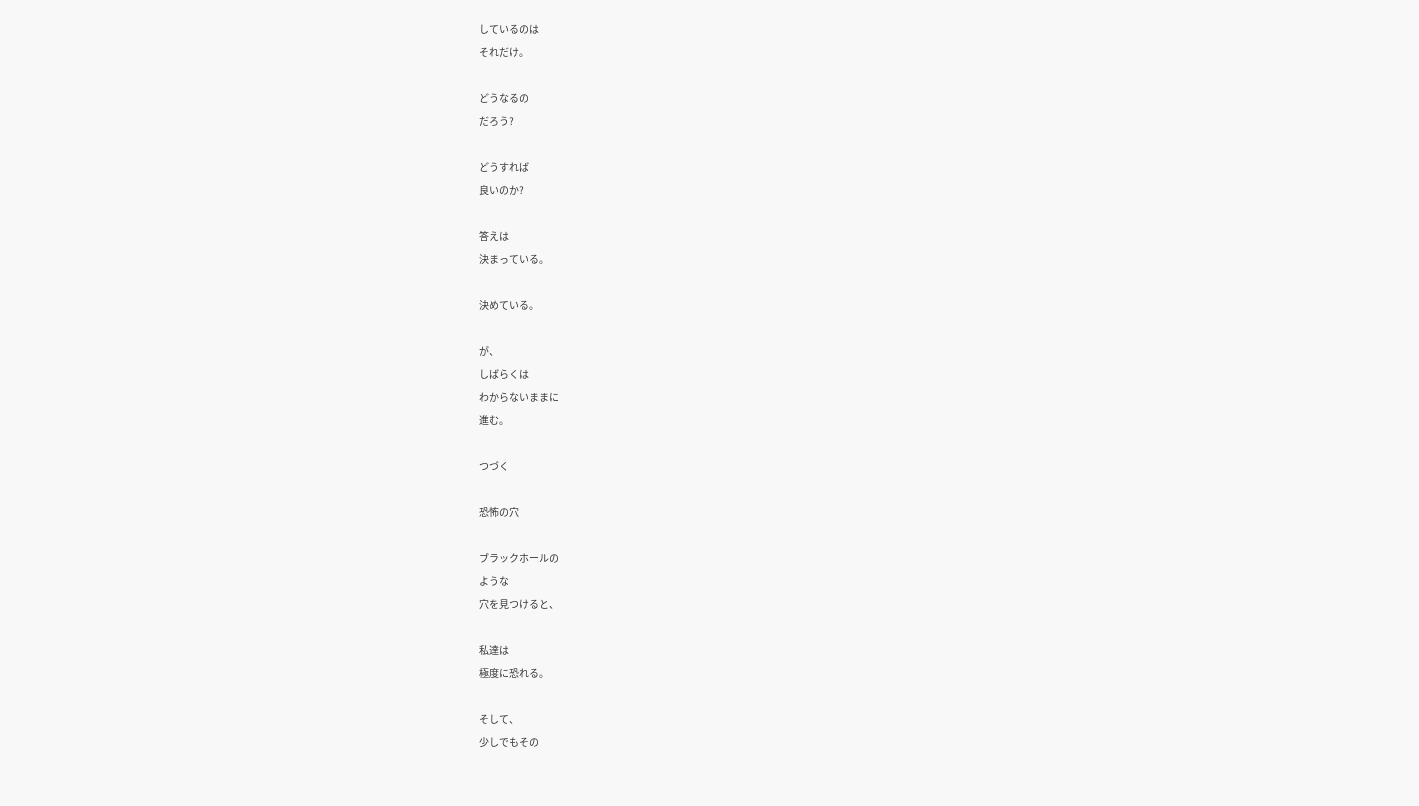しているのは
それだけ。

どうなるの
だろう?

どうすれば
良いのか?

答えは
決まっている。

決めている。

が、
しばらくは
わからないままに
進む。

つづく

恐怖の穴

ブラックホールの
ような
穴を見つけると、

私達は
極度に恐れる。

そして、
少しでもその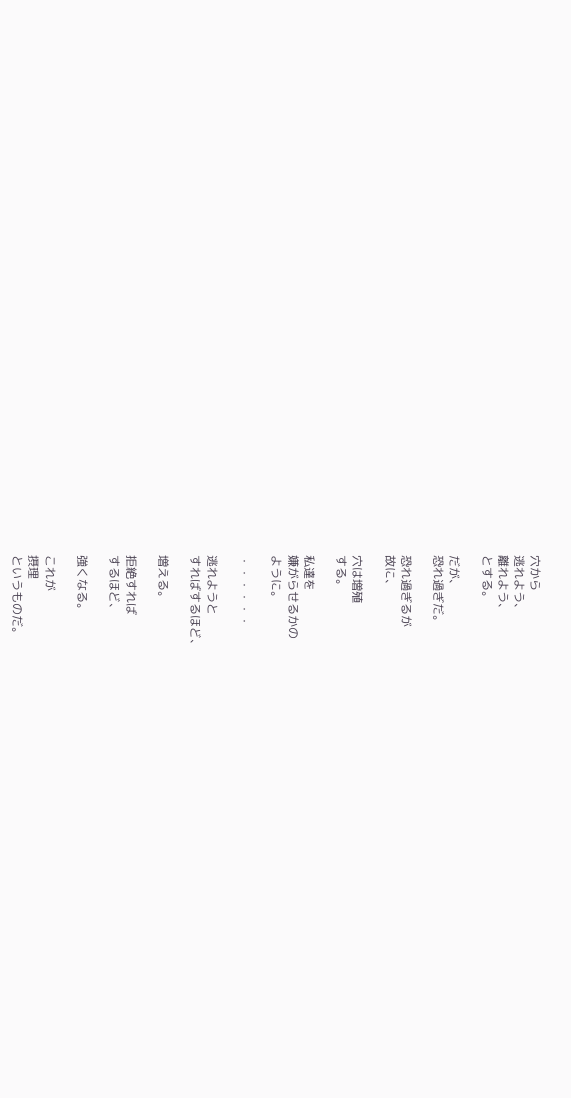穴から
逃れよう、
離れよう、
とする。

だが、
恐れ過ぎだ。

恐れ過ぎるが
故に、

穴は増殖
する。

私達を
嫌がらせるかの
ように。

・・・・・・

逃れようと
すればするほど、

増える。

拒絶すれば
するほど、

強くなる。

これが
摂理
というものだ。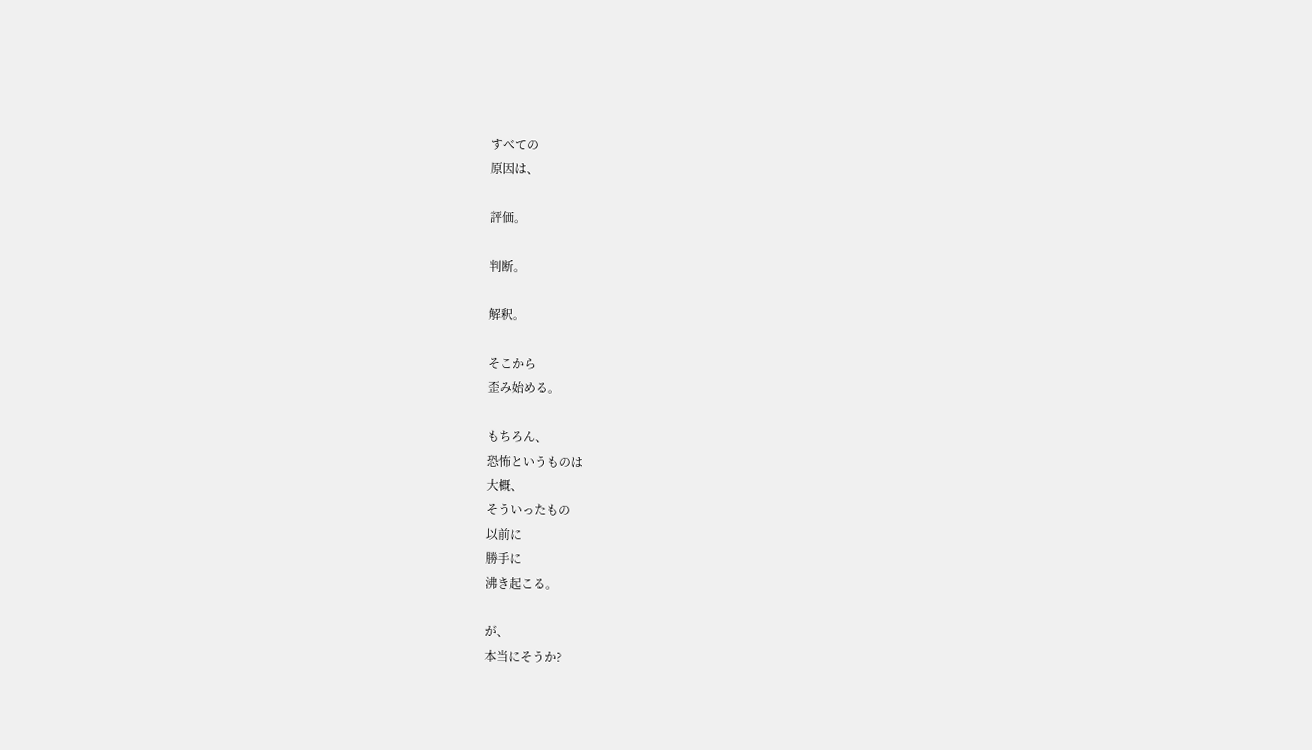すべての
原因は、

評価。

判断。

解釈。

そこから
歪み始める。

もちろん、
恐怖というものは
大概、
そういったもの
以前に
勝手に
沸き起こる。

が、
本当にそうか?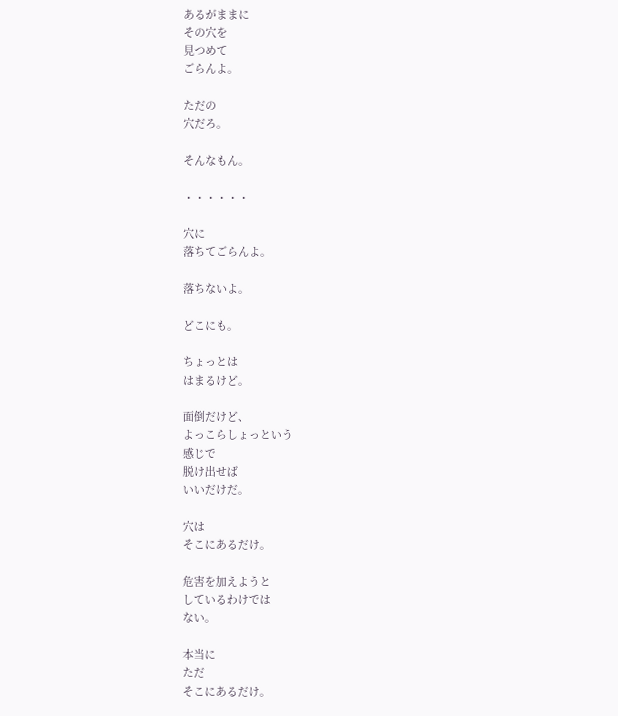あるがままに
その穴を
見つめて
ごらんよ。

ただの
穴だろ。

そんなもん。

・・・・・・

穴に
落ちてごらんよ。

落ちないよ。

どこにも。

ちょっとは
はまるけど。

面倒だけど、
よっこらしょっという
感じで
脱け出せば
いいだけだ。

穴は
そこにあるだけ。

危害を加えようと
しているわけでは
ない。

本当に
ただ
そこにあるだけ。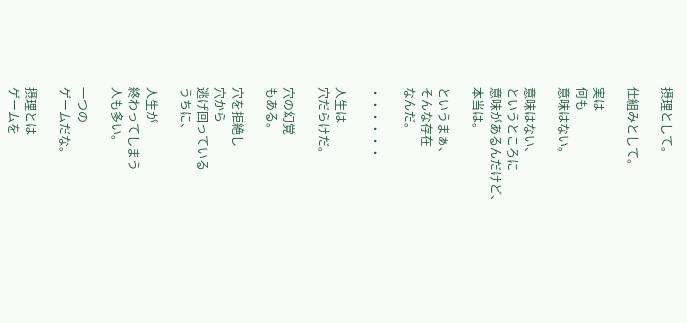摂理として。

仕組みとして。

実は
何も
意味はない。

意味はない、
というところに
意味があるんだけど、
本当は。

というまぁ、
そんな存在
なんだ。

・・・・・・

人生は
穴だらけだ。

穴の幻覚
もある。

穴を拒絶し
穴から
逃げ回っている
うちに、

人生が
終わってしまう
人も多い。

一つの
ゲームだな。

摂理とは
ゲームを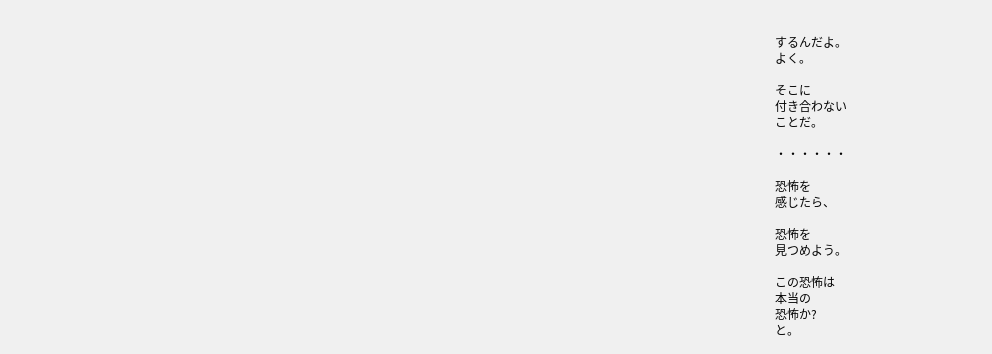するんだよ。
よく。

そこに
付き合わない
ことだ。

・・・・・・

恐怖を
感じたら、

恐怖を
見つめよう。

この恐怖は
本当の
恐怖か?
と。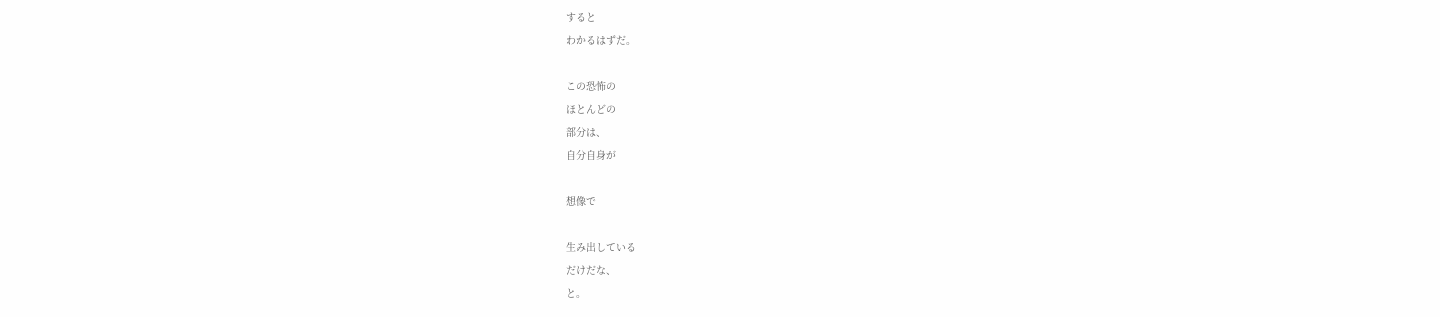すると
わかるはずだ。

この恐怖の
ほとんどの
部分は、
自分自身が

想像で

生み出している
だけだな、
と。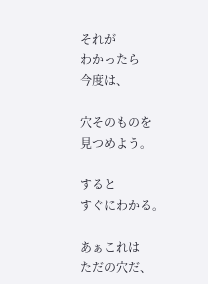それが
わかったら
今度は、

穴そのものを
見つめよう。

すると
すぐにわかる。

あぁこれは
ただの穴だ、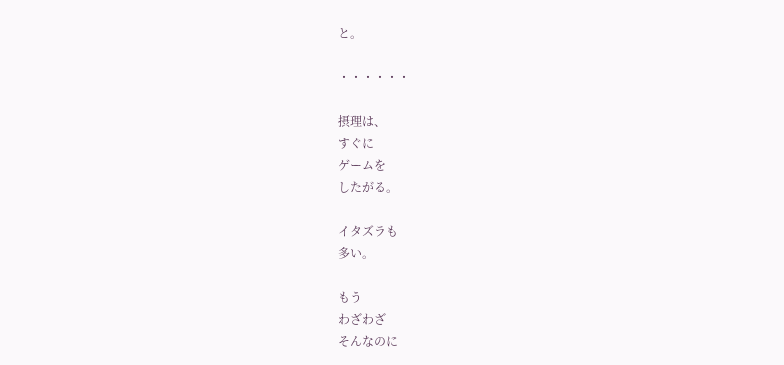と。

・・・・・・

摂理は、
すぐに
ゲームを
したがる。

イタズラも
多い。

もう
わざわざ
そんなのに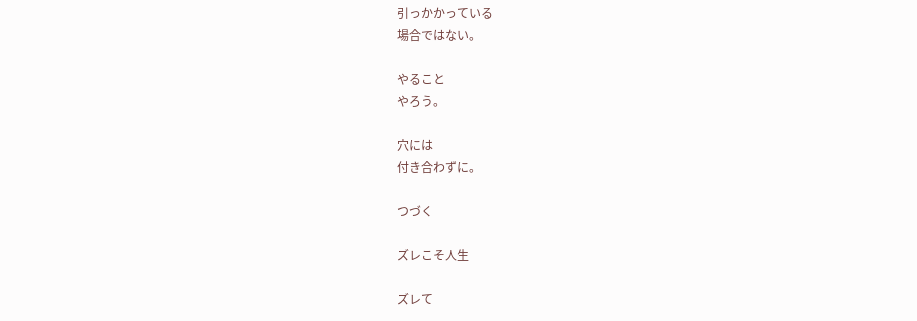引っかかっている
場合ではない。

やること
やろう。

穴には
付き合わずに。

つづく

ズレこそ人生

ズレて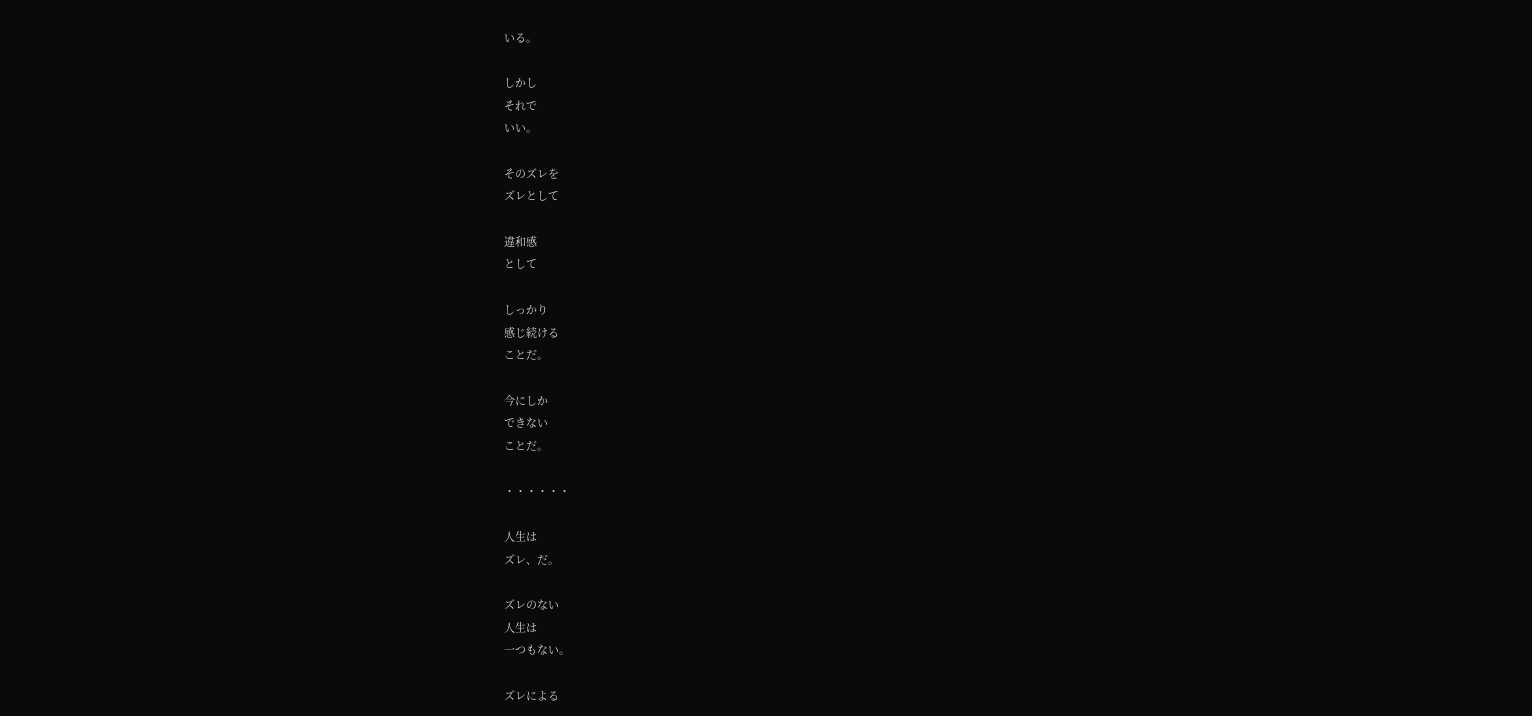いる。

しかし
それで
いい。

そのズレを
ズレとして

違和感
として

しっかり
感じ続ける
ことだ。

今にしか
できない
ことだ。

・・・・・・

人生は
ズレ、だ。

ズレのない
人生は
一つもない。

ズレによる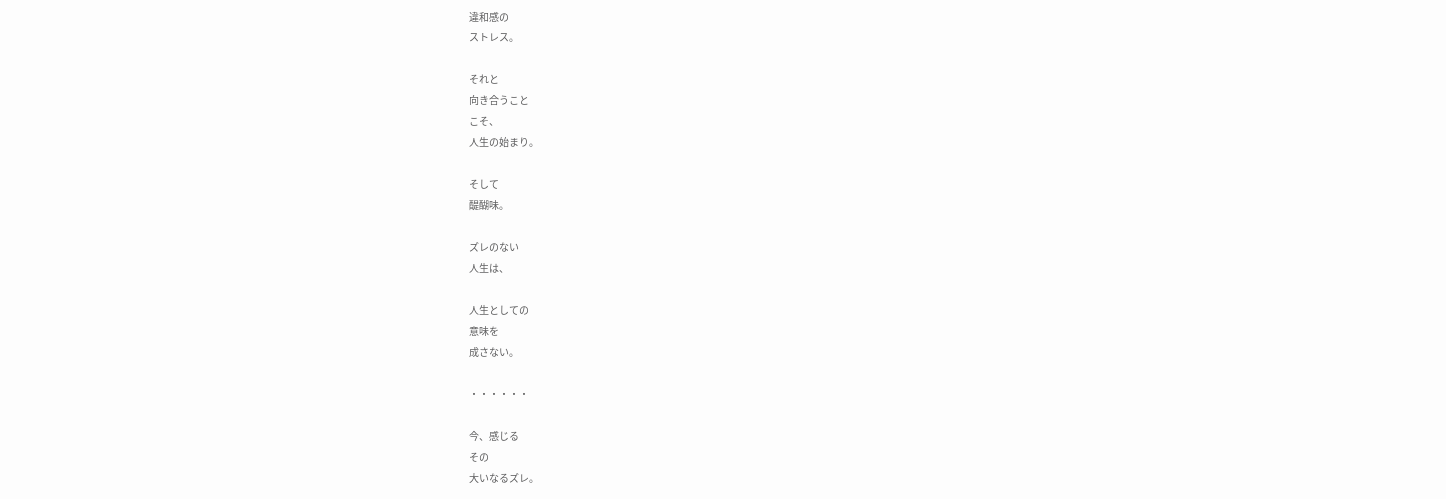違和感の
ストレス。

それと
向き合うこと
こそ、
人生の始まり。

そして
醍醐味。

ズレのない
人生は、

人生としての
意味を
成さない。

・・・・・・

今、感じる
その
大いなるズレ。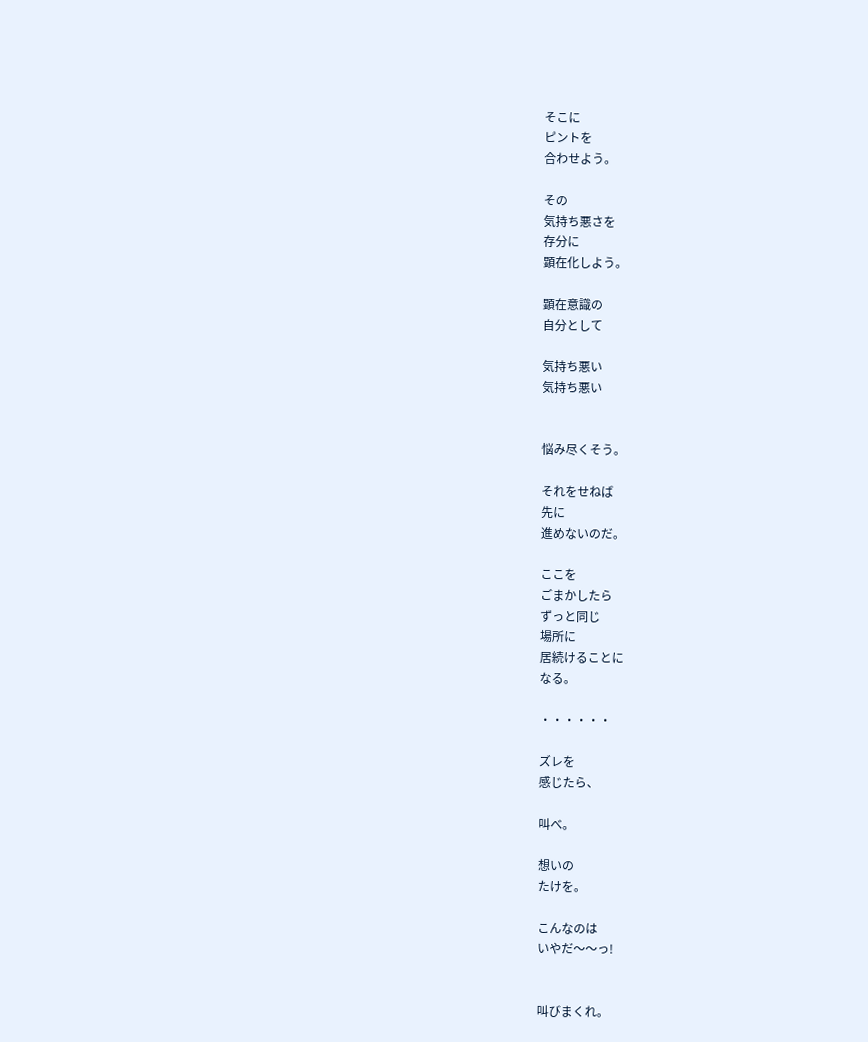そこに
ピントを
合わせよう。

その
気持ち悪さを
存分に
顕在化しよう。

顕在意識の
自分として

気持ち悪い
気持ち悪い


悩み尽くそう。

それをせねば
先に
進めないのだ。

ここを
ごまかしたら
ずっと同じ
場所に
居続けることに
なる。

・・・・・・

ズレを
感じたら、

叫べ。

想いの
たけを。

こんなのは
いやだ〜〜っ!


叫びまくれ。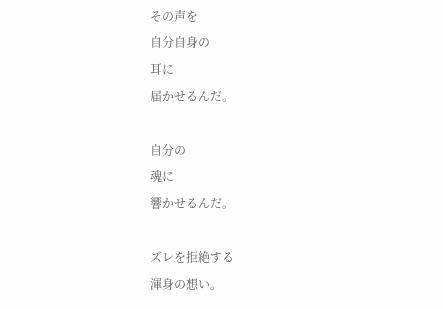その声を
自分自身の
耳に
届かせるんだ。

自分の
魂に
響かせるんだ。

ズレを拒絶する
渾身の想い。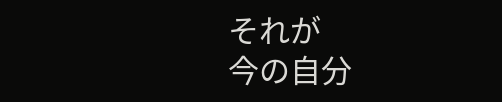それが
今の自分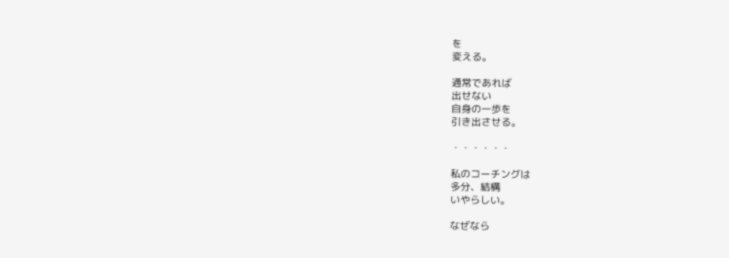を
変える。

通常であれば
出せない
自身の一歩を
引き出させる。

・・・・・・

私のコーチングは
多分、結構
いやらしい。

なぜなら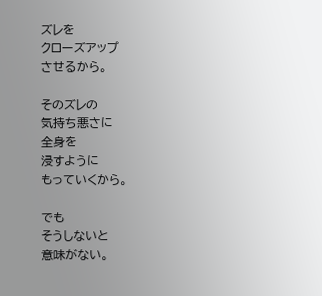ズレを
クローズアップ
させるから。

そのズレの
気持ち悪さに
全身を
浸すように
もっていくから。

でも
そうしないと
意味がない。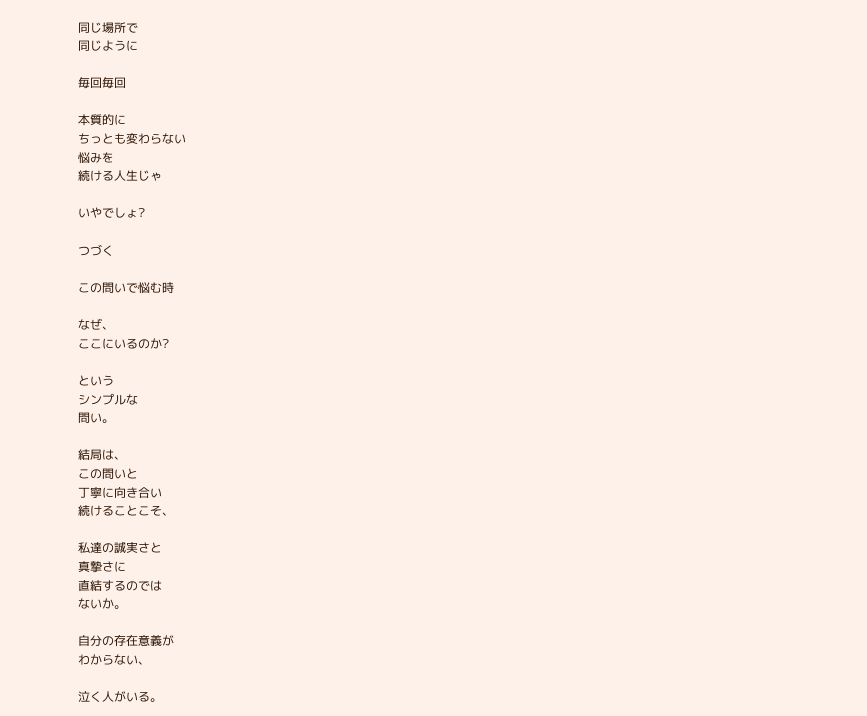同じ場所で
同じように

毎回毎回

本質的に
ちっとも変わらない
悩みを
続ける人生じゃ

いやでしょ?

つづく

この問いで悩む時

なぜ、
ここにいるのか?

という
シンプルな
問い。

結局は、
この問いと
丁寧に向き合い
続けることこそ、

私達の誠実さと
真摯さに
直結するのでは
ないか。

自分の存在意義が
わからない、

泣く人がいる。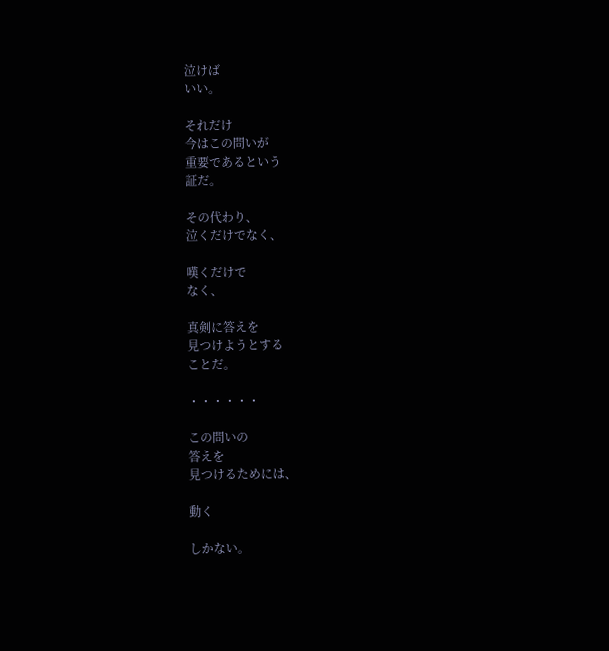泣けば
いい。

それだけ
今はこの問いが
重要であるという
証だ。

その代わり、
泣くだけでなく、

嘆くだけで
なく、

真剣に答えを
見つけようとする
ことだ。

・・・・・・

この問いの
答えを
見つけるためには、

動く

しかない。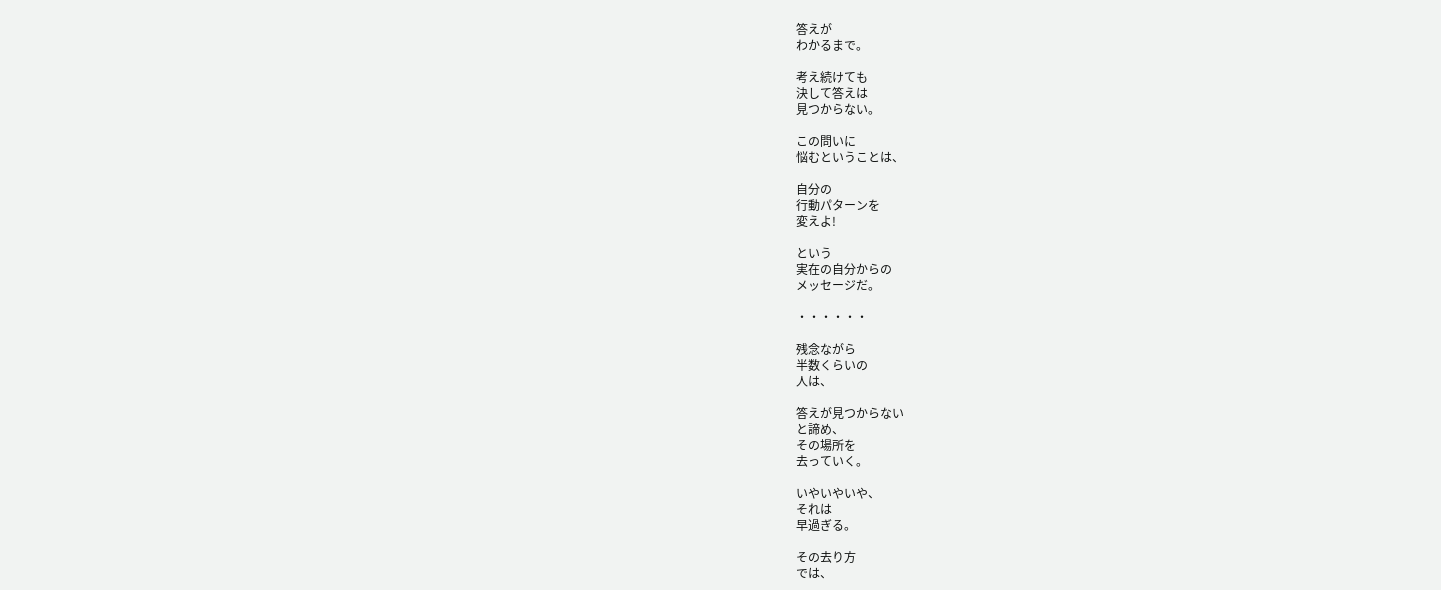答えが
わかるまで。

考え続けても
決して答えは
見つからない。

この問いに
悩むということは、

自分の
行動パターンを
変えよ!

という
実在の自分からの
メッセージだ。

・・・・・・

残念ながら
半数くらいの
人は、

答えが見つからない
と諦め、
その場所を
去っていく。

いやいやいや、
それは
早過ぎる。

その去り方
では、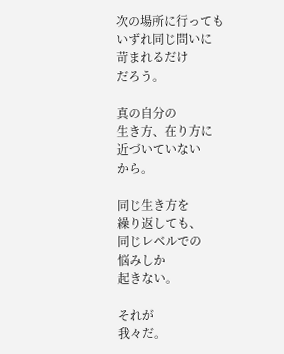次の場所に行っても
いずれ同じ問いに
苛まれるだけ
だろう。

真の自分の
生き方、在り方に
近づいていない
から。

同じ生き方を
繰り返しても、
同じレベルでの
悩みしか
起きない。

それが
我々だ。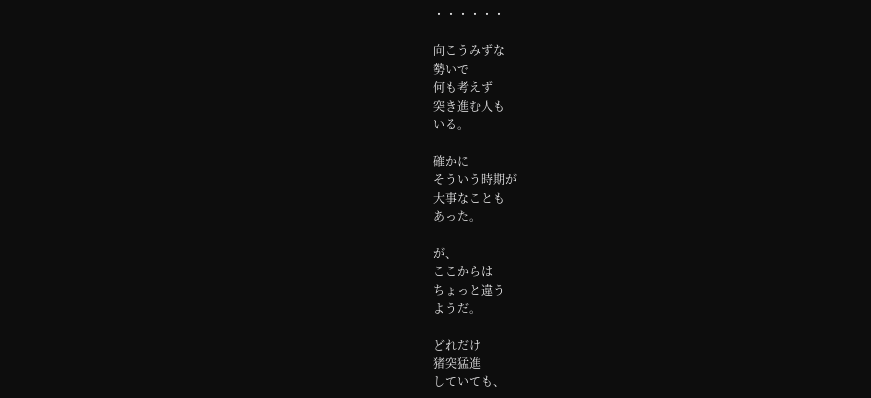・・・・・・

向こうみずな
勢いで
何も考えず
突き進む人も
いる。

確かに
そういう時期が
大事なことも
あった。

が、
ここからは
ちょっと違う
ようだ。

どれだけ
猪突猛進
していても、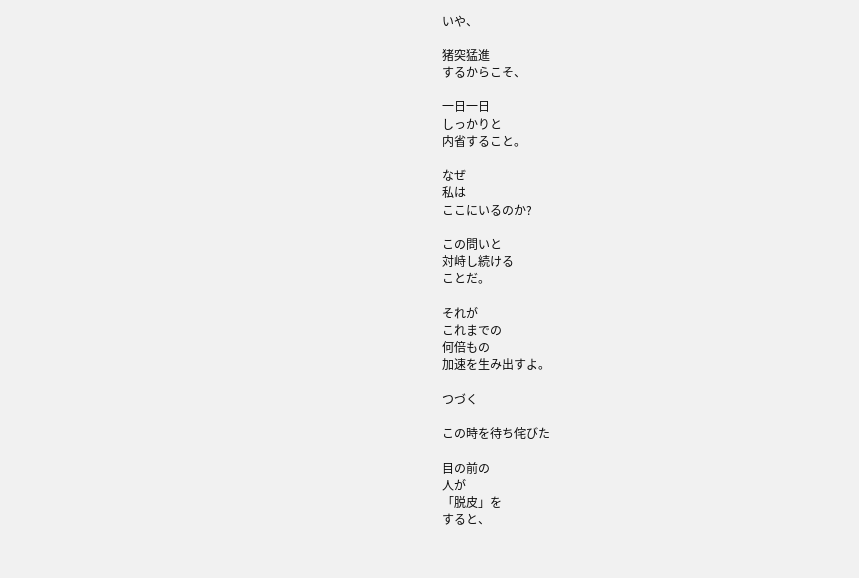いや、

猪突猛進
するからこそ、

一日一日
しっかりと
内省すること。

なぜ
私は
ここにいるのか?

この問いと
対峙し続ける
ことだ。

それが
これまでの
何倍もの
加速を生み出すよ。

つづく

この時を待ち侘びた

目の前の
人が
「脱皮」を
すると、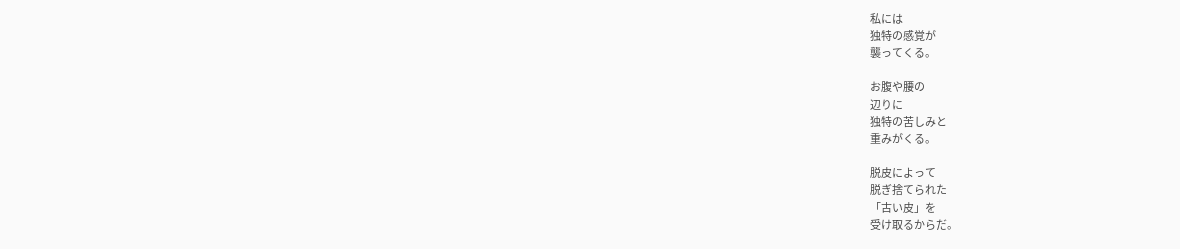私には
独特の感覚が
襲ってくる。

お腹や腰の
辺りに
独特の苦しみと
重みがくる。

脱皮によって
脱ぎ捨てられた
「古い皮」を
受け取るからだ。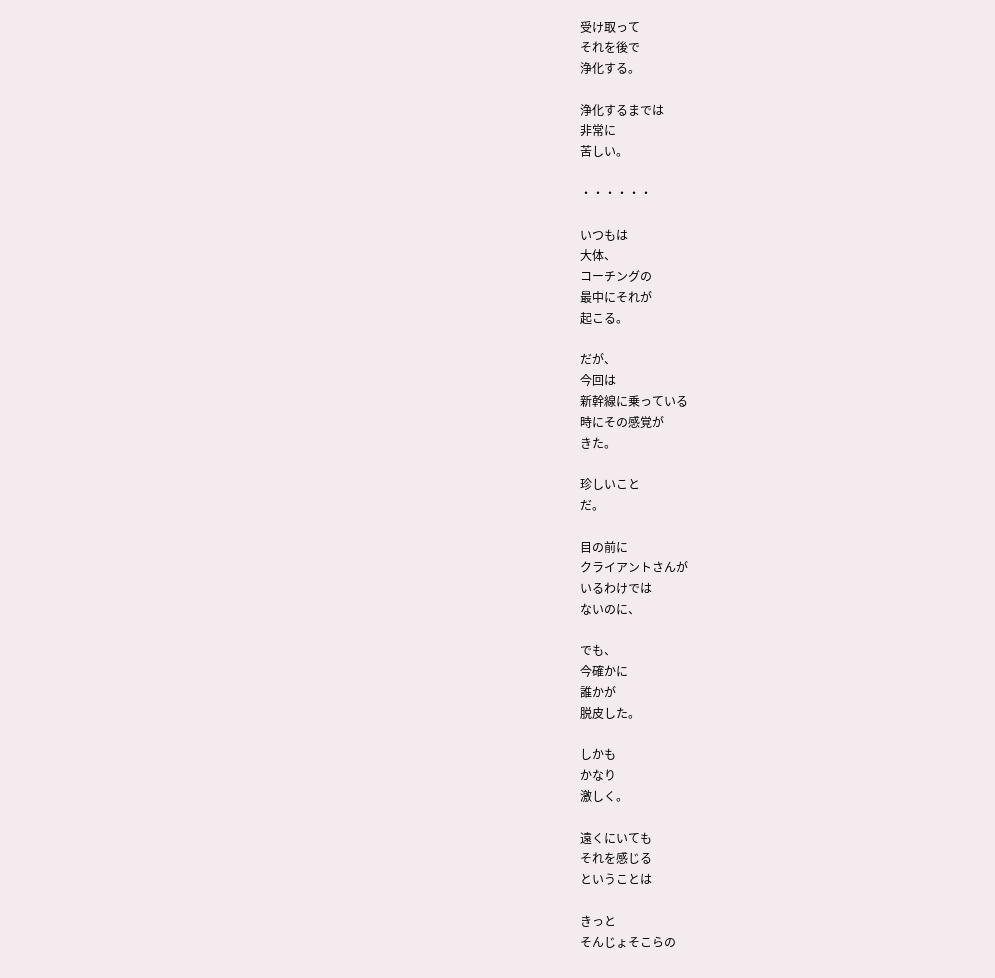受け取って
それを後で
浄化する。

浄化するまでは
非常に
苦しい。

・・・・・・

いつもは
大体、
コーチングの
最中にそれが
起こる。

だが、
今回は
新幹線に乗っている
時にその感覚が
きた。

珍しいこと
だ。

目の前に
クライアントさんが
いるわけでは
ないのに、

でも、
今確かに
誰かが
脱皮した。

しかも
かなり
激しく。

遠くにいても
それを感じる
ということは

きっと
そんじょそこらの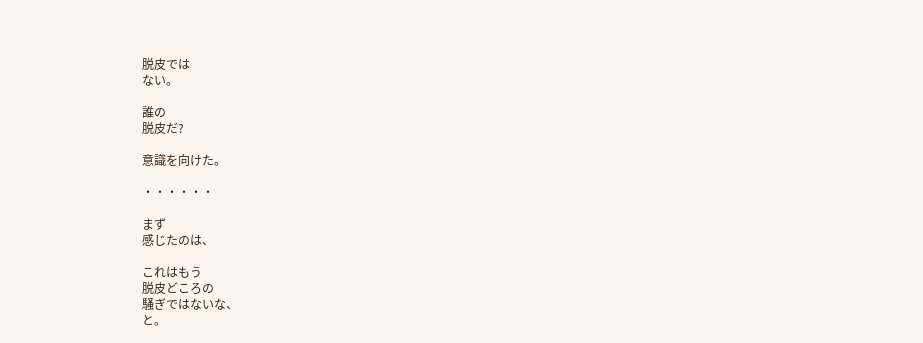脱皮では
ない。

誰の
脱皮だ?

意識を向けた。

・・・・・・

まず
感じたのは、

これはもう
脱皮どころの
騒ぎではないな、
と。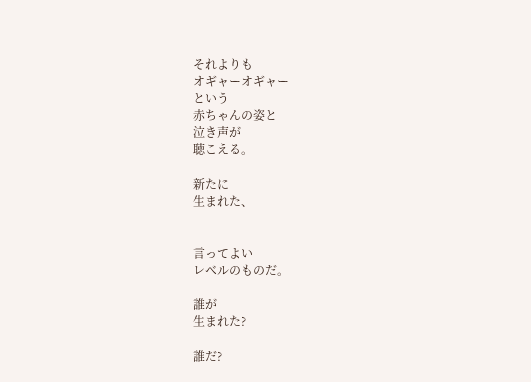それよりも
オギャーオギャー
という
赤ちゃんの姿と
泣き声が
聴こえる。

新たに
生まれた、


言ってよい
レベルのものだ。

誰が
生まれた?

誰だ?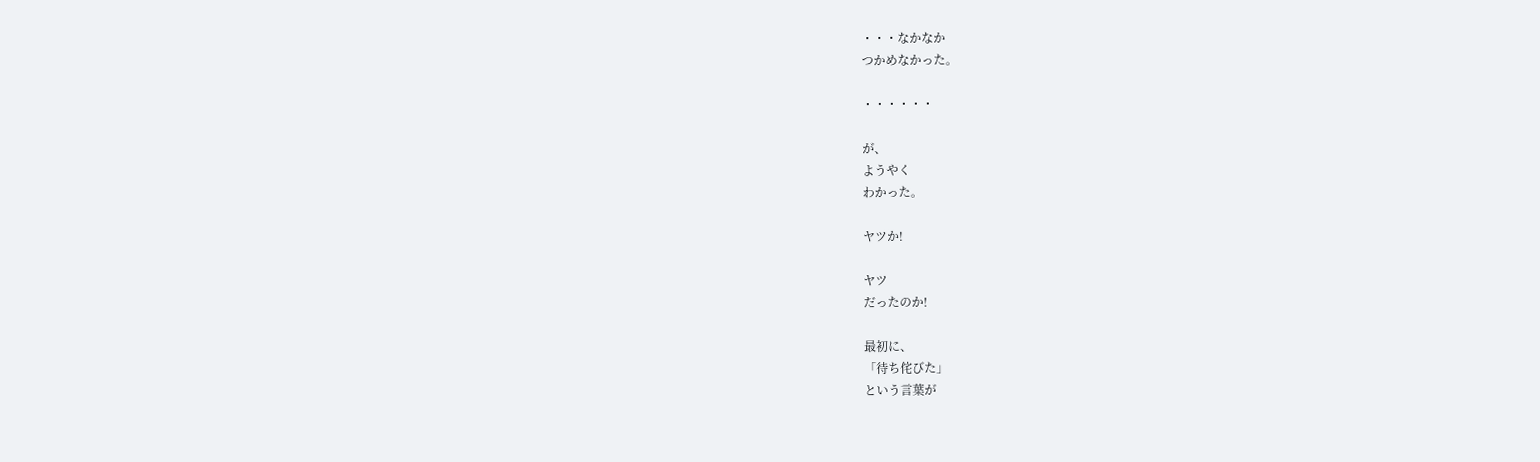・・・なかなか
つかめなかった。

・・・・・・

が、
ようやく
わかった。

ヤツか!

ヤツ
だったのか!

最初に、
「待ち侘びた」
という言葉が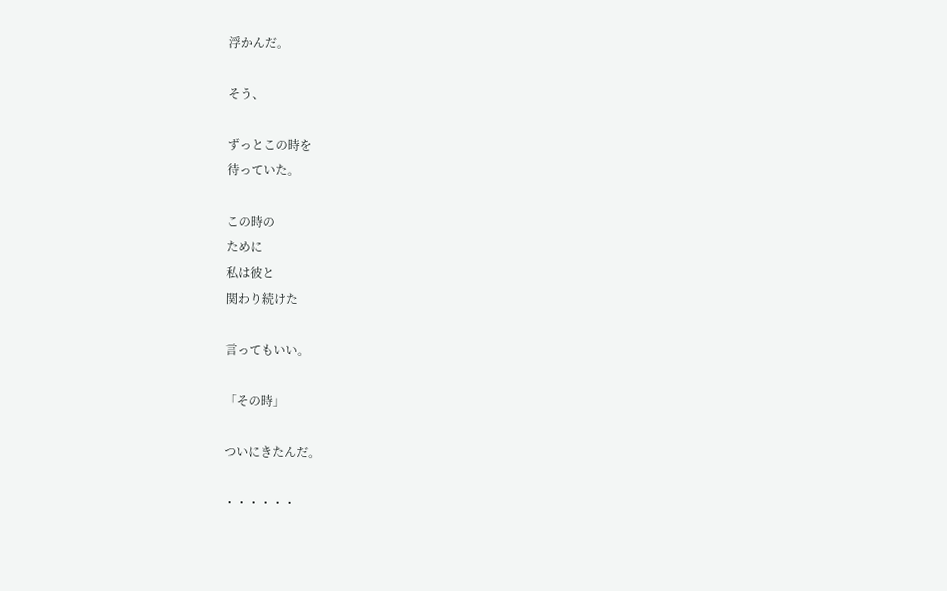浮かんだ。

そう、

ずっとこの時を
待っていた。

この時の
ために
私は彼と
関わり続けた

言ってもいい。

「その時」

ついにきたんだ。

・・・・・・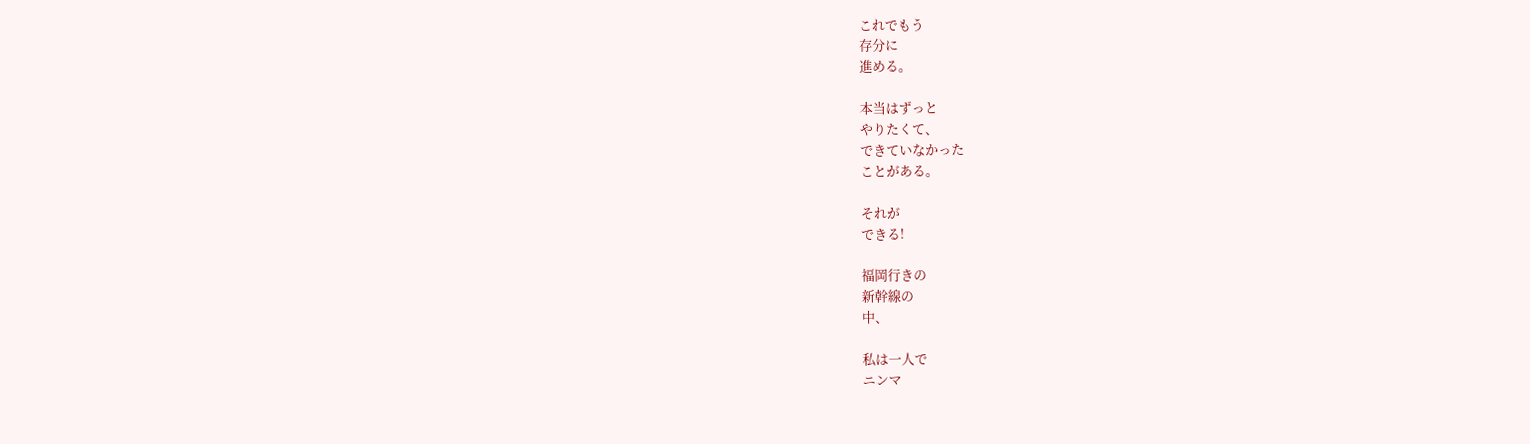これでもう
存分に
進める。

本当はずっと
やりたくて、
できていなかった
ことがある。

それが
できる!

福岡行きの
新幹線の
中、

私は一人で
ニンマ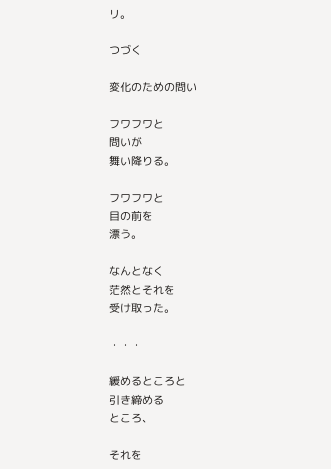リ。

つづく

変化のための問い

フワフワと
問いが
舞い降りる。

フワフワと
目の前を
漂う。

なんとなく
茫然とそれを
受け取った。

・・・

緩めるところと
引き締める
ところ、

それを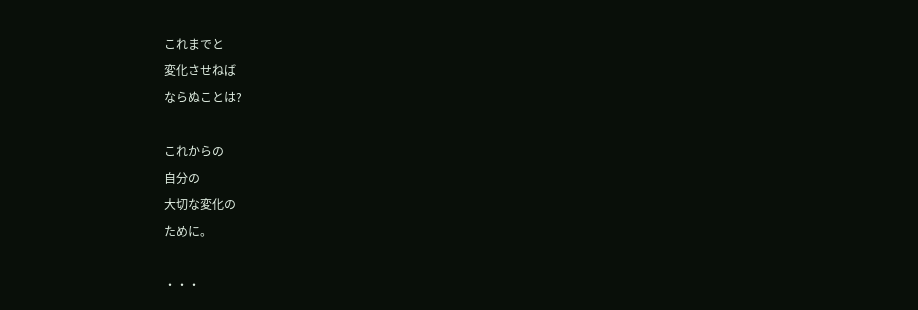これまでと
変化させねば
ならぬことは?

これからの
自分の
大切な変化の
ために。

・・・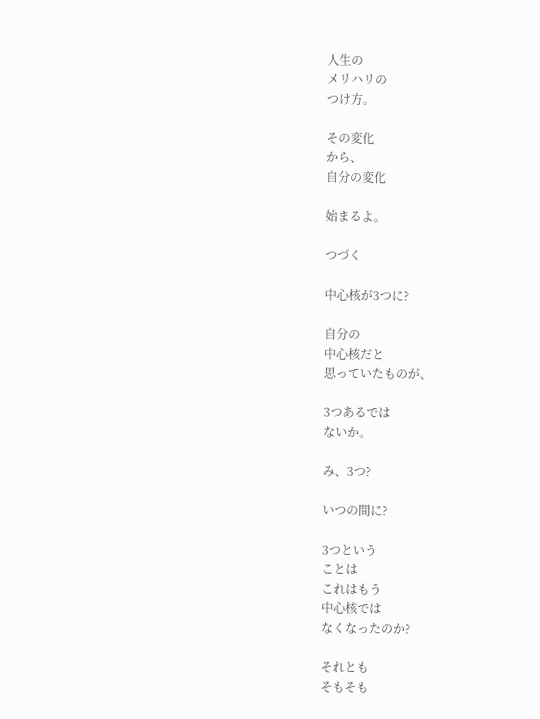人生の
メリハリの
つけ方。

その変化
から、
自分の変化

始まるよ。

つづく

中心核が3つに?

自分の
中心核だと
思っていたものが、

3つあるでは
ないか。

み、3つ?

いつの間に?

3つという
ことは
これはもう
中心核では
なくなったのか?

それとも
そもそも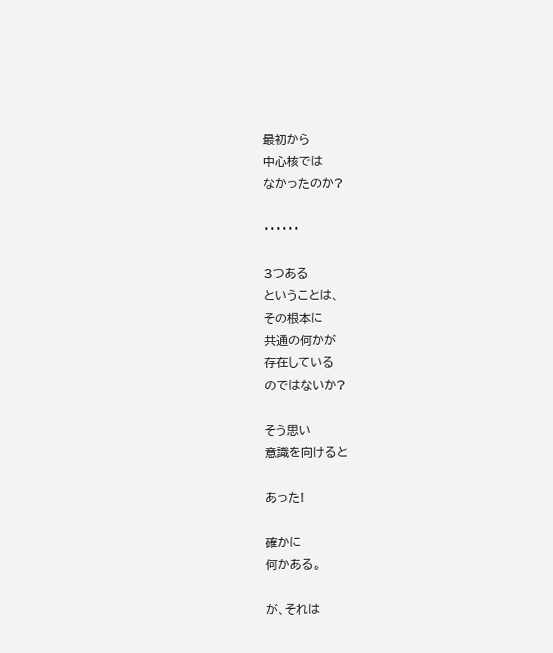最初から
中心核では
なかったのか?

・・・・・・

3つある
ということは、
その根本に
共通の何かが
存在している
のではないか?

そう思い
意識を向けると

あった!

確かに
何かある。

が、それは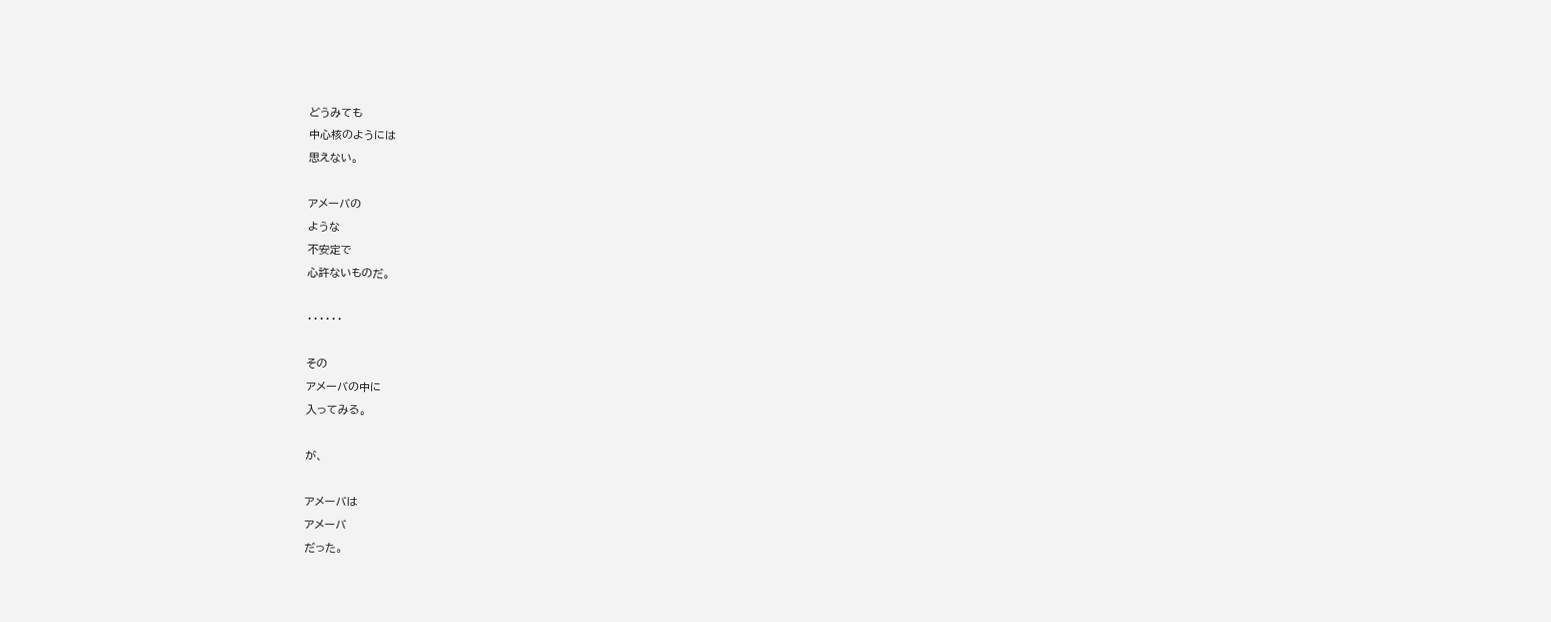どうみても
中心核のようには
思えない。

アメーバの
ような
不安定で
心許ないものだ。

・・・・・・

その
アメーバの中に
入ってみる。

が、

アメーバは
アメーバ
だった。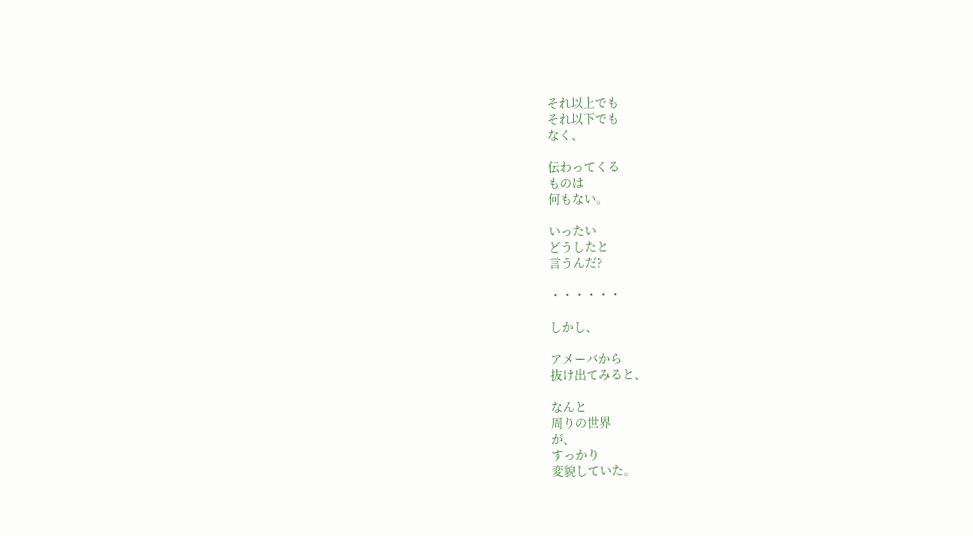それ以上でも
それ以下でも
なく、

伝わってくる
ものは
何もない。

いったい
どうしたと
言うんだ?

・・・・・・

しかし、

アメーバから
抜け出てみると、

なんと
周りの世界
が、
すっかり
変貌していた。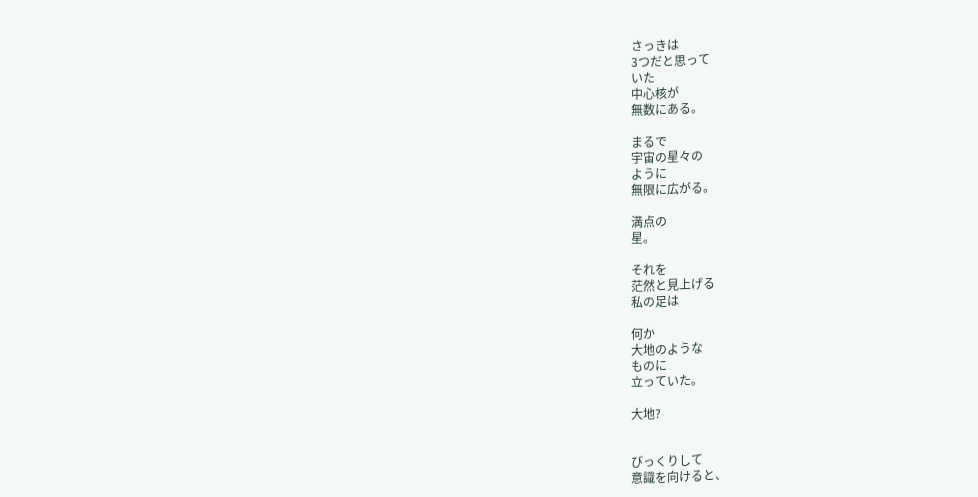さっきは
3つだと思って
いた
中心核が
無数にある。

まるで
宇宙の星々の
ように
無限に広がる。

満点の
星。

それを
茫然と見上げる
私の足は

何か
大地のような
ものに
立っていた。

大地?


びっくりして
意識を向けると、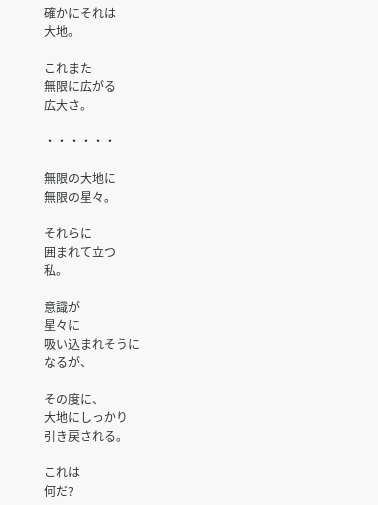確かにそれは
大地。

これまた
無限に広がる
広大さ。

・・・・・・

無限の大地に
無限の星々。

それらに
囲まれて立つ
私。

意識が
星々に
吸い込まれそうに
なるが、

その度に、
大地にしっかり
引き戻される。

これは
何だ?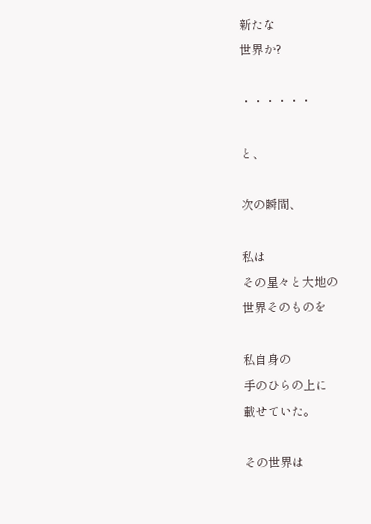新たな
世界か?

・・・・・・

と、

次の瞬間、

私は
その星々と大地の
世界そのものを

私自身の
手のひらの上に
載せていた。

その世界は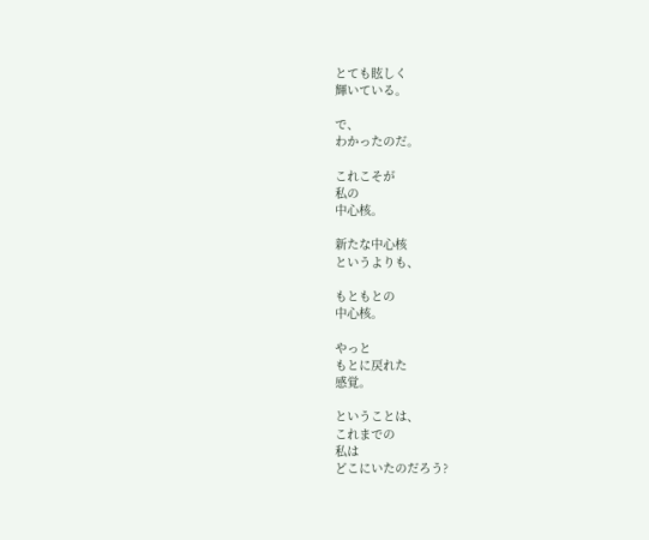とても眩しく
輝いている。

で、
わかったのだ。

これこそが
私の
中心核。

新たな中心核
というよりも、

もともとの
中心核。

やっと
もとに戻れた
感覚。

ということは、
これまでの
私は
どこにいたのだろう?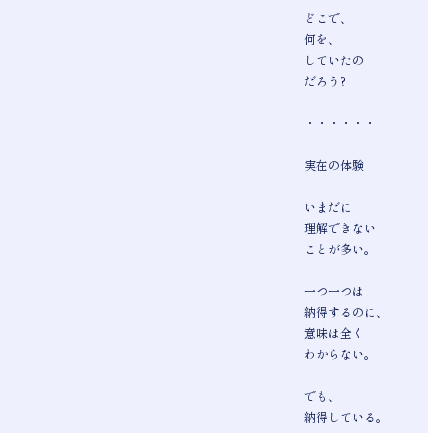どこで、
何を、
していたの
だろう?

・・・・・・

実在の体験

いまだに
理解できない
ことが多い。

一つ一つは
納得するのに、
意味は全く
わからない。

でも、
納得している。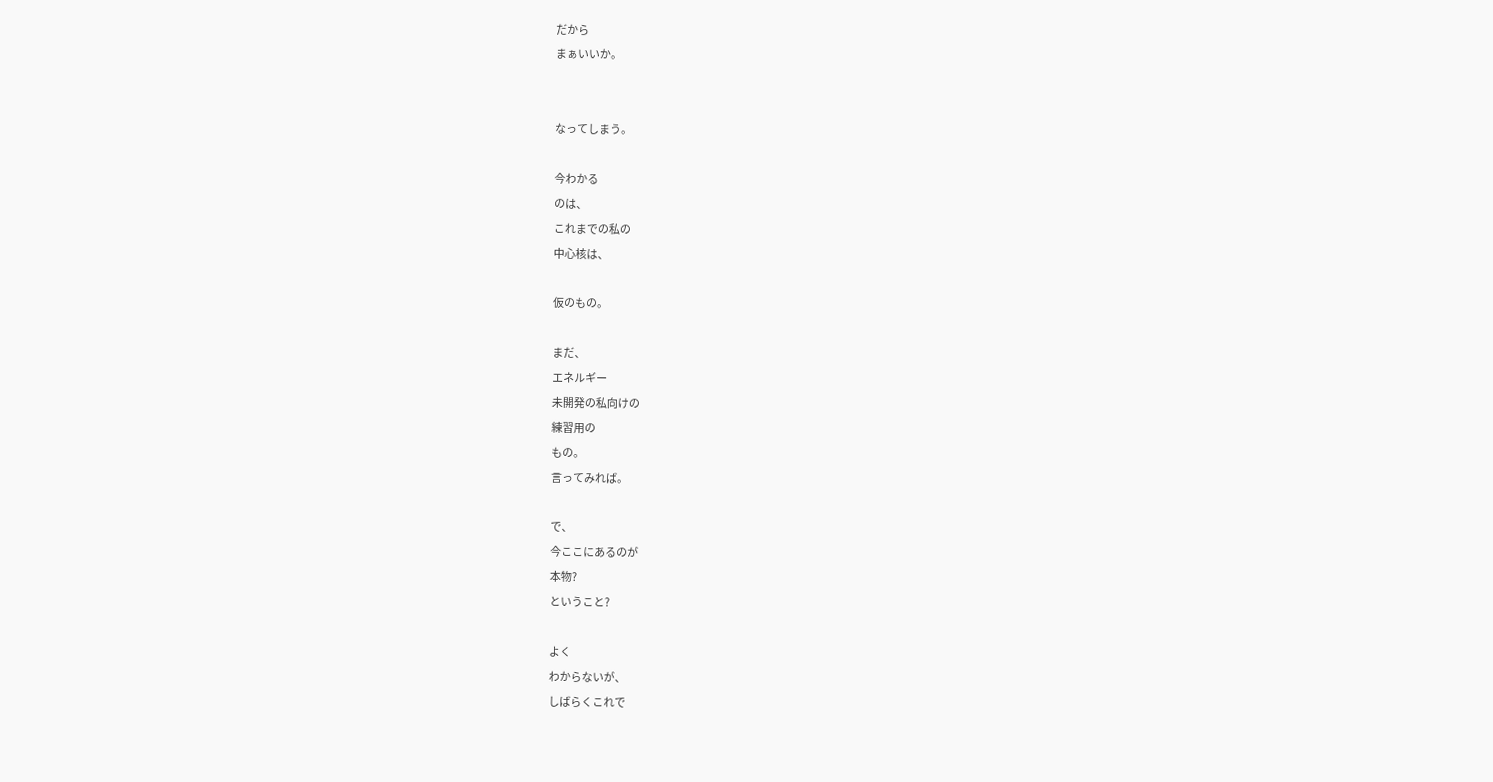だから
まぁいいか。


なってしまう。

今わかる
のは、
これまでの私の
中心核は、

仮のもの。

まだ、
エネルギー
未開発の私向けの
練習用の
もの。
言ってみれば。

で、
今ここにあるのが
本物?
ということ?

よく
わからないが、
しばらくこれで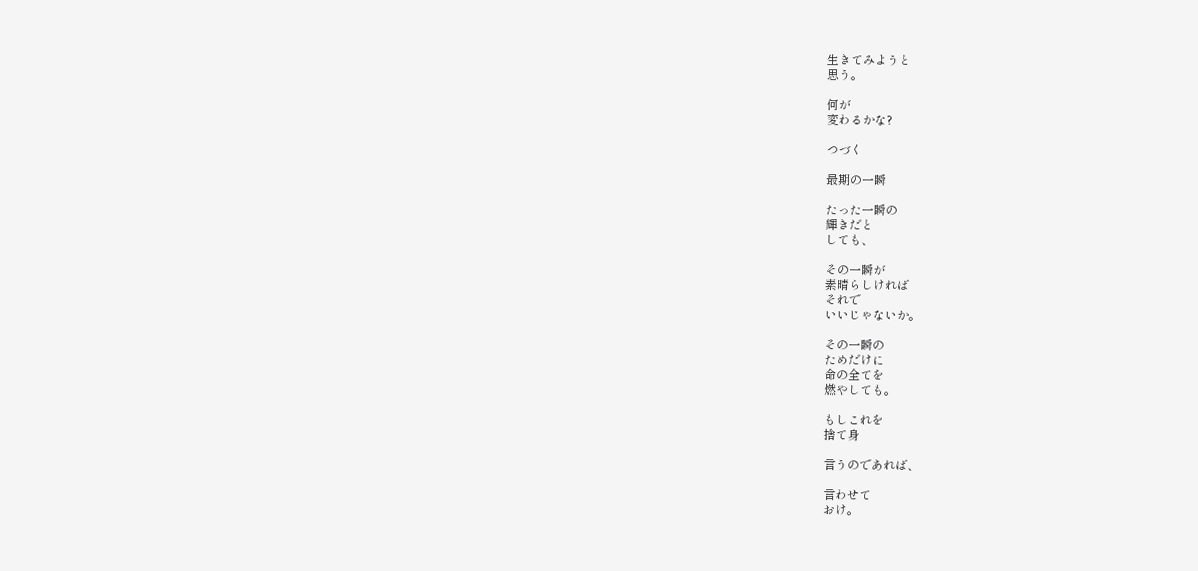生きてみようと
思う。

何が
変わるかな?

つづく

最期の一瞬

たった一瞬の
輝きだと
しても、

その一瞬が
素晴らしければ
それで
いいじゃないか。

その一瞬の
ためだけに
命の全てを
燃やしても。

もしこれを
捨て身

言うのであれば、

言わせて
おけ。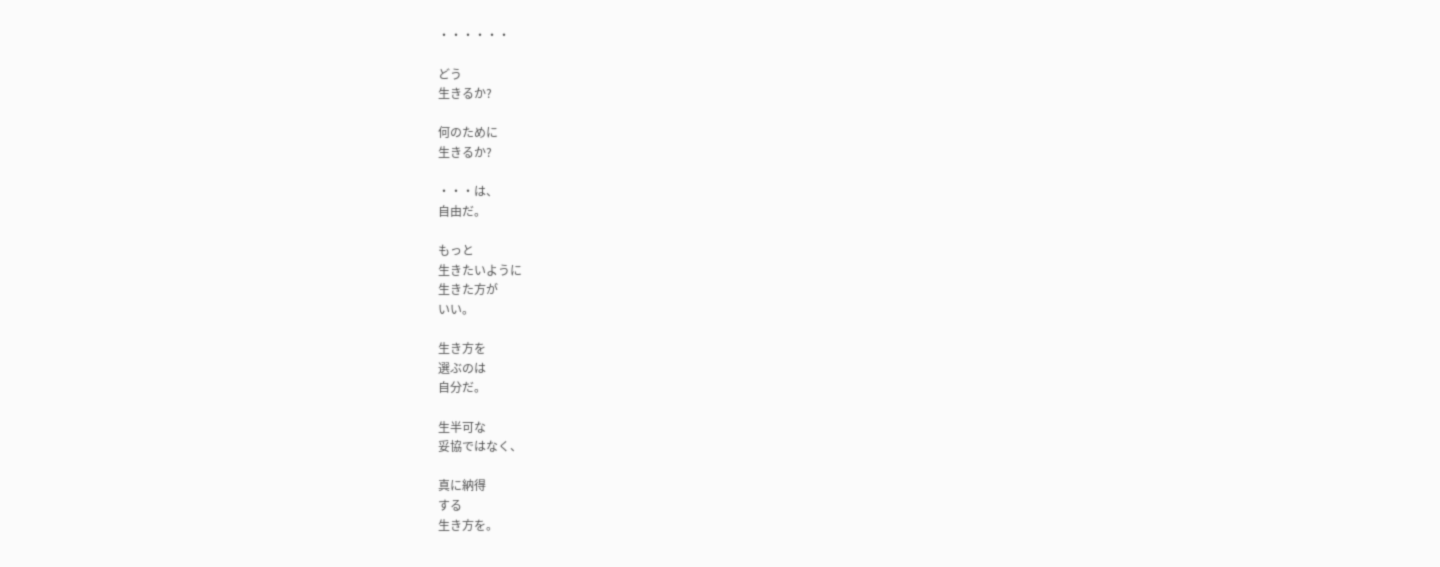・・・・・・

どう
生きるか?

何のために
生きるか?

・・・は、
自由だ。

もっと
生きたいように
生きた方が
いい。

生き方を
選ぶのは
自分だ。

生半可な
妥協ではなく、

真に納得
する
生き方を。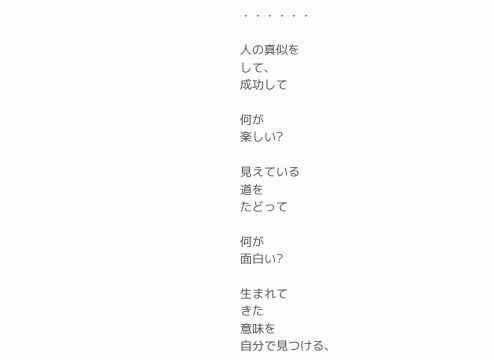・・・・・・

人の真似を
して、
成功して

何が
楽しい?

見えている
道を
たどって

何が
面白い?

生まれて
きた
意味を
自分で見つける、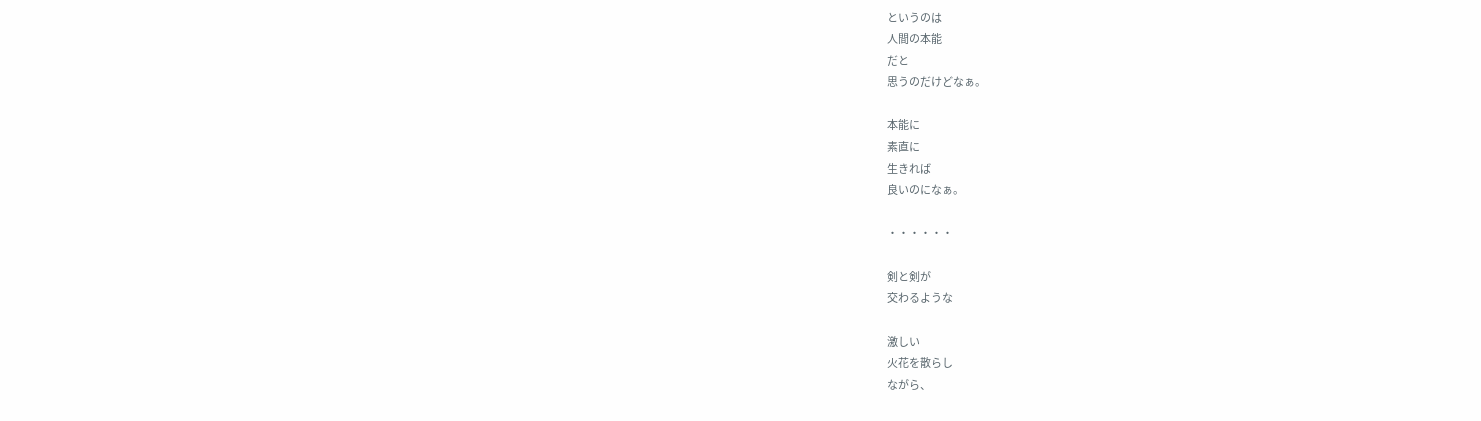というのは
人間の本能
だと
思うのだけどなぁ。

本能に
素直に
生きれば
良いのになぁ。

・・・・・・

剣と剣が
交わるような

激しい
火花を散らし
ながら、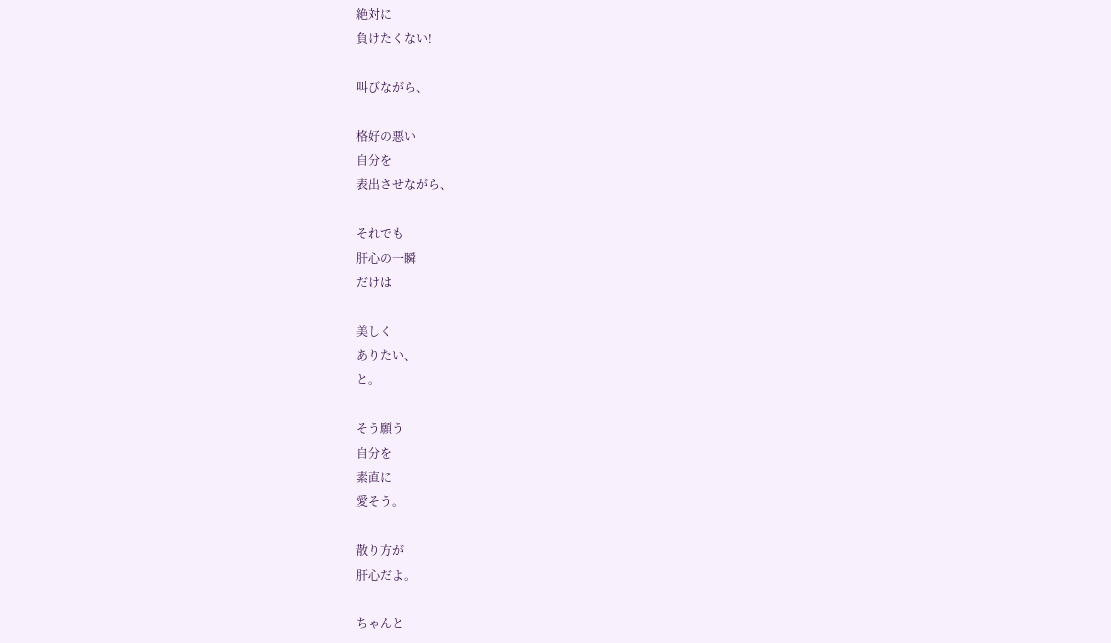絶対に
負けたくない!

叫びながら、

格好の悪い
自分を
表出させながら、

それでも
肝心の一瞬
だけは

美しく
ありたい、
と。

そう願う
自分を
素直に
愛そう。

散り方が
肝心だよ。

ちゃんと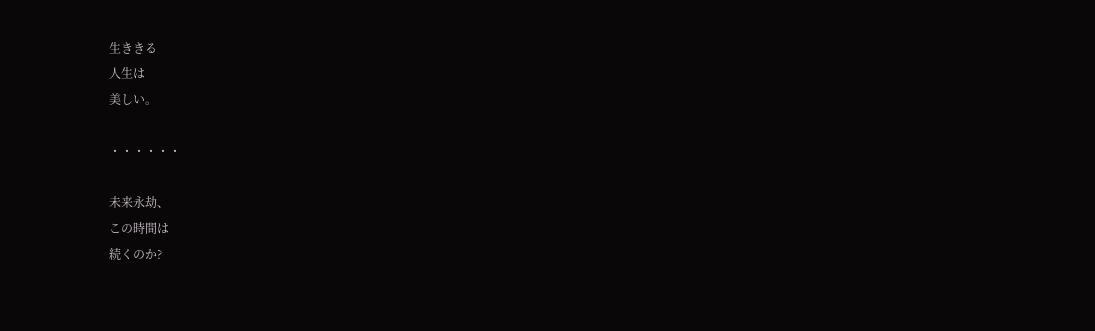生ききる
人生は
美しい。

・・・・・・

未来永劫、
この時間は
続くのか?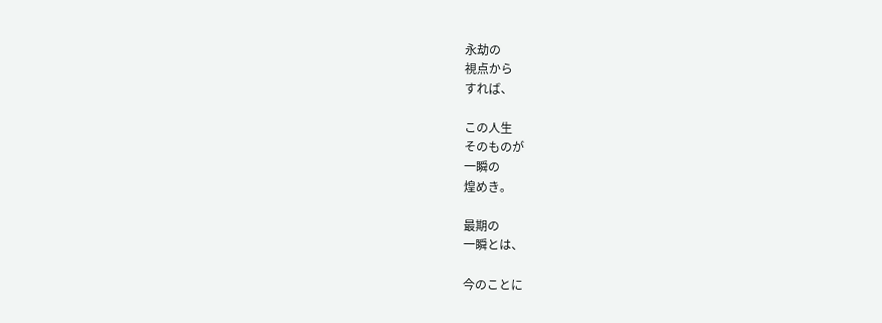永劫の
視点から
すれば、

この人生
そのものが
一瞬の
煌めき。

最期の
一瞬とは、

今のことに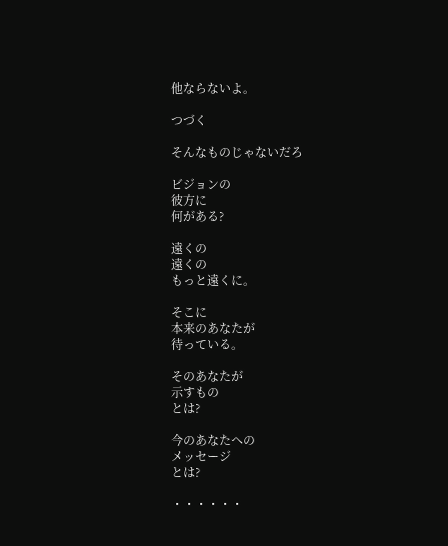他ならないよ。

つづく

そんなものじゃないだろ

ビジョンの
彼方に
何がある?

遠くの
遠くの
もっと遠くに。

そこに
本来のあなたが
待っている。

そのあなたが
示すもの
とは?

今のあなたへの
メッセージ
とは?

・・・・・・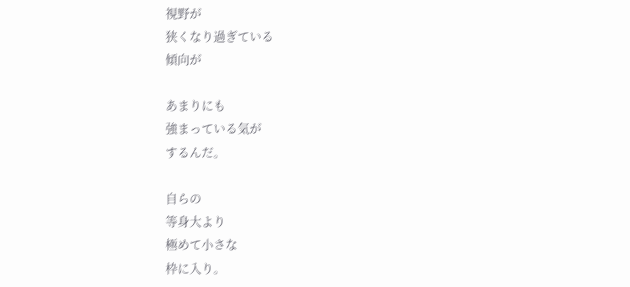視野が
狭くなり過ぎている
傾向が

あまりにも
強まっている気が
するんだ。

自らの
等身大より
極めて小さな
枠に入り。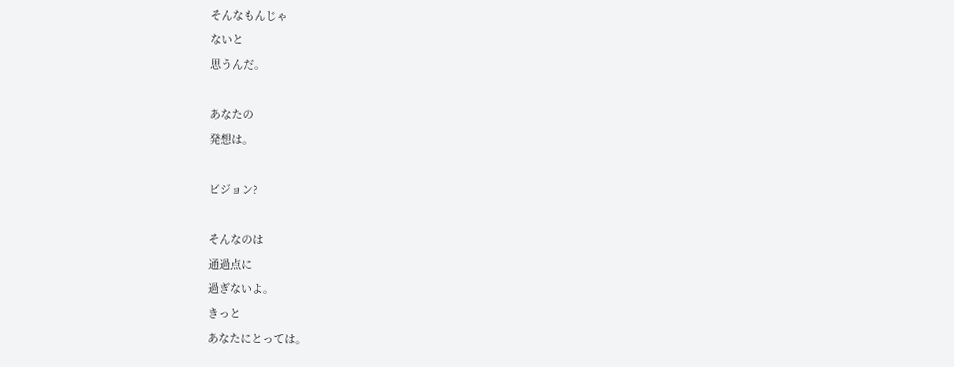そんなもんじゃ
ないと
思うんだ。

あなたの
発想は。

ビジョン?

そんなのは
通過点に
過ぎないよ。
きっと
あなたにとっては。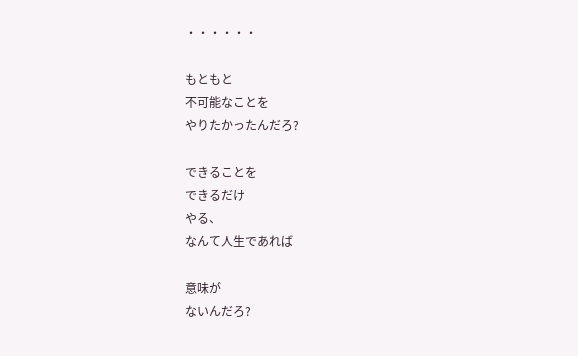・・・・・・

もともと
不可能なことを
やりたかったんだろ?

できることを
できるだけ
やる、
なんて人生であれば

意味が
ないんだろ?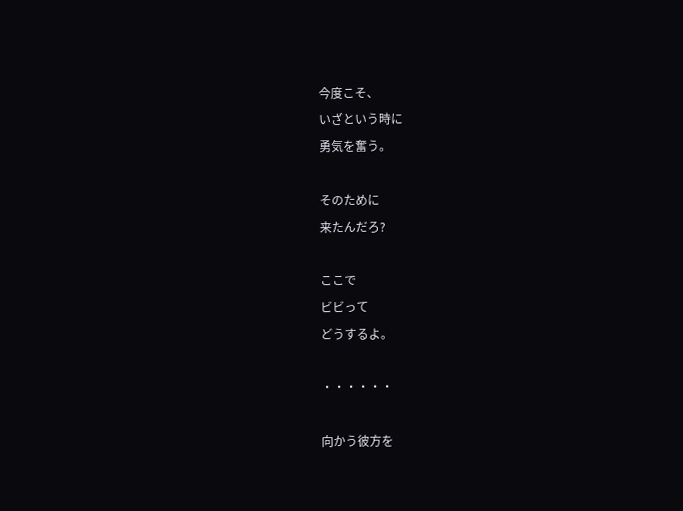今度こそ、
いざという時に
勇気を奮う。

そのために
来たんだろ?

ここで
ビビって
どうするよ。

・・・・・・

向かう彼方を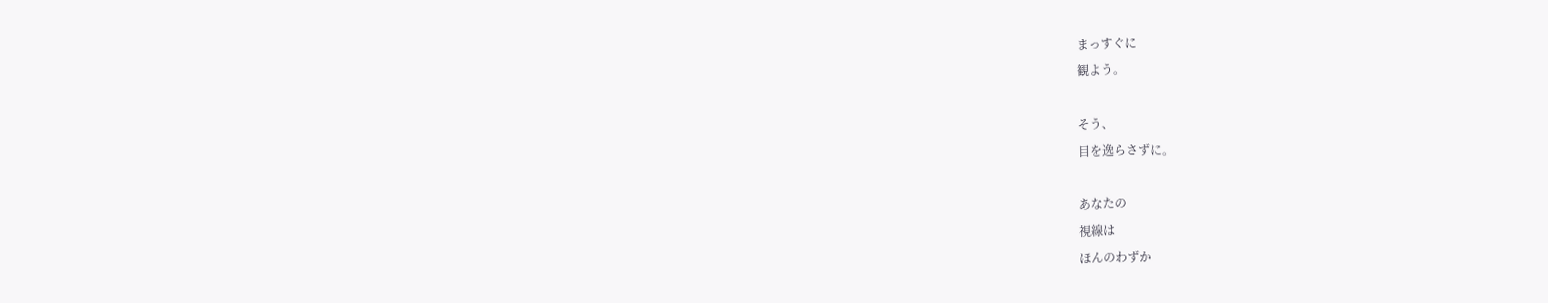まっすぐに
観よう。

そう、
目を逸らさずに。

あなたの
視線は
ほんのわずか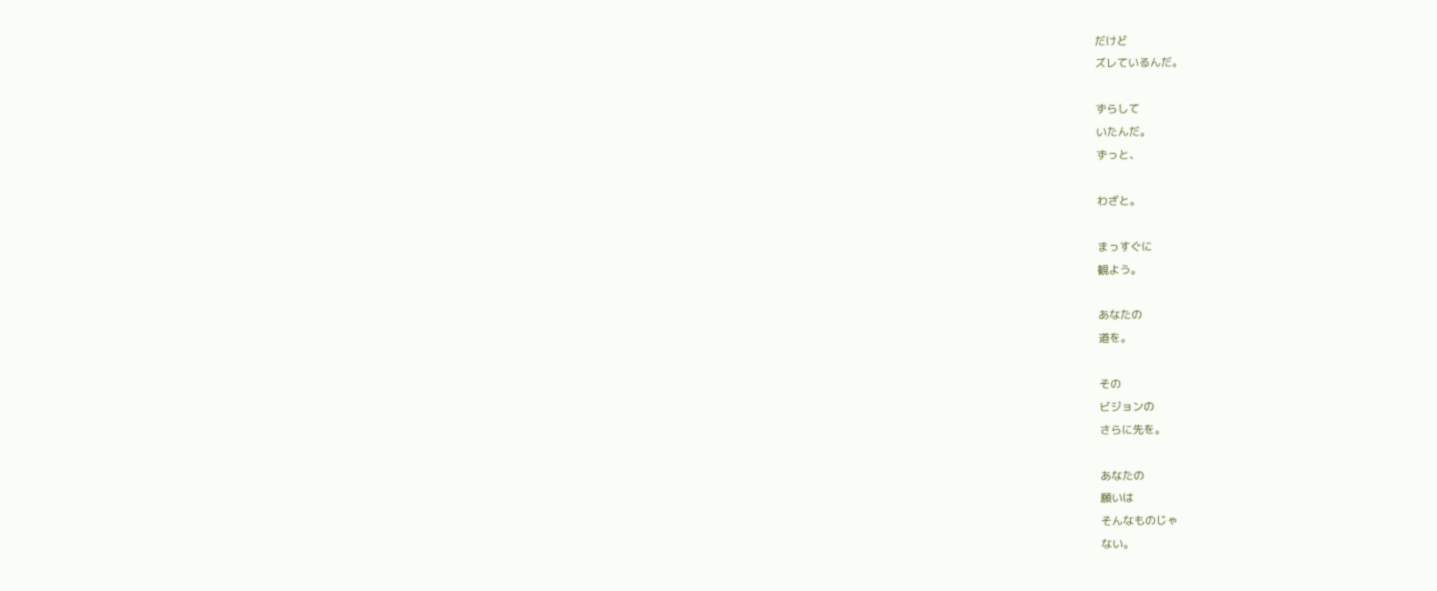だけど
ズレているんだ。

ずらして
いたんだ。
ずっと、

わざと。

まっすぐに
観よう。

あなたの
道を。

その
ビジョンの
さらに先を。

あなたの
願いは
そんなものじゃ
ない。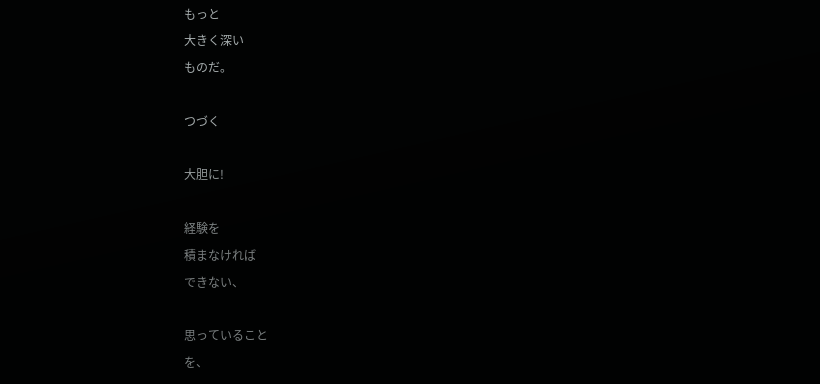もっと
大きく深い
ものだ。

つづく

大胆に!

経験を
積まなければ
できない、

思っていること
を、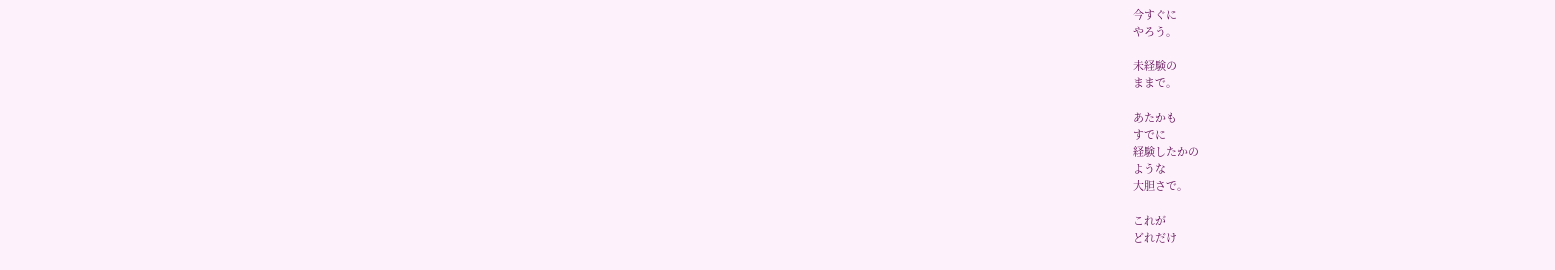今すぐに
やろう。

未経験の
ままで。

あたかも
すでに
経験したかの
ような
大胆さで。

これが
どれだけ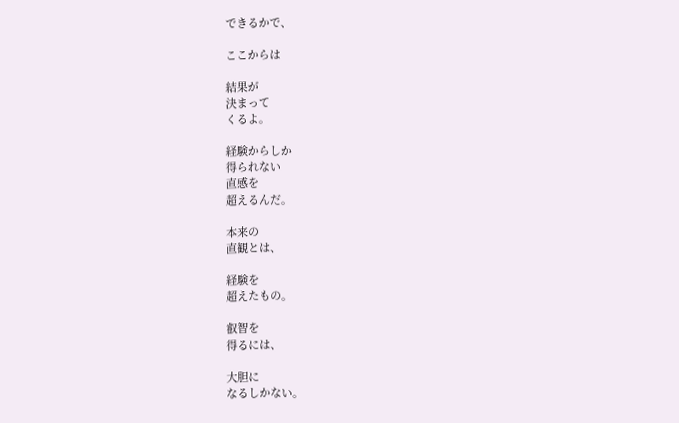できるかで、

ここからは

結果が
決まって
くるよ。

経験からしか
得られない
直感を
超えるんだ。

本来の
直観とは、

経験を
超えたもの。

叡智を
得るには、

大胆に
なるしかない。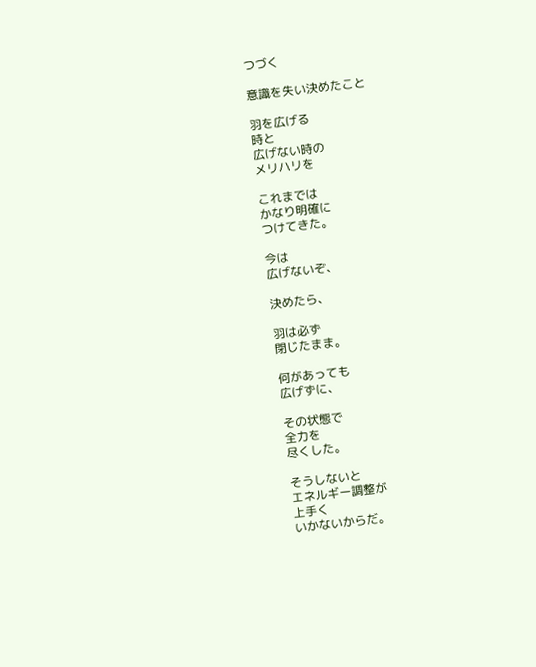つづく

意識を失い決めたこと

羽を広げる
時と
広げない時の
メリハリを

これまでは
かなり明確に
つけてきた。

今は
広げないぞ、

決めたら、

羽は必ず
閉じたまま。

何があっても
広げずに、

その状態で
全力を
尽くした。

そうしないと
エネルギー調整が
上手く
いかないからだ。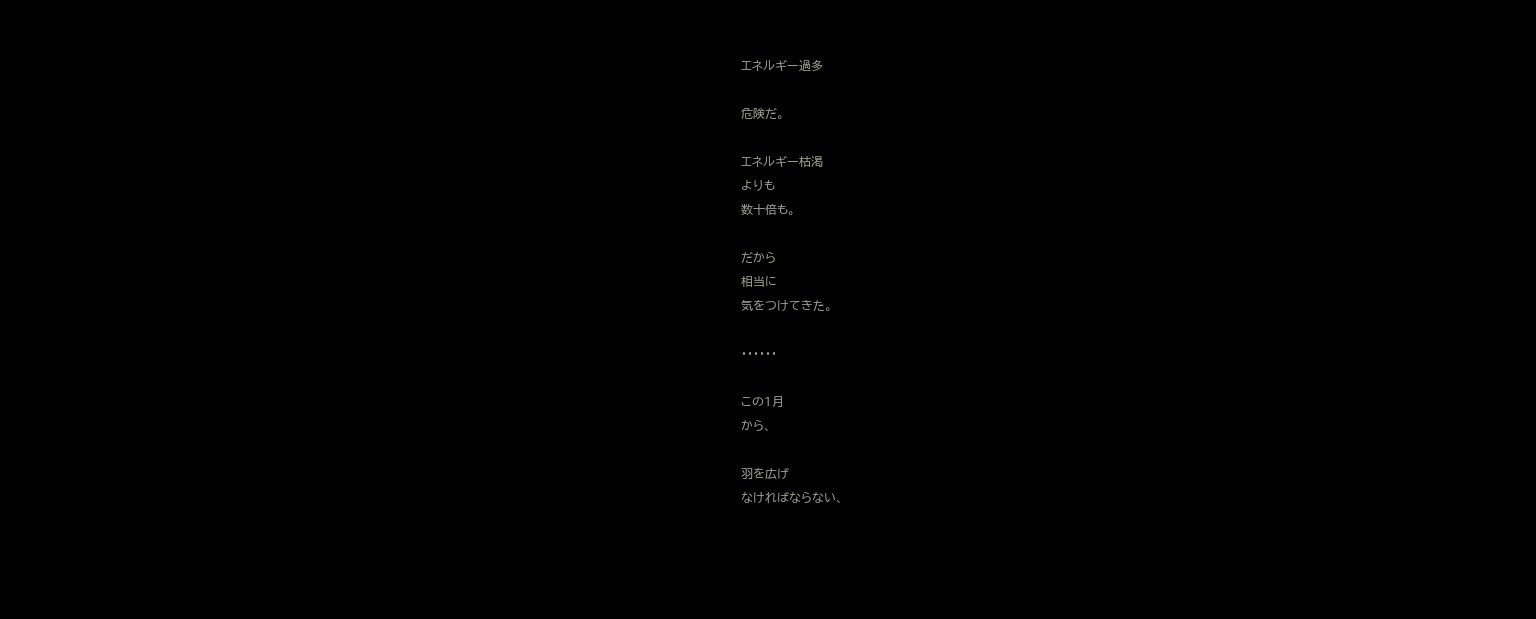エネルギー過多

危険だ。

エネルギー枯渇
よりも
数十倍も。

だから
相当に
気をつけてきた。

・・・・・・

この1月
から、

羽を広げ
なければならない、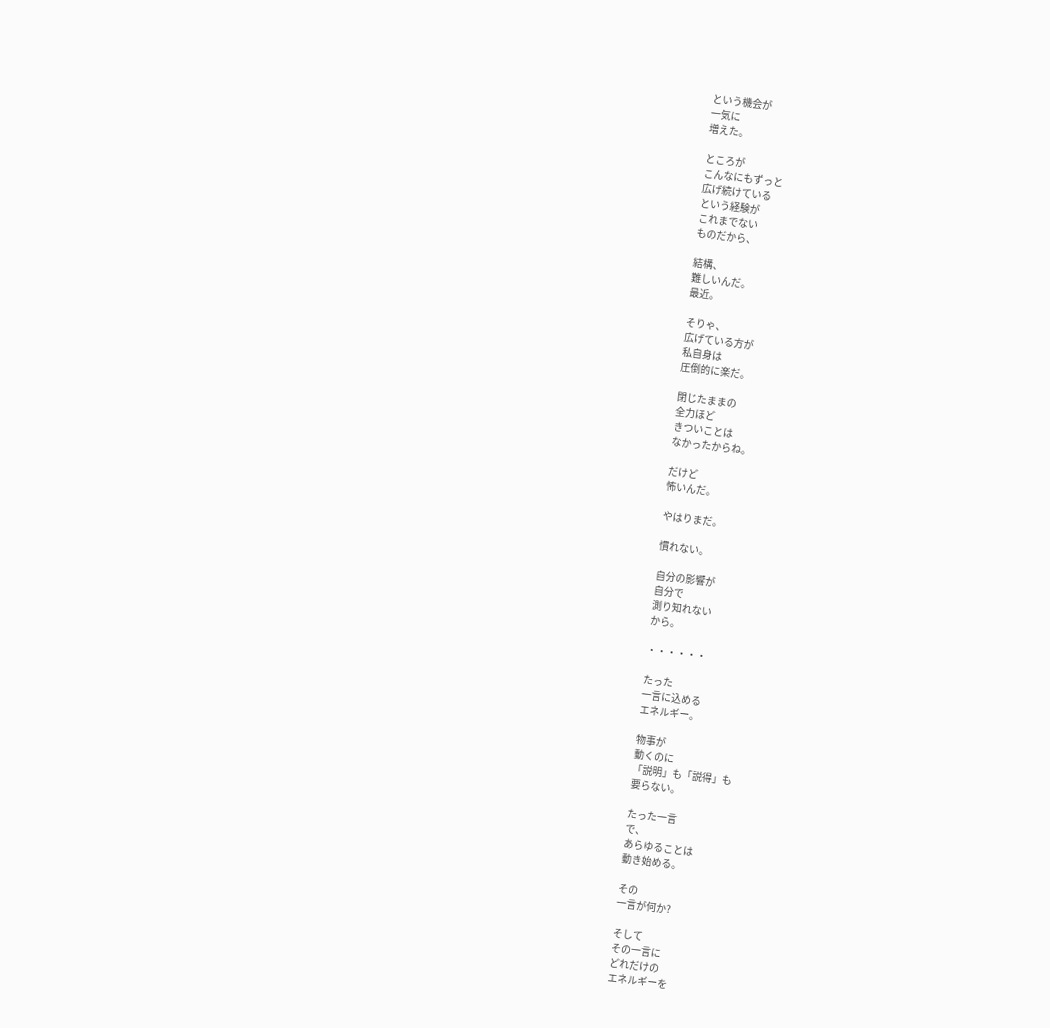という機会が
一気に
増えた。

ところが
こんなにもずっと
広げ続けている
という経験が
これまでない
ものだから、

結構、
難しいんだ。
最近。

そりゃ、
広げている方が
私自身は
圧倒的に楽だ。

閉じたままの
全力ほど
きついことは
なかったからね。

だけど
怖いんだ。

やはりまだ。

慣れない。

自分の影響が
自分で
測り知れない
から。

・・・・・・

たった
一言に込める
エネルギー。

物事が
動くのに
「説明」も「説得」も
要らない。

たった一言
で、
あらゆることは
動き始める。

その
一言が何か?

そして
その一言に
どれだけの
エネルギーを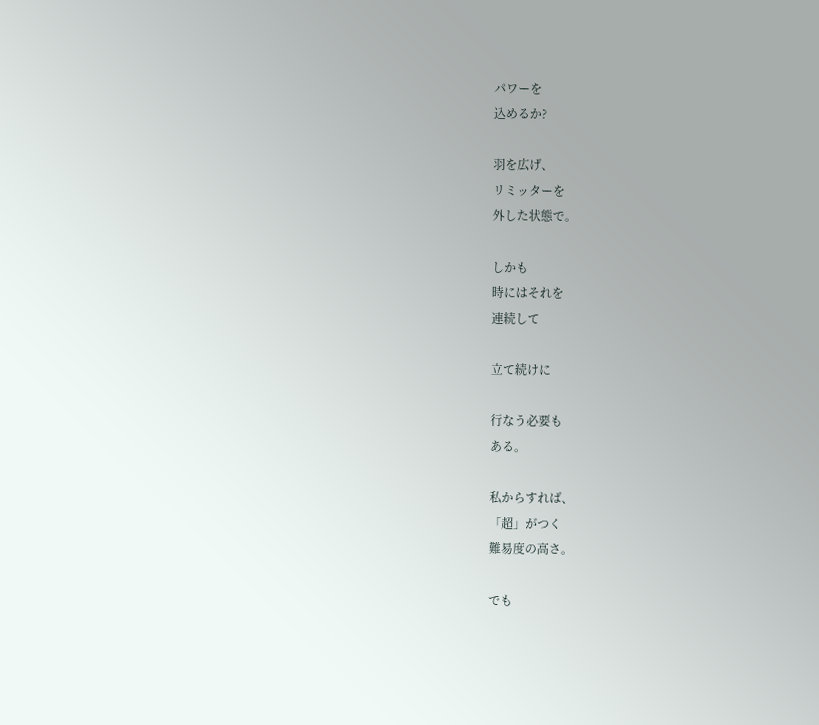パワーを
込めるか?

羽を広げ、
リミッターを
外した状態で。

しかも
時にはそれを
連続して

立て続けに

行なう必要も
ある。

私からすれば、
「超」がつく
難易度の高さ。

でも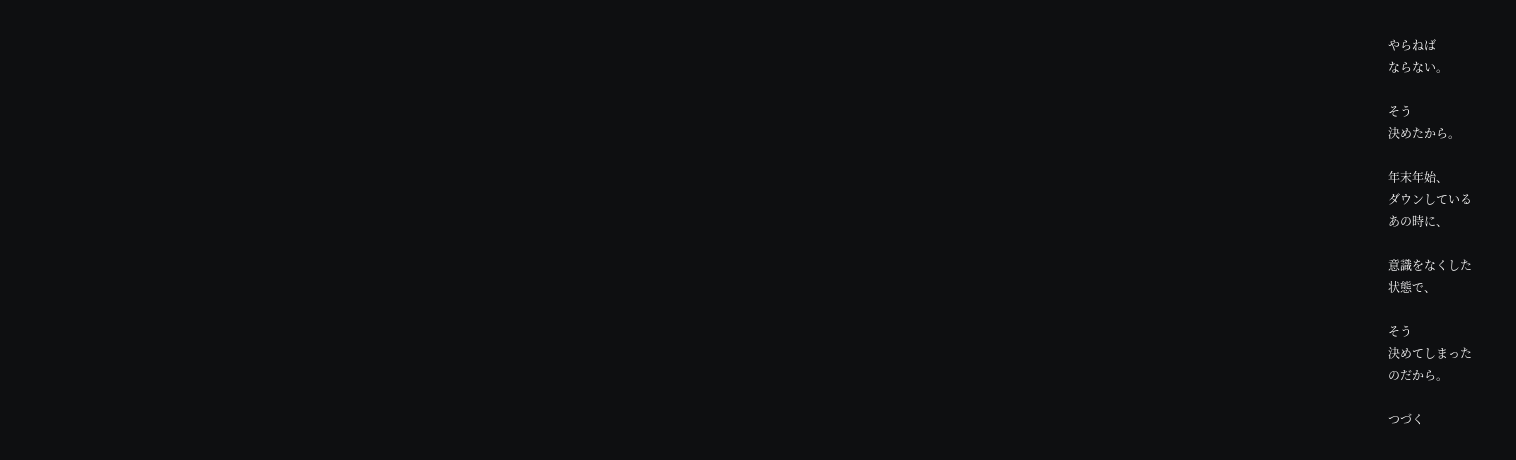やらねば
ならない。

そう
決めたから。

年末年始、
ダウンしている
あの時に、

意識をなくした
状態で、

そう
決めてしまった
のだから。

つづく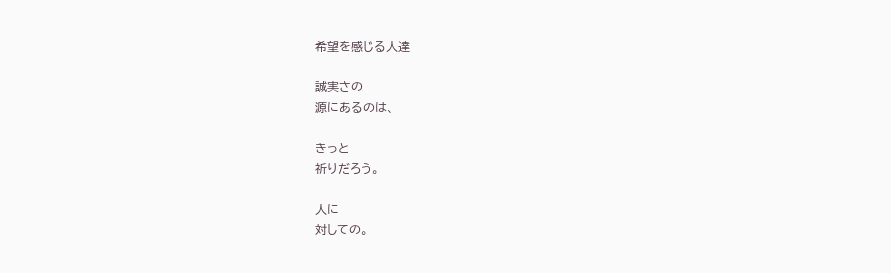希望を感じる人達

誠実さの
源にあるのは、

きっと
祈りだろう。

人に
対しての。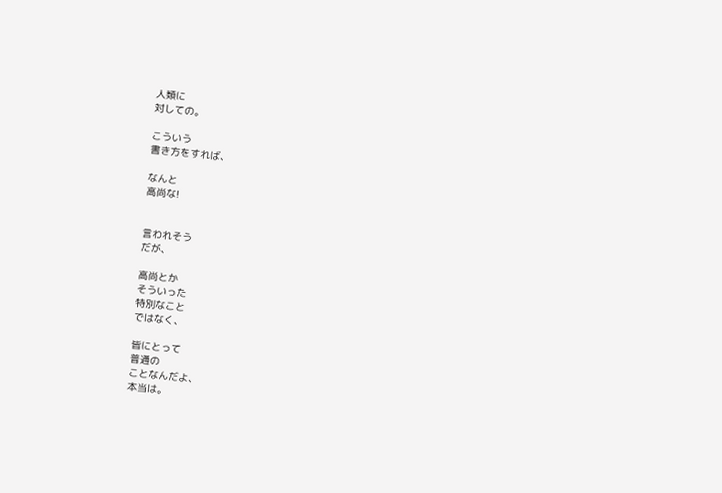人類に
対しての。

こういう
書き方をすれば、

なんと
高尚な!


言われそう
だが、

高尚とか
そういった
特別なこと
ではなく、

皆にとって
普通の
ことなんだよ、
本当は。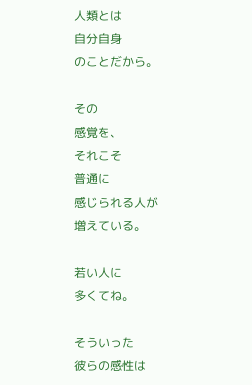人類とは
自分自身
のことだから。

その
感覚を、
それこそ
普通に
感じられる人が
増えている。

若い人に
多くてね。

そういった
彼らの感性は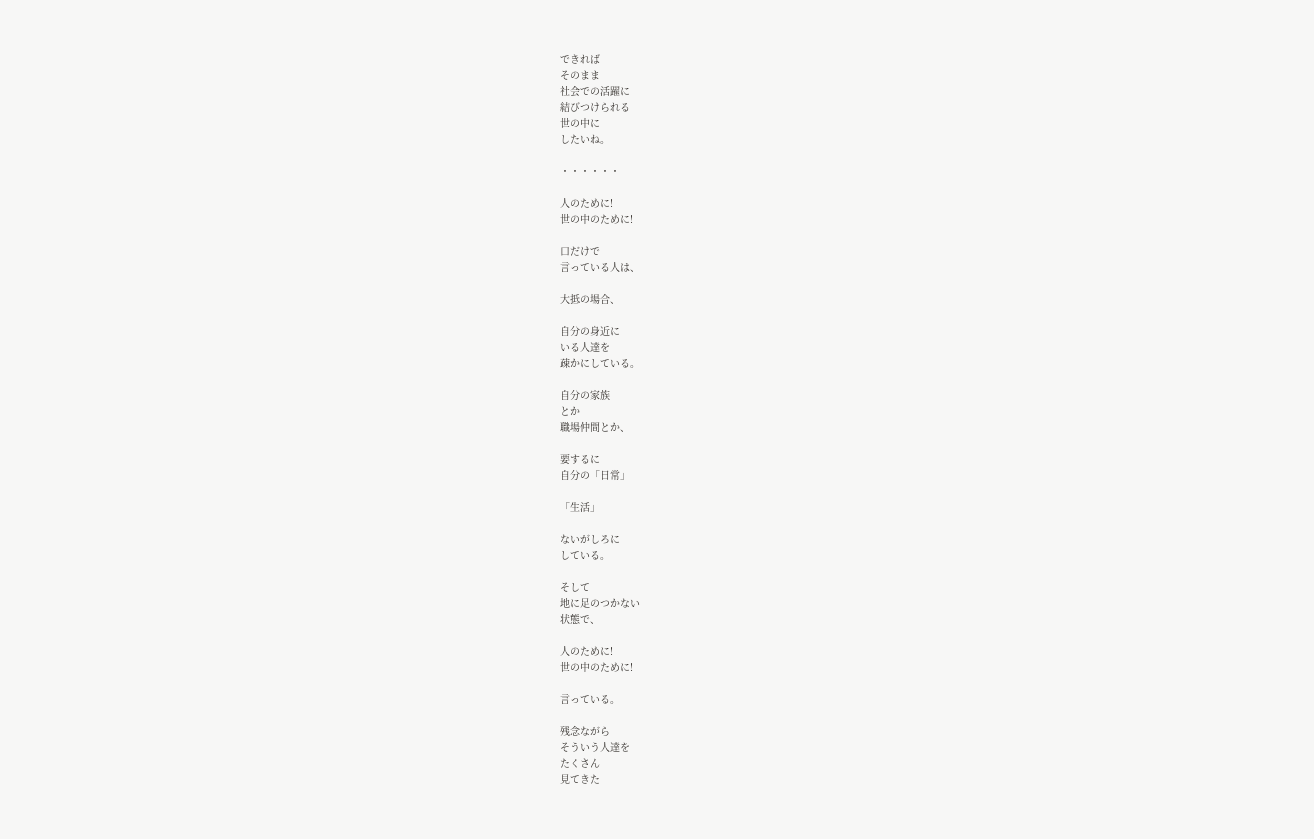できれば
そのまま
社会での活躍に
結びつけられる
世の中に
したいね。

・・・・・・

人のために!
世の中のために!

口だけで
言っている人は、

大抵の場合、

自分の身近に
いる人達を
疎かにしている。

自分の家族
とか
職場仲間とか、

要するに
自分の「日常」

「生活」

ないがしろに
している。

そして
地に足のつかない
状態で、

人のために!
世の中のために!

言っている。

残念ながら
そういう人達を
たくさん
見てきた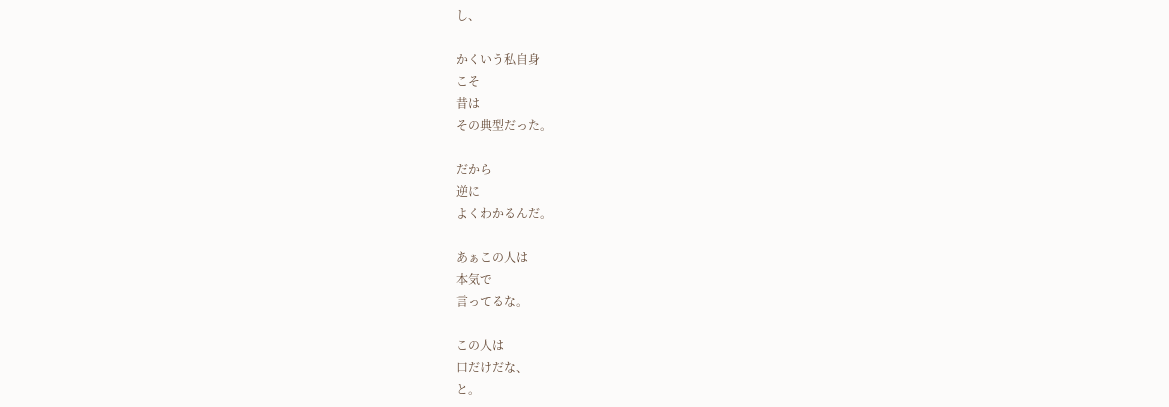し、

かくいう私自身
こそ
昔は
その典型だった。

だから
逆に
よくわかるんだ。

あぁこの人は
本気で
言ってるな。

この人は
口だけだな、
と。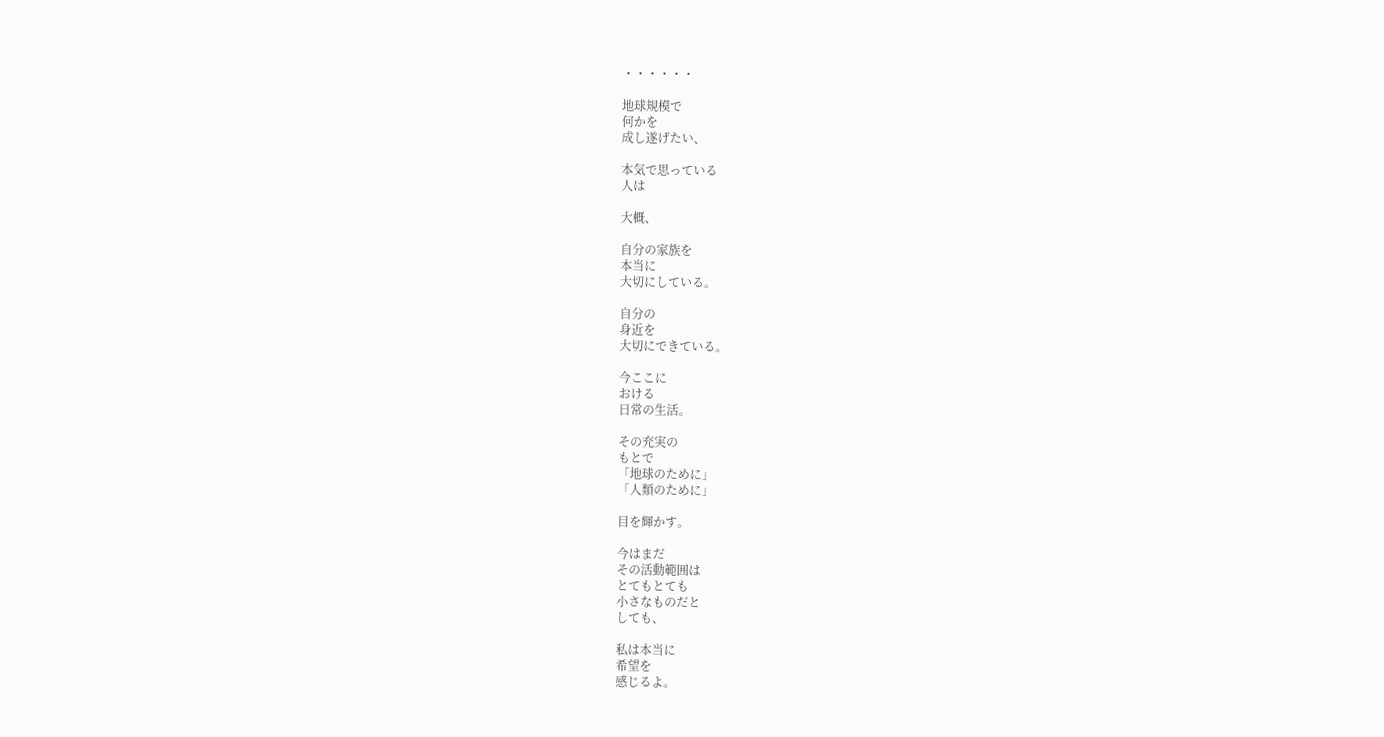・・・・・・

地球規模で
何かを
成し遂げたい、

本気で思っている
人は

大概、

自分の家族を
本当に
大切にしている。

自分の
身近を
大切にできている。

今ここに
おける
日常の生活。

その充実の
もとで
「地球のために」
「人類のために」

目を輝かす。

今はまだ
その活動範囲は
とてもとても
小さなものだと
しても、

私は本当に
希望を
感じるよ。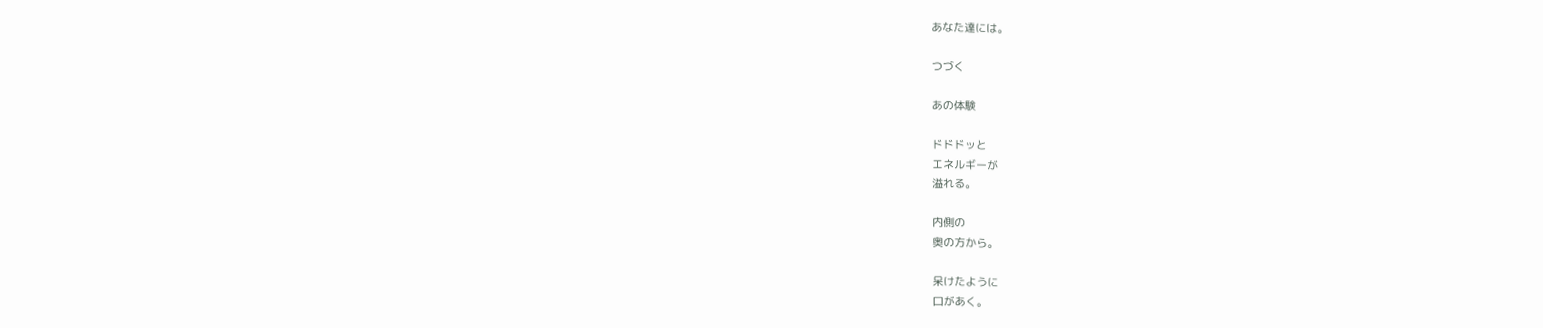あなた達には。

つづく

あの体験

ドドドッと
エネルギーが
溢れる。

内側の
奥の方から。

呆けたように
口があく。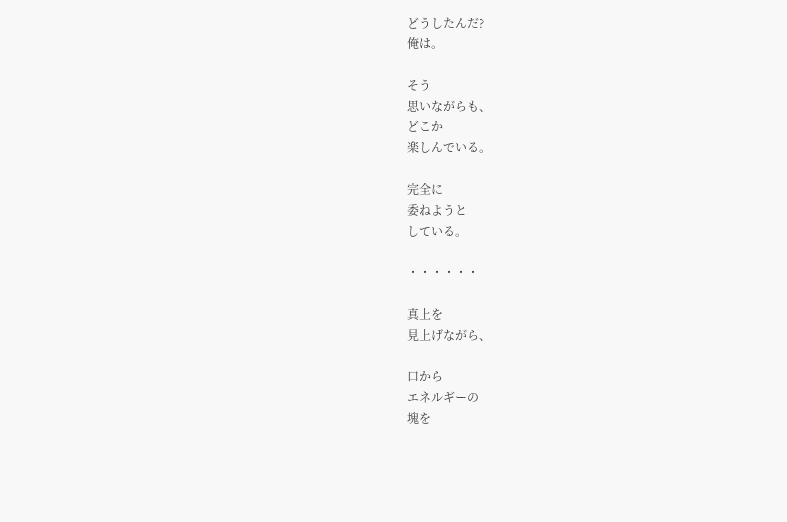どうしたんだ?
俺は。

そう
思いながらも、
どこか
楽しんでいる。

完全に
委ねようと
している。

・・・・・・

真上を
見上げながら、

口から
エネルギーの
塊を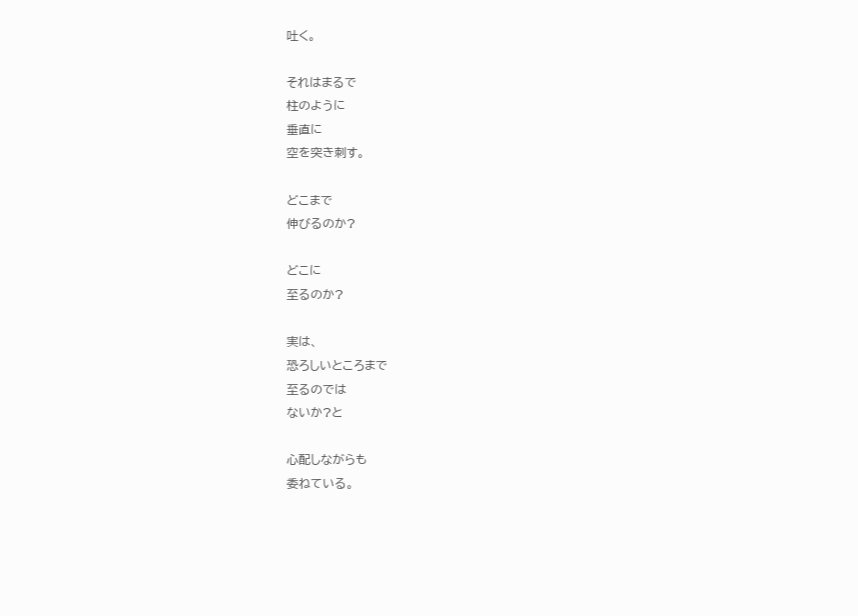吐く。

それはまるで
柱のように
垂直に
空を突き刺す。

どこまで
伸びるのか?

どこに
至るのか?

実は、
恐ろしいところまで
至るのでは
ないか?と

心配しながらも
委ねている。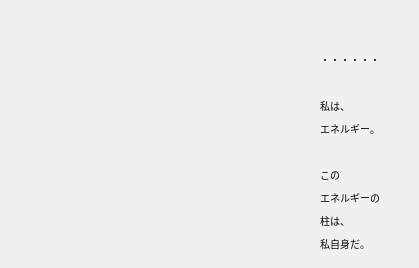・・・・・・

私は、
エネルギー。

この
エネルギーの
柱は、
私自身だ。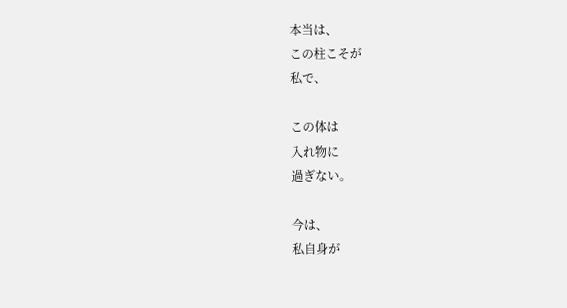本当は、
この柱こそが
私で、

この体は
入れ物に
過ぎない。

今は、
私自身が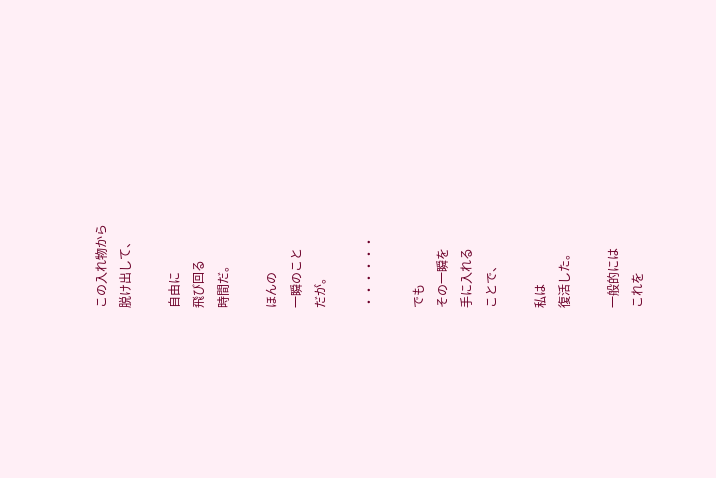この入れ物から
脱け出して、

自由に
飛び回る
時間だ。

ほんの
一瞬のこと
だが。

・・・・・・

でも
その一瞬を
手に入れる
ことで、

私は
復活した。

一般的には
これを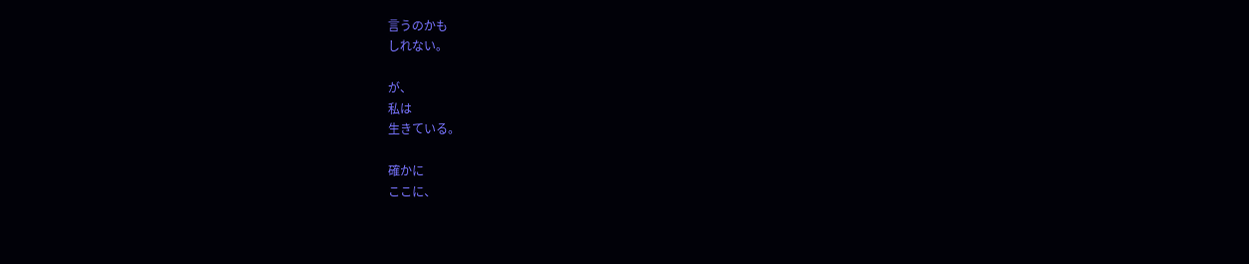言うのかも
しれない。

が、
私は
生きている。

確かに
ここに、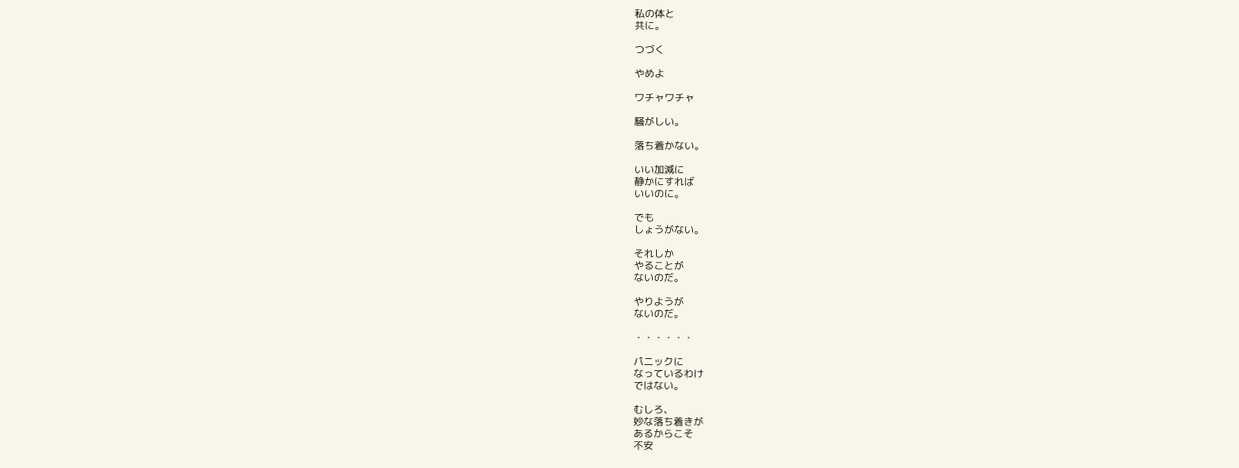私の体と
共に。

つづく

やめよ

ワチャワチャ

騒がしい。

落ち着かない。

いい加減に
静かにすれば
いいのに。

でも
しょうがない。

それしか
やることが
ないのだ。

やりようが
ないのだ。

・・・・・・

パニックに
なっているわけ
ではない。

むしろ、
妙な落ち着きが
あるからこそ
不安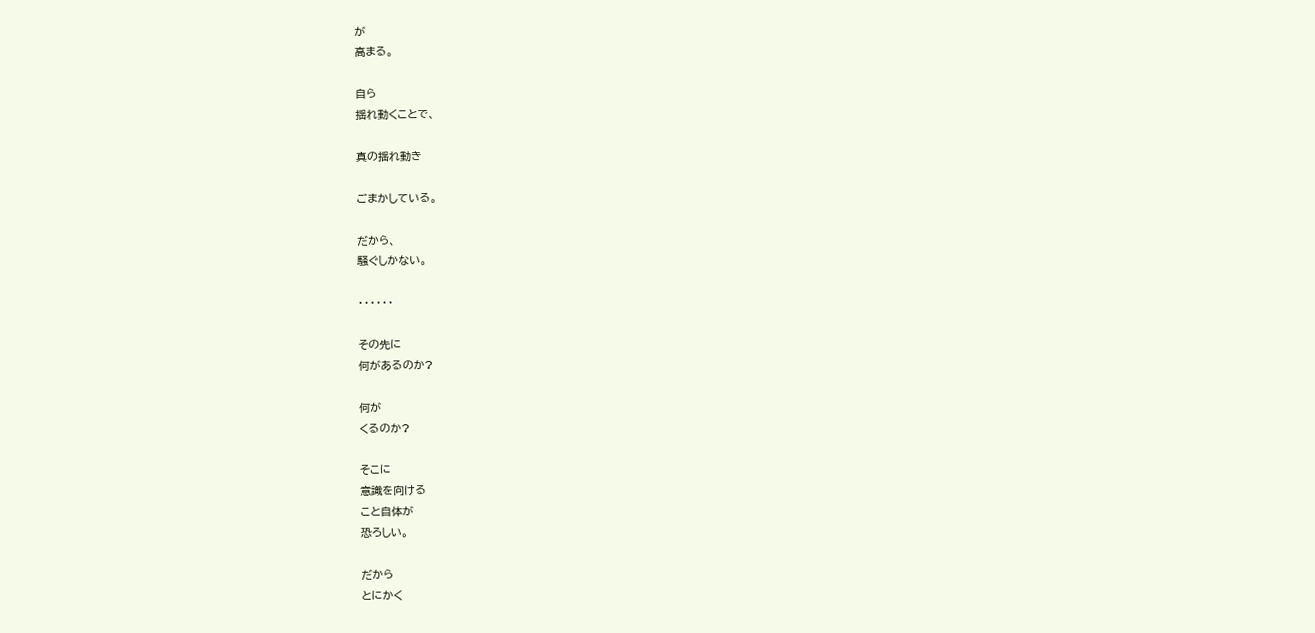が
高まる。

自ら
揺れ動くことで、

真の揺れ動き

ごまかしている。

だから、
騒ぐしかない。

・・・・・・

その先に
何があるのか?

何が
くるのか?

そこに
意識を向ける
こと自体が
恐ろしい。

だから
とにかく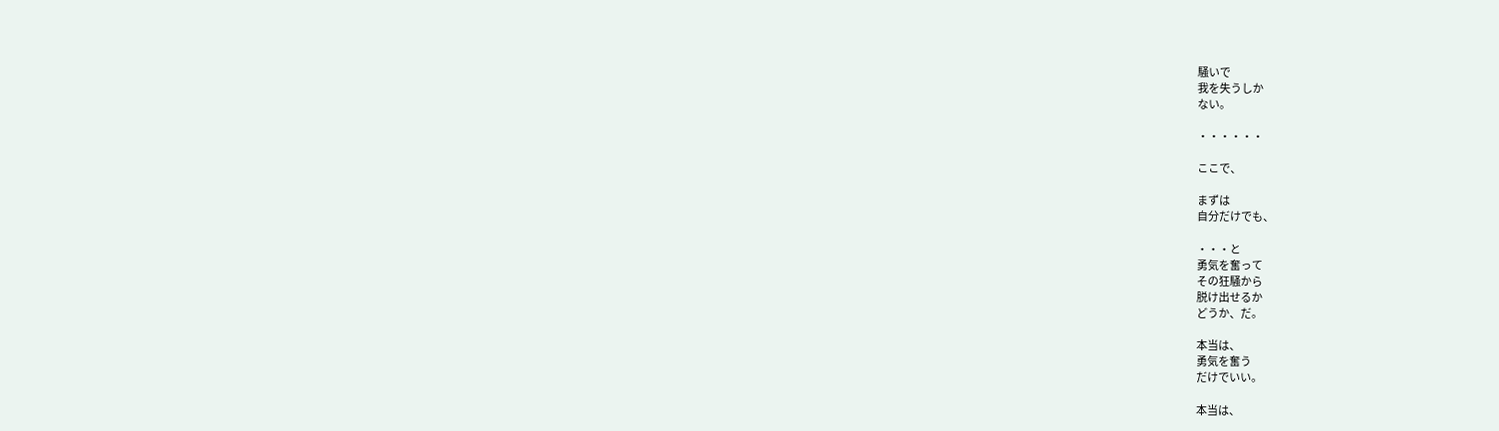騒いで
我を失うしか
ない。

・・・・・・

ここで、

まずは
自分だけでも、

・・・と
勇気を奮って
その狂騒から
脱け出せるか
どうか、だ。

本当は、
勇気を奮う
だけでいい。

本当は、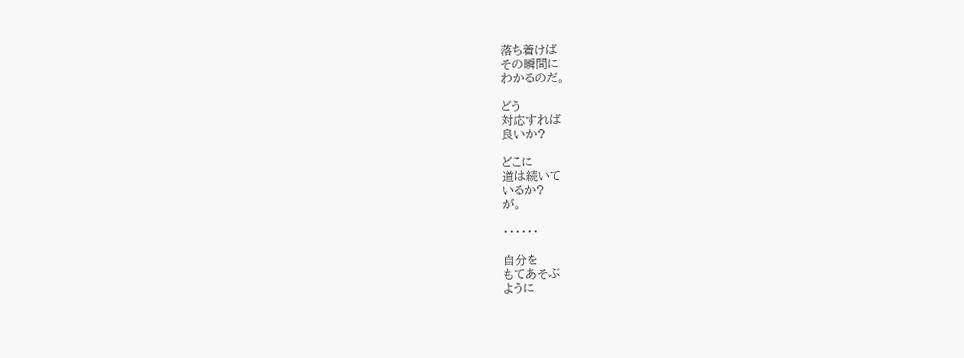落ち着けば
その瞬間に
わかるのだ。

どう
対応すれば
良いか?

どこに
道は続いて
いるか?
が。

・・・・・・

自分を
もてあそぶ
ように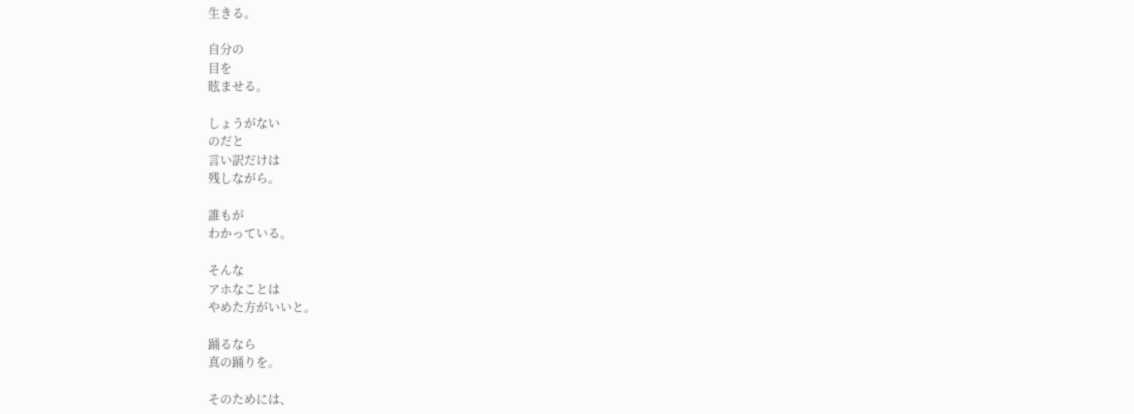生きる。

自分の
目を
眩ませる。

しょうがない
のだと
言い訳だけは
残しながら。

誰もが
わかっている。

そんな
アホなことは
やめた方がいいと。

踊るなら
真の踊りを。

そのためには、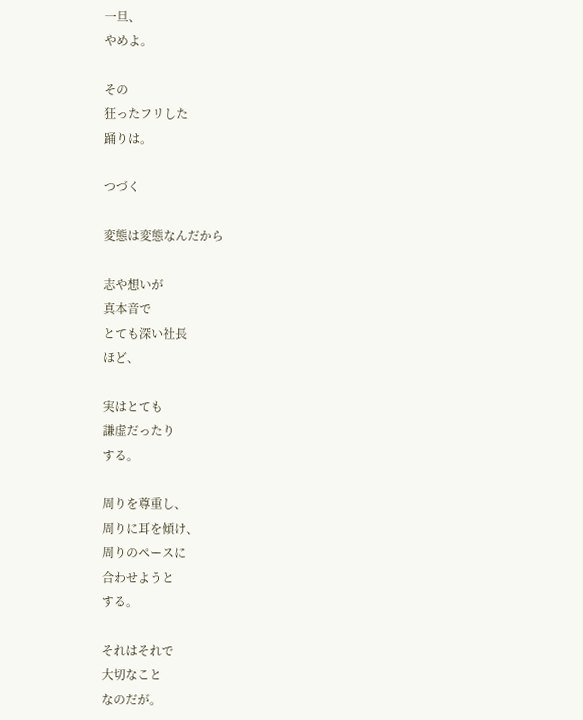一旦、
やめよ。

その
狂ったフリした
踊りは。

つづく

変態は変態なんだから

志や想いが
真本音で
とても深い社長
ほど、

実はとても
謙虚だったり
する。

周りを尊重し、
周りに耳を傾け、
周りのペースに
合わせようと
する。

それはそれで
大切なこと
なのだが。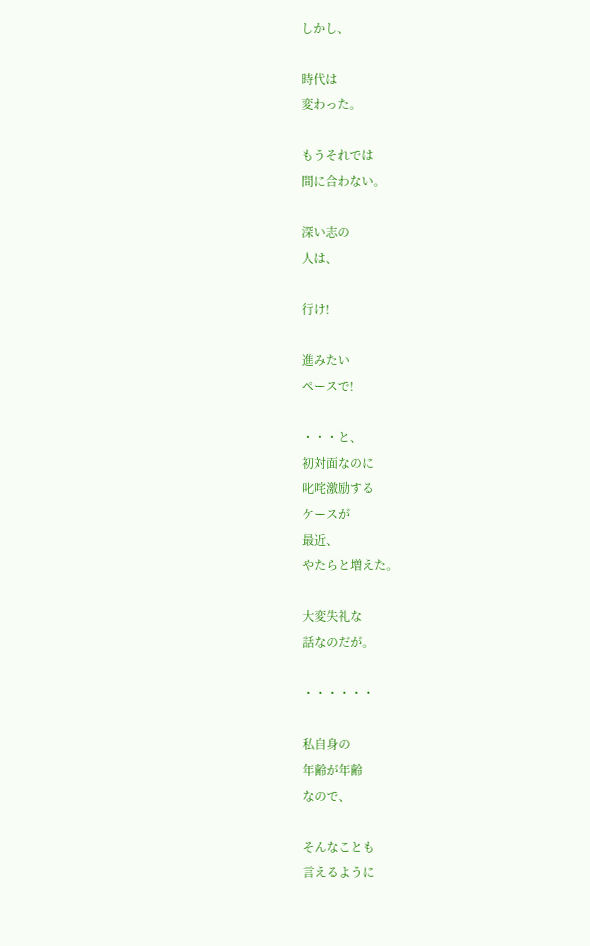しかし、

時代は
変わった。

もうそれでは
間に合わない。

深い志の
人は、

行け!

進みたい
ペースで!

・・・と、
初対面なのに
叱咤激励する
ケースが
最近、
やたらと増えた。

大変失礼な
話なのだが。

・・・・・・

私自身の
年齢が年齢
なので、

そんなことも
言えるように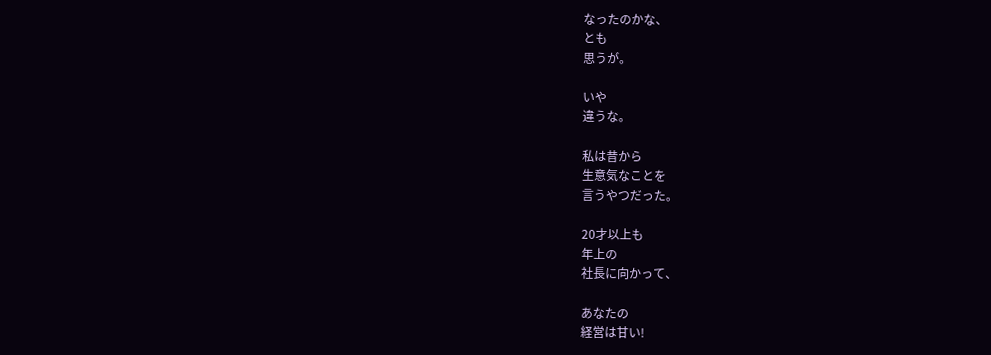なったのかな、
とも
思うが。

いや
違うな。

私は昔から
生意気なことを
言うやつだった。

20才以上も
年上の
社長に向かって、

あなたの
経営は甘い!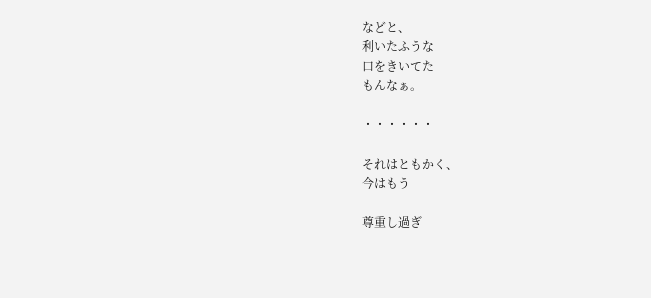などと、
利いたふうな
口をきいてた
もんなぁ。

・・・・・・

それはともかく、
今はもう

尊重し過ぎ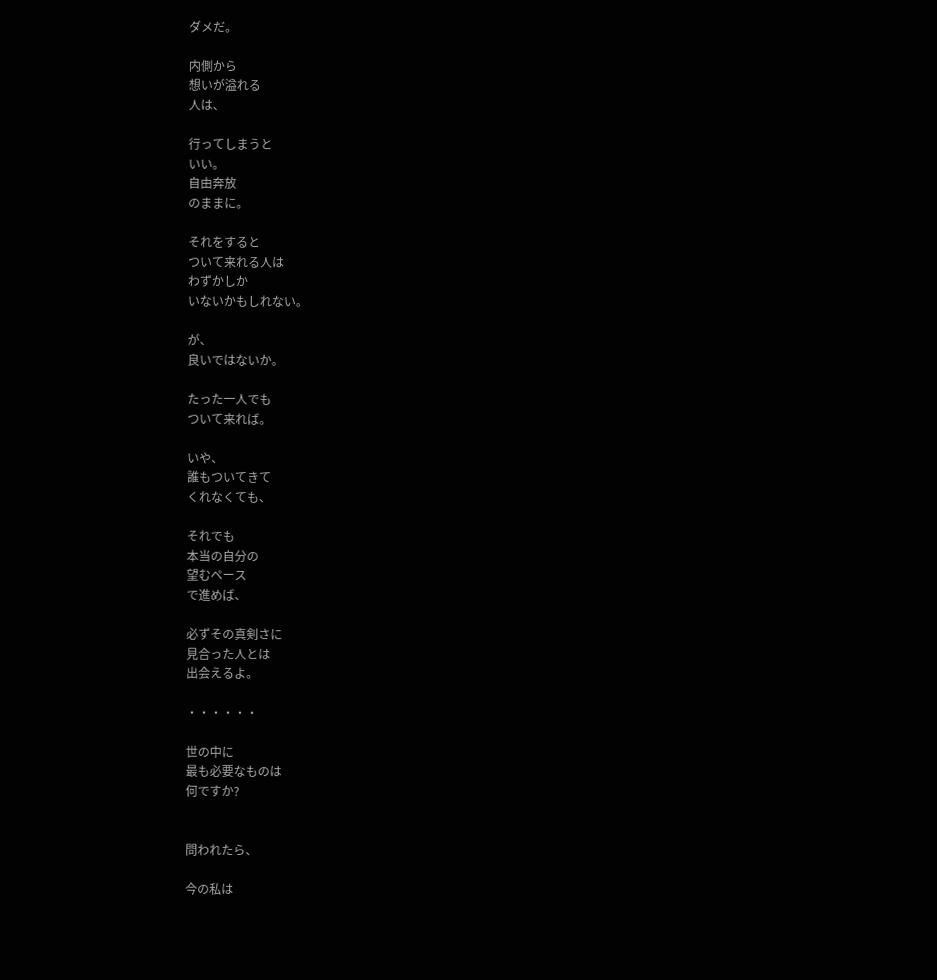ダメだ。

内側から
想いが溢れる
人は、

行ってしまうと
いい。
自由奔放
のままに。

それをすると
ついて来れる人は
わずかしか
いないかもしれない。

が、
良いではないか。

たった一人でも
ついて来れば。

いや、
誰もついてきて
くれなくても、

それでも
本当の自分の
望むペース
で進めば、

必ずその真剣さに
見合った人とは
出会えるよ。

・・・・・・

世の中に
最も必要なものは
何ですか?


問われたら、

今の私は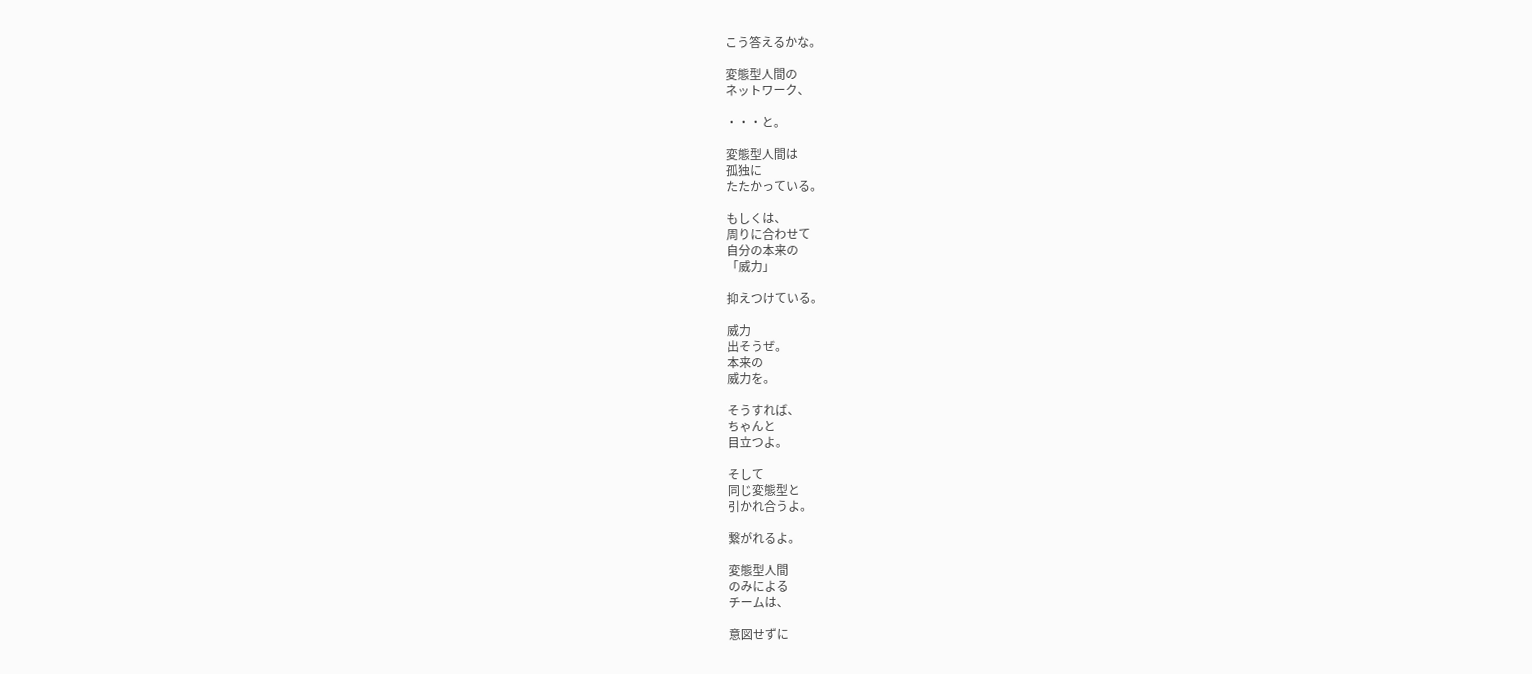こう答えるかな。

変態型人間の
ネットワーク、

・・・と。

変態型人間は
孤独に
たたかっている。

もしくは、
周りに合わせて
自分の本来の
「威力」

抑えつけている。

威力
出そうぜ。
本来の
威力を。

そうすれば、
ちゃんと
目立つよ。

そして
同じ変態型と
引かれ合うよ。

繋がれるよ。

変態型人間
のみによる
チームは、

意図せずに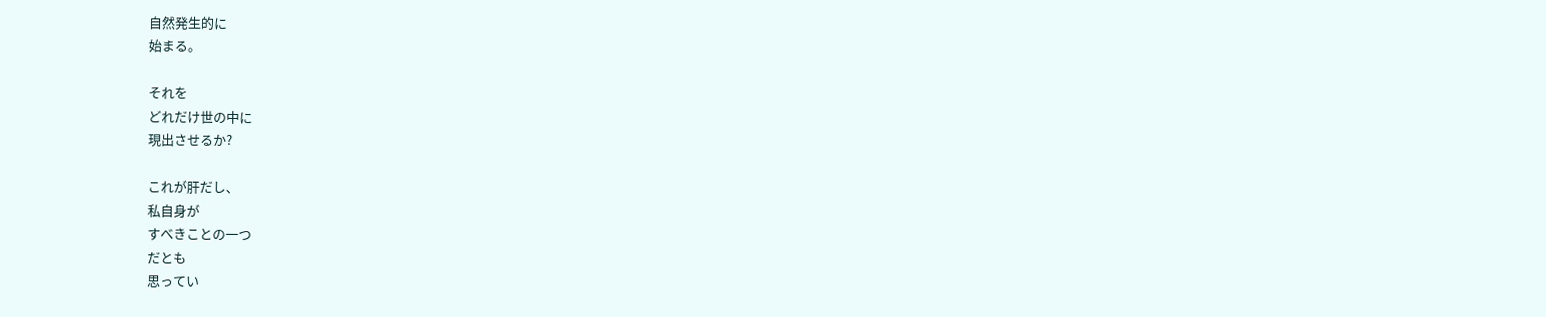自然発生的に
始まる。

それを
どれだけ世の中に
現出させるか?

これが肝だし、
私自身が
すべきことの一つ
だとも
思ってい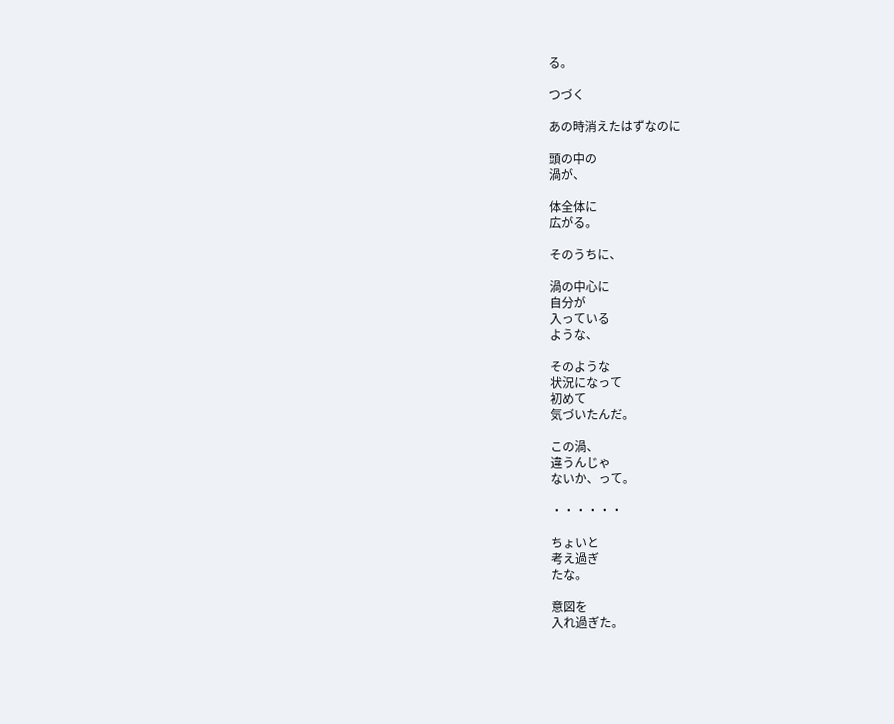る。

つづく

あの時消えたはずなのに

頭の中の
渦が、

体全体に
広がる。

そのうちに、

渦の中心に
自分が
入っている
ような、

そのような
状況になって
初めて
気づいたんだ。

この渦、
違うんじゃ
ないか、って。

・・・・・・

ちょいと
考え過ぎ
たな。

意図を
入れ過ぎた。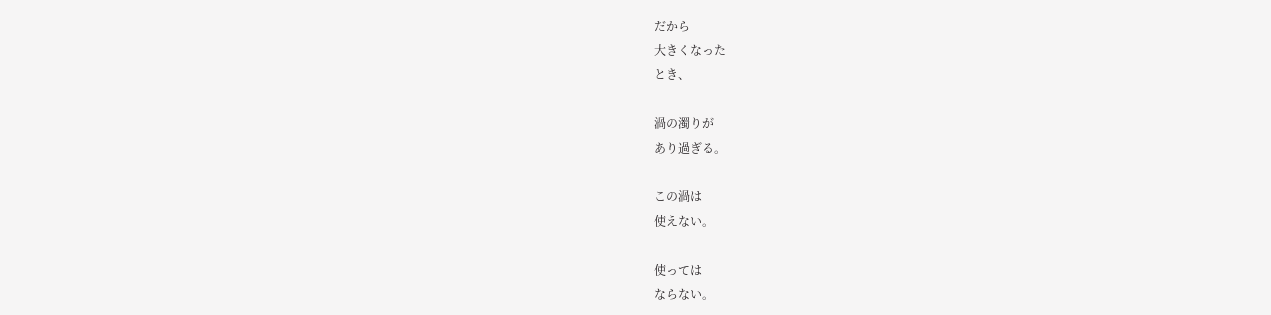だから
大きくなった
とき、

渦の濁りが
あり過ぎる。

この渦は
使えない。

使っては
ならない。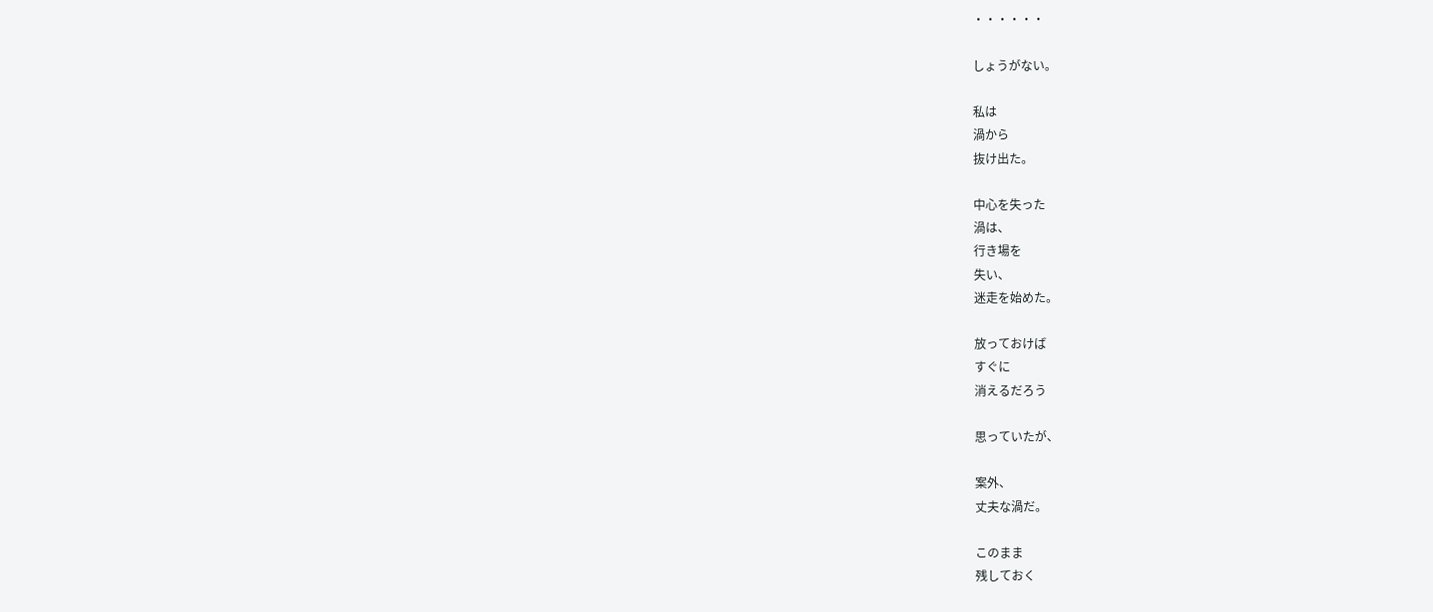・・・・・・

しょうがない。

私は
渦から
抜け出た。

中心を失った
渦は、
行き場を
失い、
迷走を始めた。

放っておけば
すぐに
消えるだろう

思っていたが、

案外、
丈夫な渦だ。

このまま
残しておく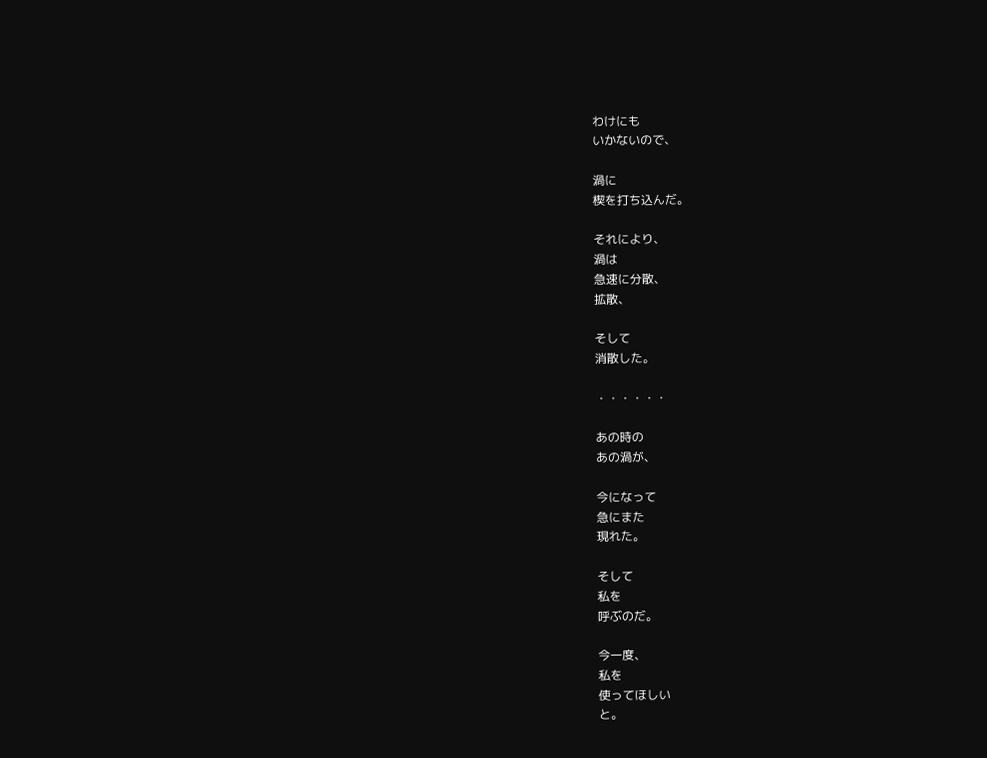わけにも
いかないので、

渦に
楔を打ち込んだ。

それにより、
渦は
急速に分散、
拡散、

そして
消散した。

・・・・・・

あの時の
あの渦が、

今になって
急にまた
現れた。

そして
私を
呼ぶのだ。

今一度、
私を
使ってほしい
と。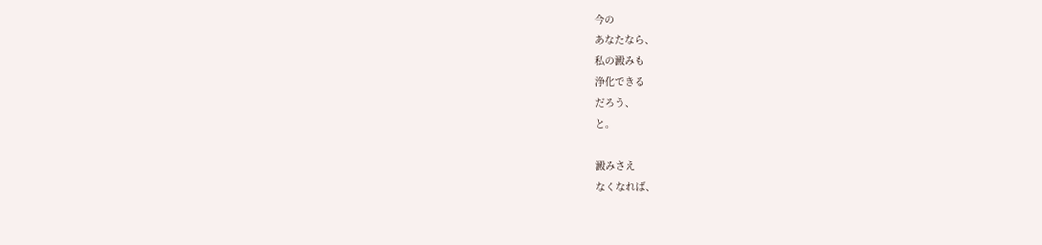今の
あなたなら、
私の澱みも
浄化できる
だろう、
と。

澱みさえ
なくなれば、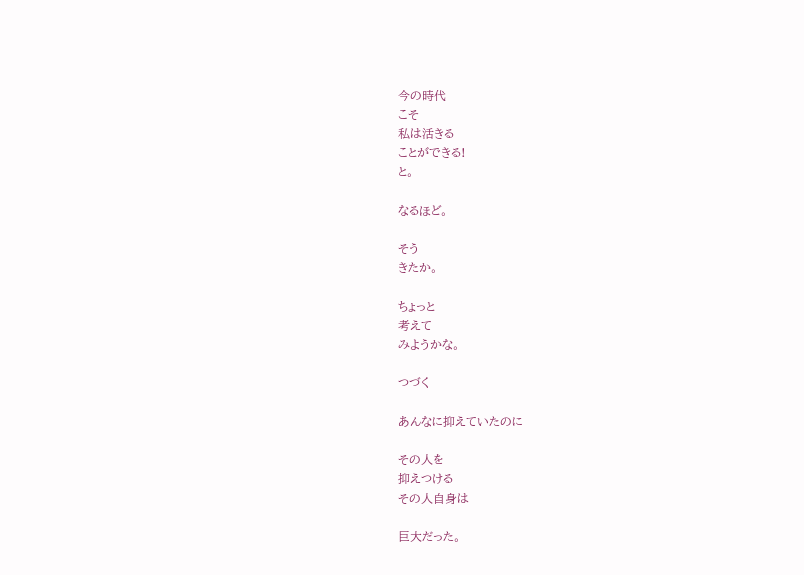今の時代
こそ
私は活きる
ことができる!
と。

なるほど。

そう
きたか。

ちょっと
考えて
みようかな。

つづく

あんなに抑えていたのに

その人を
抑えつける
その人自身は

巨大だった。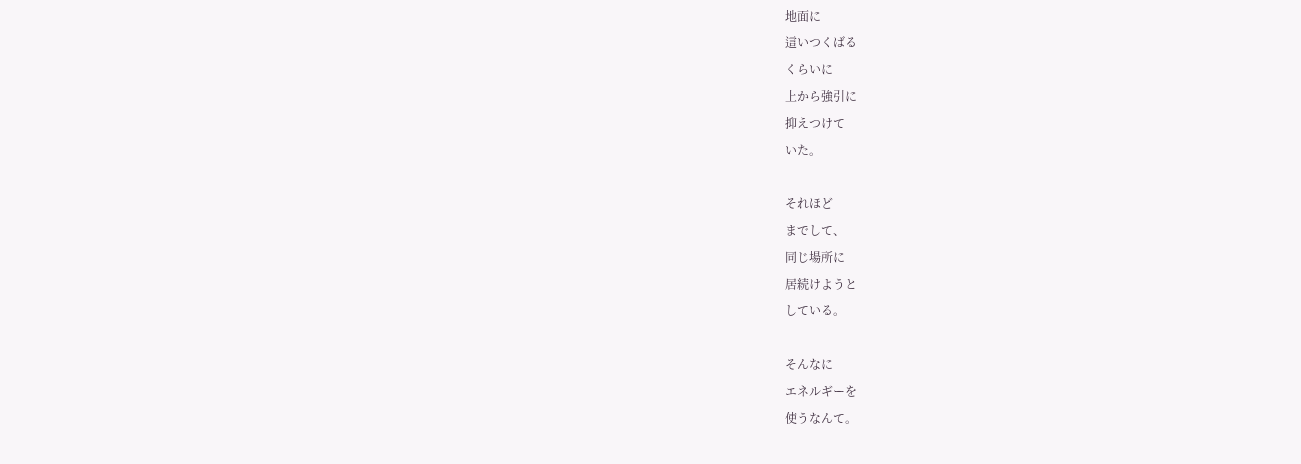地面に
這いつくばる
くらいに
上から強引に
抑えつけて
いた。

それほど
までして、
同じ場所に
居続けようと
している。

そんなに
エネルギーを
使うなんて。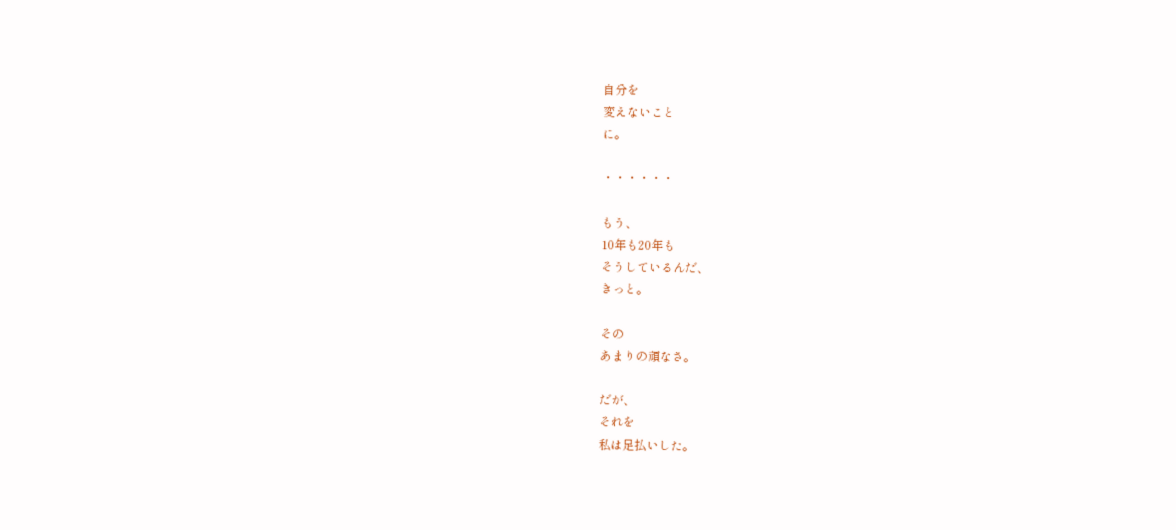自分を
変えないこと
に。

・・・・・・

もう、
10年も20年も
そうしているんだ、
きっと。

その
あまりの頑なさ。

だが、
それを
私は足払いした。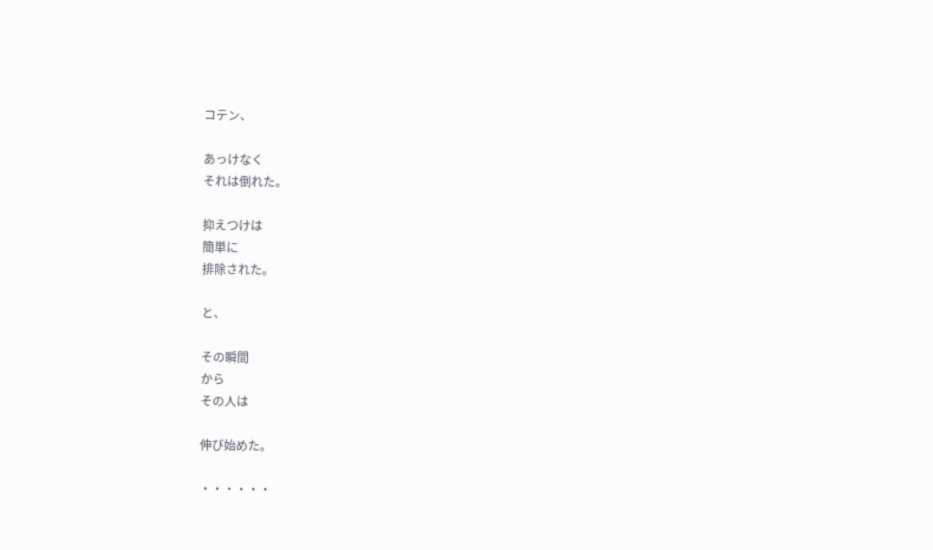コテン、

あっけなく
それは倒れた。

抑えつけは
簡単に
排除された。

と、

その瞬間
から
その人は

伸び始めた。

・・・・・・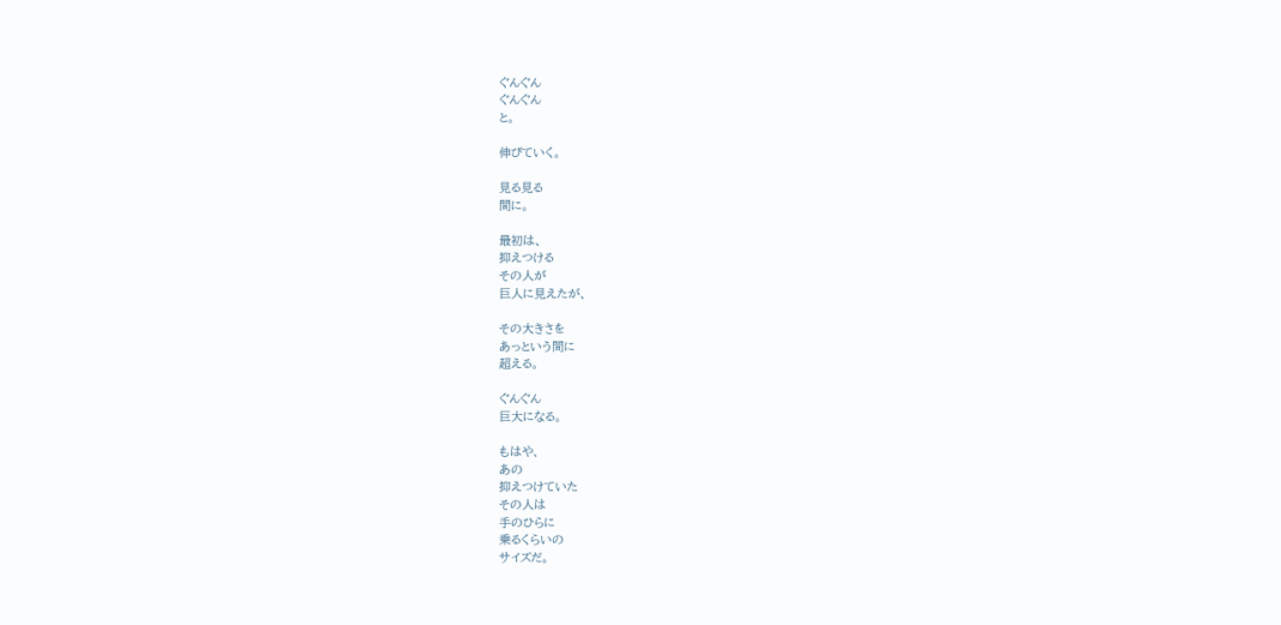ぐんぐん
ぐんぐん
と。

伸びていく。

見る見る
間に。

最初は、
抑えつける
その人が
巨人に見えたが、

その大きさを
あっという間に
超える。

ぐんぐん
巨大になる。

もはや、
あの
抑えつけていた
その人は
手のひらに
乗るくらいの
サイズだ。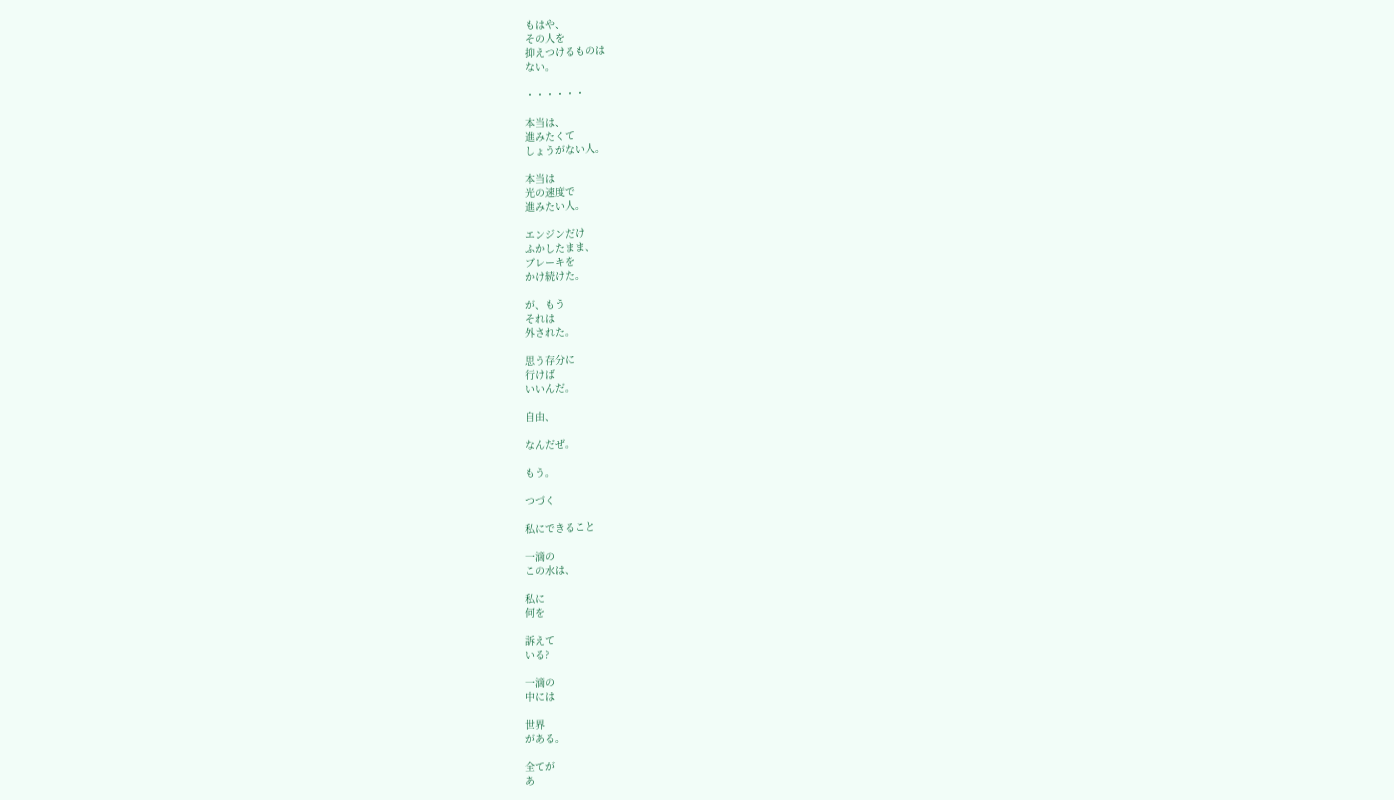もはや、
その人を
抑えつけるものは
ない。

・・・・・・

本当は、
進みたくて
しょうがない人。

本当は
光の速度で
進みたい人。

エンジンだけ
ふかしたまま、
ブレーキを
かけ続けた。

が、もう
それは
外された。

思う存分に
行けば
いいんだ。

自由、

なんだぜ。

もう。

つづく

私にできること

一滴の
この水は、

私に
何を

訴えて
いる?

一滴の
中には

世界
がある。

全てが
あ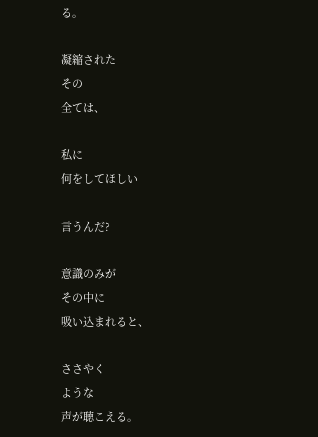る。

凝縮された
その
全ては、

私に
何をしてほしい

言うんだ?

意識のみが
その中に
吸い込まれると、

ささやく
ような
声が聴こえる。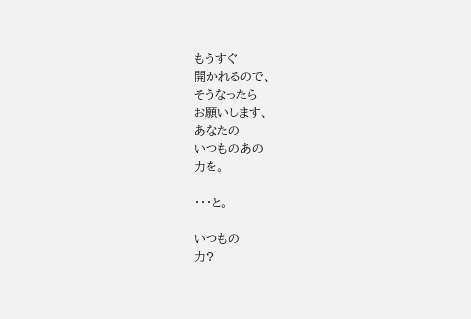もうすぐ
開かれるので、
そうなったら
お願いします、
あなたの
いつものあの
力を。

・・・と。

いつもの
力?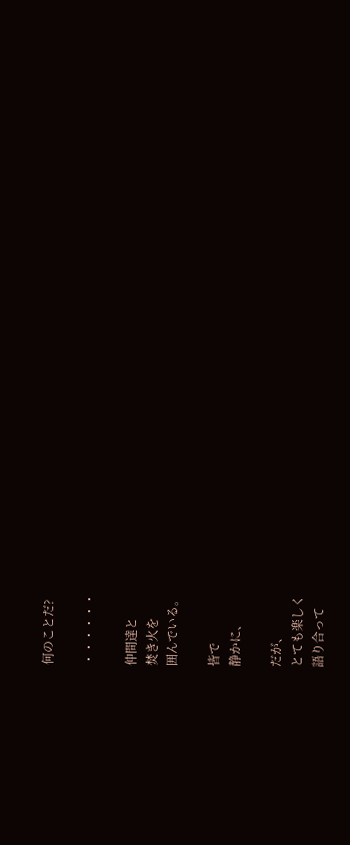何のことだ?

・・・・・・

仲間達と
焚き火を
囲んでいる。

皆で
静かに、

だが、
とても楽しく
語り合って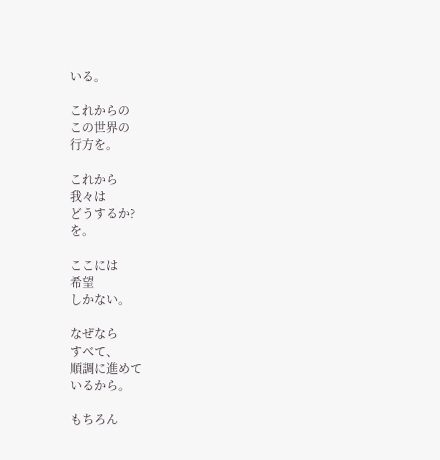いる。

これからの
この世界の
行方を。

これから
我々は
どうするか?
を。

ここには
希望
しかない。

なぜなら
すべて、
順調に進めて
いるから。

もちろん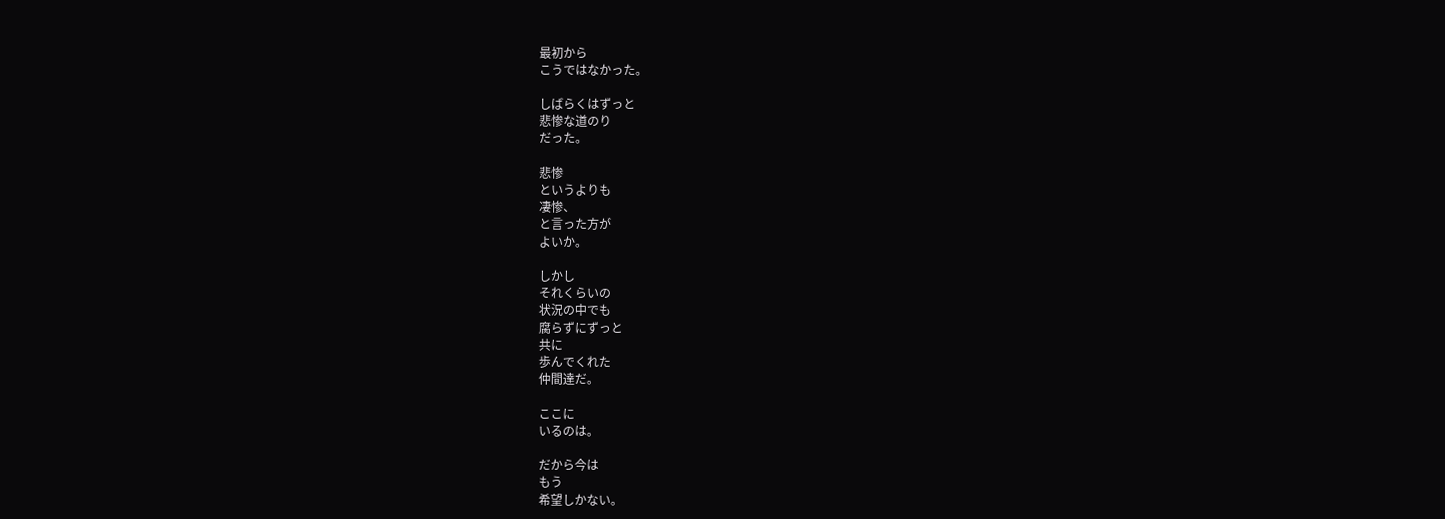最初から
こうではなかった。

しばらくはずっと
悲惨な道のり
だった。

悲惨
というよりも
凄惨、
と言った方が
よいか。

しかし
それくらいの
状況の中でも
腐らずにずっと
共に
歩んでくれた
仲間達だ。

ここに
いるのは。

だから今は
もう
希望しかない。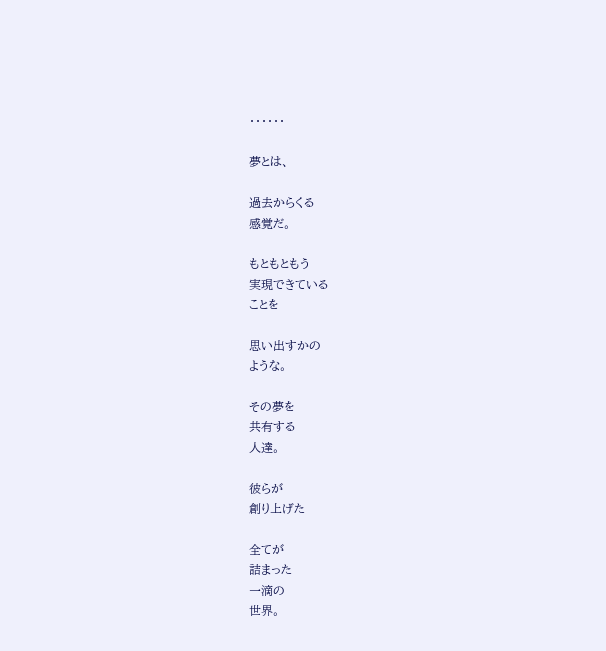・・・・・・

夢とは、

過去からくる
感覚だ。

もともともう
実現できている
ことを

思い出すかの
ような。

その夢を
共有する
人達。

彼らが
創り上げた

全てが
詰まった
一滴の
世界。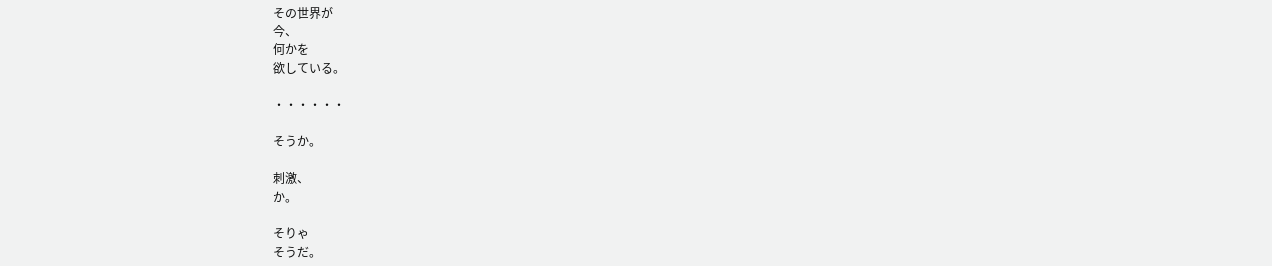その世界が
今、
何かを
欲している。

・・・・・・

そうか。

刺激、
か。

そりゃ
そうだ。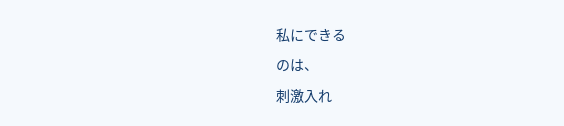私にできる
のは、
刺激入れ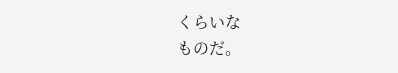くらいな
ものだ。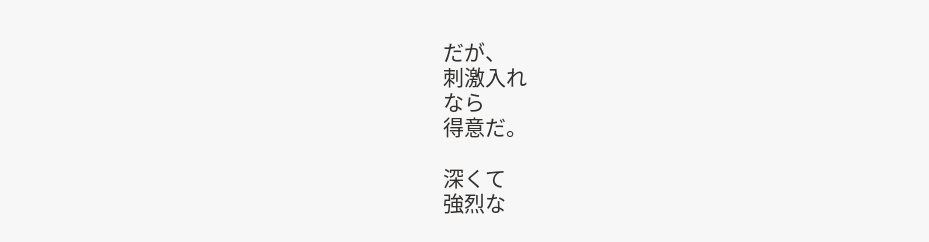だが、
刺激入れ
なら
得意だ。

深くて
強烈な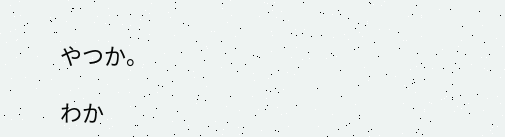やつか。

わか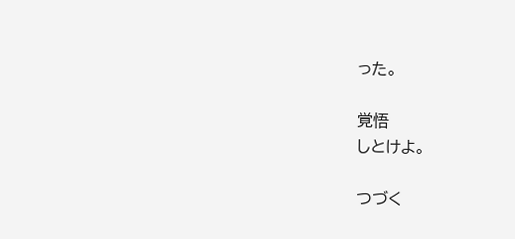った。

覚悟
しとけよ。

つづく